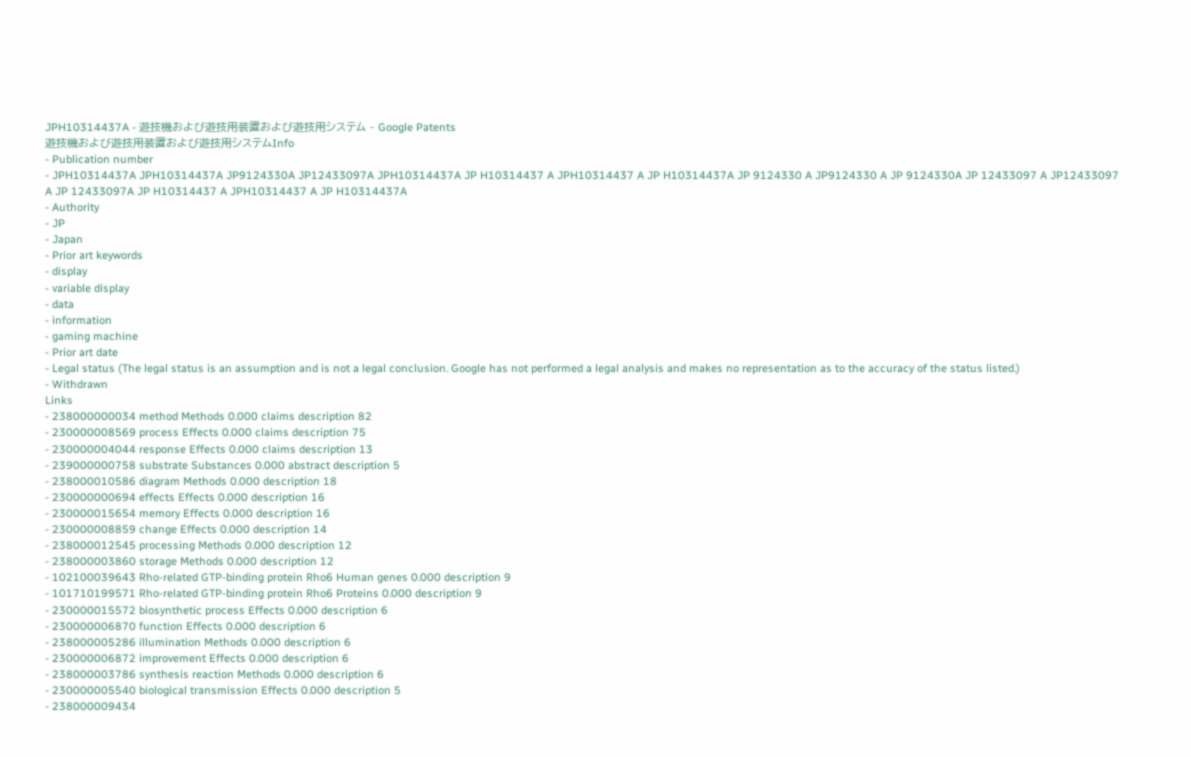JPH10314437A - 遊技機および遊技用装置および遊技用システム - Google Patents
遊技機および遊技用装置および遊技用システムInfo
- Publication number
- JPH10314437A JPH10314437A JP9124330A JP12433097A JPH10314437A JP H10314437 A JPH10314437 A JP H10314437A JP 9124330 A JP9124330 A JP 9124330A JP 12433097 A JP12433097 A JP 12433097A JP H10314437 A JPH10314437 A JP H10314437A
- Authority
- JP
- Japan
- Prior art keywords
- display
- variable display
- data
- information
- gaming machine
- Prior art date
- Legal status (The legal status is an assumption and is not a legal conclusion. Google has not performed a legal analysis and makes no representation as to the accuracy of the status listed.)
- Withdrawn
Links
- 238000000034 method Methods 0.000 claims description 82
- 230000008569 process Effects 0.000 claims description 75
- 230000004044 response Effects 0.000 claims description 13
- 239000000758 substrate Substances 0.000 abstract description 5
- 238000010586 diagram Methods 0.000 description 18
- 230000000694 effects Effects 0.000 description 16
- 230000015654 memory Effects 0.000 description 16
- 230000008859 change Effects 0.000 description 14
- 238000012545 processing Methods 0.000 description 12
- 238000003860 storage Methods 0.000 description 12
- 102100039643 Rho-related GTP-binding protein Rho6 Human genes 0.000 description 9
- 101710199571 Rho-related GTP-binding protein Rho6 Proteins 0.000 description 9
- 230000015572 biosynthetic process Effects 0.000 description 6
- 230000006870 function Effects 0.000 description 6
- 238000005286 illumination Methods 0.000 description 6
- 230000006872 improvement Effects 0.000 description 6
- 238000003786 synthesis reaction Methods 0.000 description 6
- 230000005540 biological transmission Effects 0.000 description 5
- 238000009434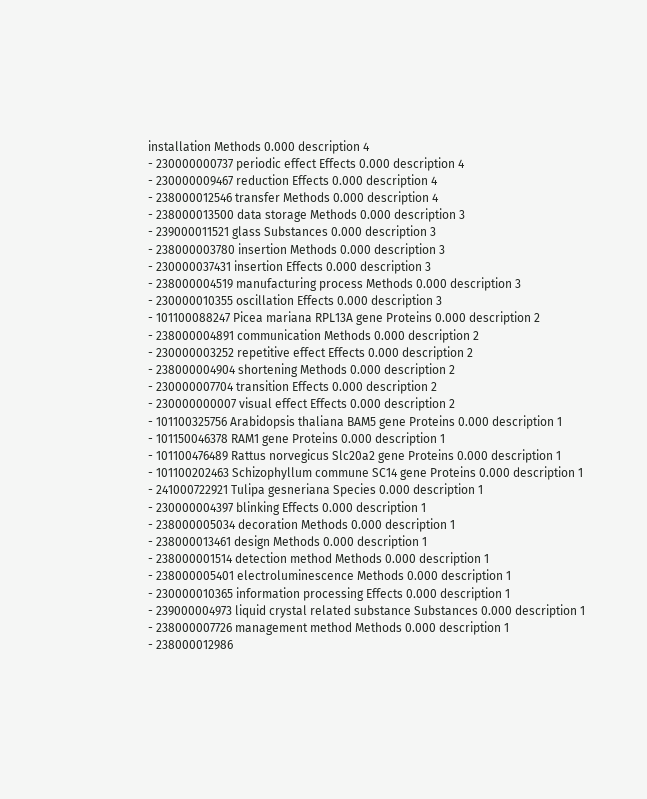installation Methods 0.000 description 4
- 230000000737 periodic effect Effects 0.000 description 4
- 230000009467 reduction Effects 0.000 description 4
- 238000012546 transfer Methods 0.000 description 4
- 238000013500 data storage Methods 0.000 description 3
- 239000011521 glass Substances 0.000 description 3
- 238000003780 insertion Methods 0.000 description 3
- 230000037431 insertion Effects 0.000 description 3
- 238000004519 manufacturing process Methods 0.000 description 3
- 230000010355 oscillation Effects 0.000 description 3
- 101100088247 Picea mariana RPL13A gene Proteins 0.000 description 2
- 238000004891 communication Methods 0.000 description 2
- 230000003252 repetitive effect Effects 0.000 description 2
- 238000004904 shortening Methods 0.000 description 2
- 230000007704 transition Effects 0.000 description 2
- 230000000007 visual effect Effects 0.000 description 2
- 101100325756 Arabidopsis thaliana BAM5 gene Proteins 0.000 description 1
- 101150046378 RAM1 gene Proteins 0.000 description 1
- 101100476489 Rattus norvegicus Slc20a2 gene Proteins 0.000 description 1
- 101100202463 Schizophyllum commune SC14 gene Proteins 0.000 description 1
- 241000722921 Tulipa gesneriana Species 0.000 description 1
- 230000004397 blinking Effects 0.000 description 1
- 238000005034 decoration Methods 0.000 description 1
- 238000013461 design Methods 0.000 description 1
- 238000001514 detection method Methods 0.000 description 1
- 238000005401 electroluminescence Methods 0.000 description 1
- 230000010365 information processing Effects 0.000 description 1
- 239000004973 liquid crystal related substance Substances 0.000 description 1
- 238000007726 management method Methods 0.000 description 1
- 238000012986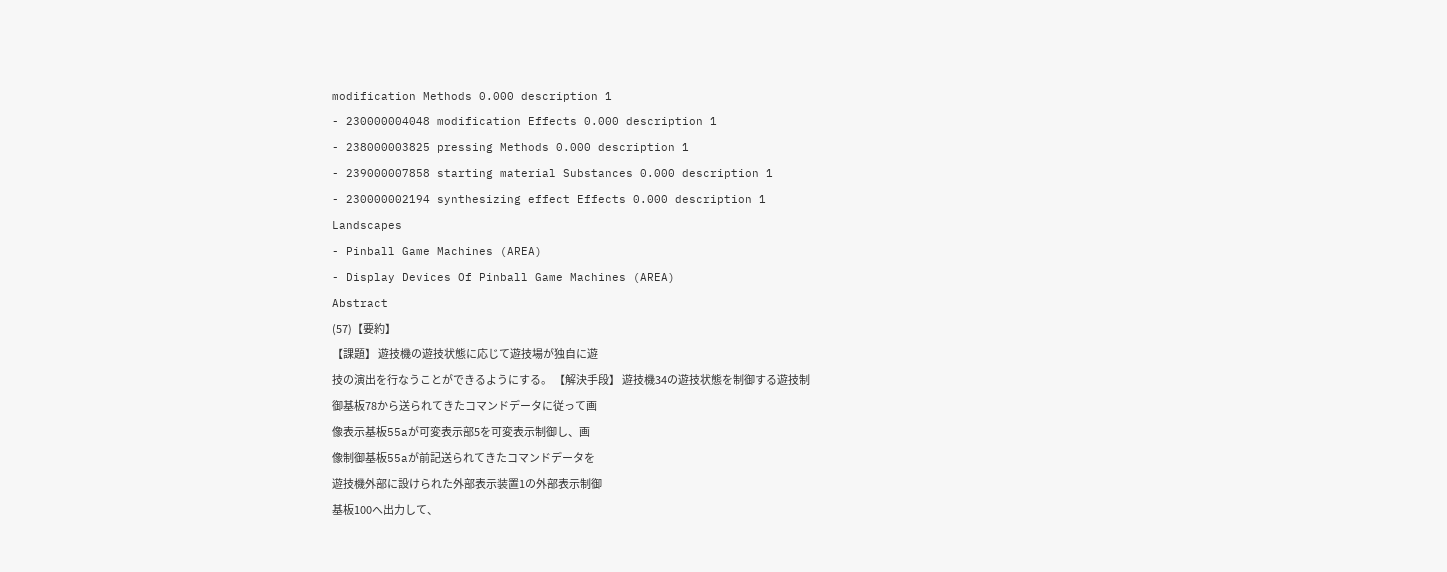modification Methods 0.000 description 1
- 230000004048 modification Effects 0.000 description 1
- 238000003825 pressing Methods 0.000 description 1
- 239000007858 starting material Substances 0.000 description 1
- 230000002194 synthesizing effect Effects 0.000 description 1
Landscapes
- Pinball Game Machines (AREA)
- Display Devices Of Pinball Game Machines (AREA)
Abstract
(57)【要約】
【課題】 遊技機の遊技状態に応じて遊技場が独自に遊
技の演出を行なうことができるようにする。 【解決手段】 遊技機34の遊技状態を制御する遊技制
御基板78から送られてきたコマンドデータに従って画
像表示基板55aが可変表示部5を可変表示制御し、画
像制御基板55aが前記送られてきたコマンドデータを
遊技機外部に設けられた外部表示装置1の外部表示制御
基板100へ出力して、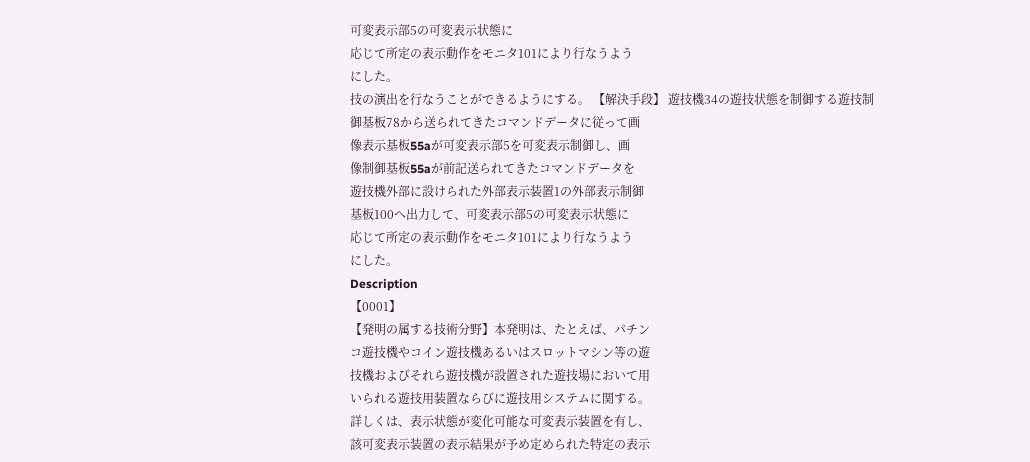可変表示部5の可変表示状態に
応じて所定の表示動作をモニタ101により行なうよう
にした。
技の演出を行なうことができるようにする。 【解決手段】 遊技機34の遊技状態を制御する遊技制
御基板78から送られてきたコマンドデータに従って画
像表示基板55aが可変表示部5を可変表示制御し、画
像制御基板55aが前記送られてきたコマンドデータを
遊技機外部に設けられた外部表示装置1の外部表示制御
基板100へ出力して、可変表示部5の可変表示状態に
応じて所定の表示動作をモニタ101により行なうよう
にした。
Description
【0001】
【発明の属する技術分野】本発明は、たとえば、パチン
コ遊技機やコイン遊技機あるいはスロットマシン等の遊
技機およびそれら遊技機が設置された遊技場において用
いられる遊技用装置ならびに遊技用システムに関する。
詳しくは、表示状態が変化可能な可変表示装置を有し、
該可変表示装置の表示結果が予め定められた特定の表示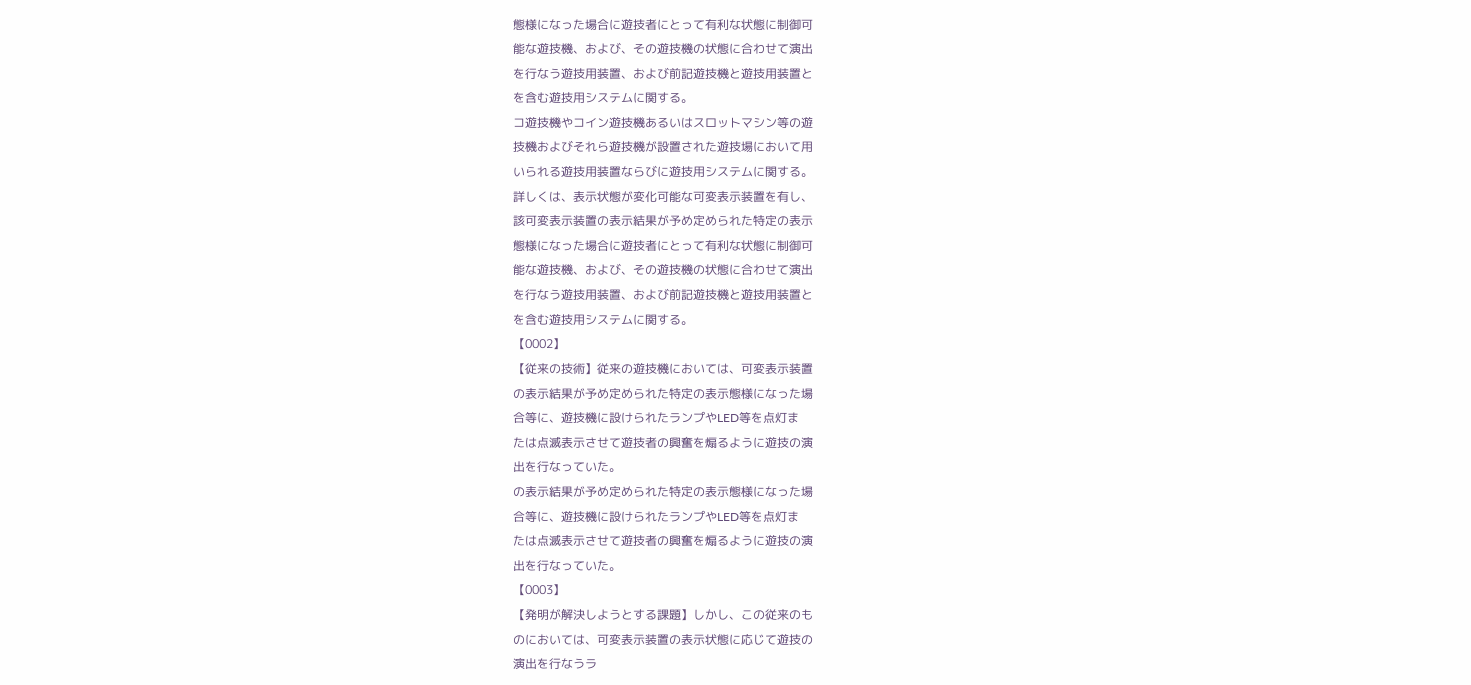態様になった場合に遊技者にとって有利な状態に制御可
能な遊技機、および、その遊技機の状態に合わせて演出
を行なう遊技用装置、および前記遊技機と遊技用装置と
を含む遊技用システムに関する。
コ遊技機やコイン遊技機あるいはスロットマシン等の遊
技機およびそれら遊技機が設置された遊技場において用
いられる遊技用装置ならびに遊技用システムに関する。
詳しくは、表示状態が変化可能な可変表示装置を有し、
該可変表示装置の表示結果が予め定められた特定の表示
態様になった場合に遊技者にとって有利な状態に制御可
能な遊技機、および、その遊技機の状態に合わせて演出
を行なう遊技用装置、および前記遊技機と遊技用装置と
を含む遊技用システムに関する。
【0002】
【従来の技術】従来の遊技機においては、可変表示装置
の表示結果が予め定められた特定の表示態様になった場
合等に、遊技機に設けられたランプやLED等を点灯ま
たは点滅表示させて遊技者の興奮を煽るように遊技の演
出を行なっていた。
の表示結果が予め定められた特定の表示態様になった場
合等に、遊技機に設けられたランプやLED等を点灯ま
たは点滅表示させて遊技者の興奮を煽るように遊技の演
出を行なっていた。
【0003】
【発明が解決しようとする課題】しかし、この従来のも
のにおいては、可変表示装置の表示状態に応じて遊技の
演出を行なうラ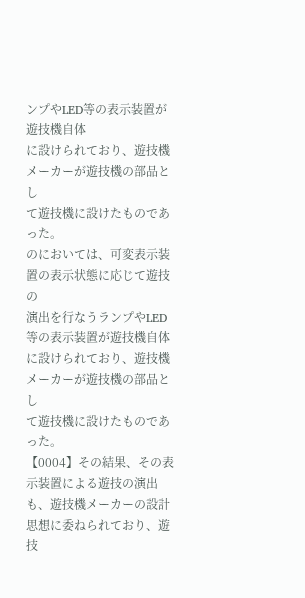ンプやLED等の表示装置が遊技機自体
に設けられており、遊技機メーカーが遊技機の部品とし
て遊技機に設けたものであった。
のにおいては、可変表示装置の表示状態に応じて遊技の
演出を行なうランプやLED等の表示装置が遊技機自体
に設けられており、遊技機メーカーが遊技機の部品とし
て遊技機に設けたものであった。
【0004】その結果、その表示装置による遊技の演出
も、遊技機メーカーの設計思想に委ねられており、遊技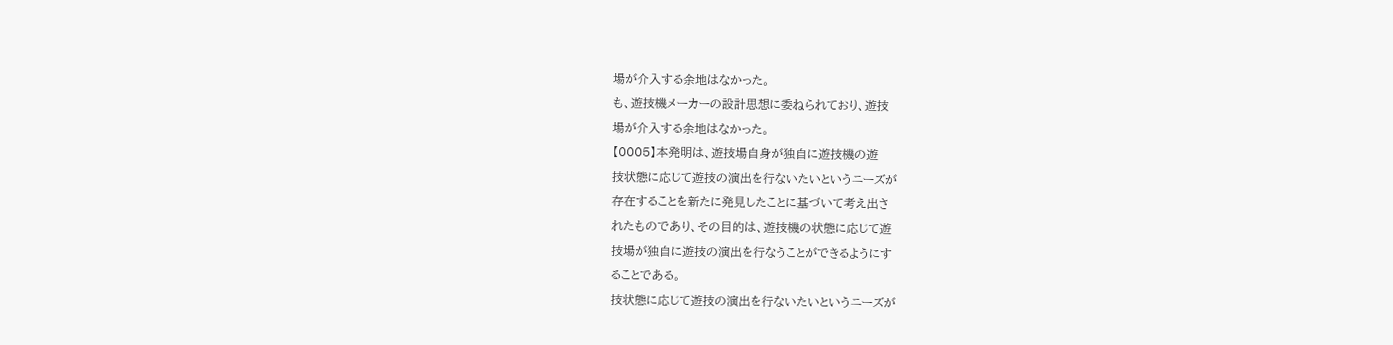場が介入する余地はなかった。
も、遊技機メーカーの設計思想に委ねられており、遊技
場が介入する余地はなかった。
【0005】本発明は、遊技場自身が独自に遊技機の遊
技状態に応じて遊技の演出を行ないたいというニーズが
存在することを新たに発見したことに基づいて考え出さ
れたものであり、その目的は、遊技機の状態に応じて遊
技場が独自に遊技の演出を行なうことができるようにす
ることである。
技状態に応じて遊技の演出を行ないたいというニーズが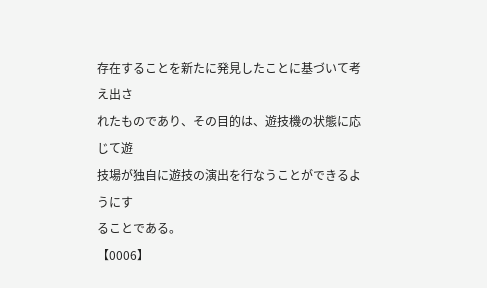存在することを新たに発見したことに基づいて考え出さ
れたものであり、その目的は、遊技機の状態に応じて遊
技場が独自に遊技の演出を行なうことができるようにす
ることである。
【0006】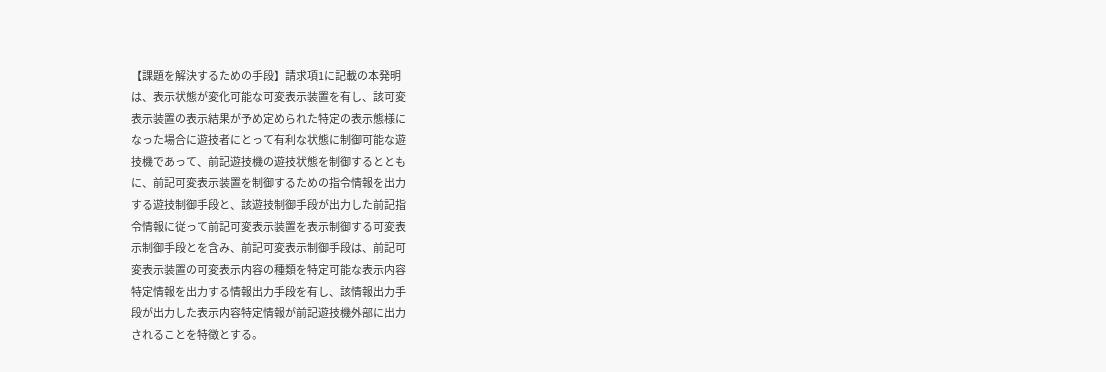【課題を解決するための手段】請求項1に記載の本発明
は、表示状態が変化可能な可変表示装置を有し、該可変
表示装置の表示結果が予め定められた特定の表示態様に
なった場合に遊技者にとって有利な状態に制御可能な遊
技機であって、前記遊技機の遊技状態を制御するととも
に、前記可変表示装置を制御するための指令情報を出力
する遊技制御手段と、該遊技制御手段が出力した前記指
令情報に従って前記可変表示装置を表示制御する可変表
示制御手段とを含み、前記可変表示制御手段は、前記可
変表示装置の可変表示内容の種類を特定可能な表示内容
特定情報を出力する情報出力手段を有し、該情報出力手
段が出力した表示内容特定情報が前記遊技機外部に出力
されることを特徴とする。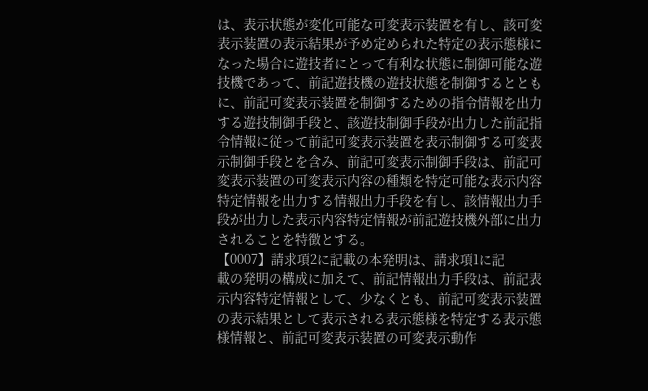は、表示状態が変化可能な可変表示装置を有し、該可変
表示装置の表示結果が予め定められた特定の表示態様に
なった場合に遊技者にとって有利な状態に制御可能な遊
技機であって、前記遊技機の遊技状態を制御するととも
に、前記可変表示装置を制御するための指令情報を出力
する遊技制御手段と、該遊技制御手段が出力した前記指
令情報に従って前記可変表示装置を表示制御する可変表
示制御手段とを含み、前記可変表示制御手段は、前記可
変表示装置の可変表示内容の種類を特定可能な表示内容
特定情報を出力する情報出力手段を有し、該情報出力手
段が出力した表示内容特定情報が前記遊技機外部に出力
されることを特徴とする。
【0007】請求項2に記載の本発明は、請求項1に記
載の発明の構成に加えて、前記情報出力手段は、前記表
示内容特定情報として、少なくとも、前記可変表示装置
の表示結果として表示される表示態様を特定する表示態
様情報と、前記可変表示装置の可変表示動作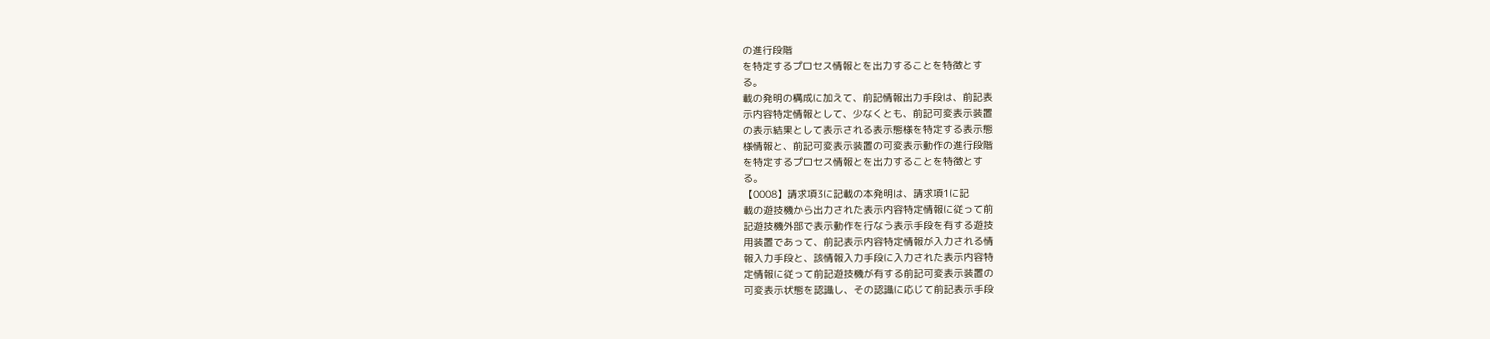の進行段階
を特定するプロセス情報とを出力することを特徴とす
る。
載の発明の構成に加えて、前記情報出力手段は、前記表
示内容特定情報として、少なくとも、前記可変表示装置
の表示結果として表示される表示態様を特定する表示態
様情報と、前記可変表示装置の可変表示動作の進行段階
を特定するプロセス情報とを出力することを特徴とす
る。
【0008】請求項3に記載の本発明は、請求項1に記
載の遊技機から出力された表示内容特定情報に従って前
記遊技機外部で表示動作を行なう表示手段を有する遊技
用装置であって、前記表示内容特定情報が入力される情
報入力手段と、該情報入力手段に入力された表示内容特
定情報に従って前記遊技機が有する前記可変表示装置の
可変表示状態を認識し、その認識に応じて前記表示手段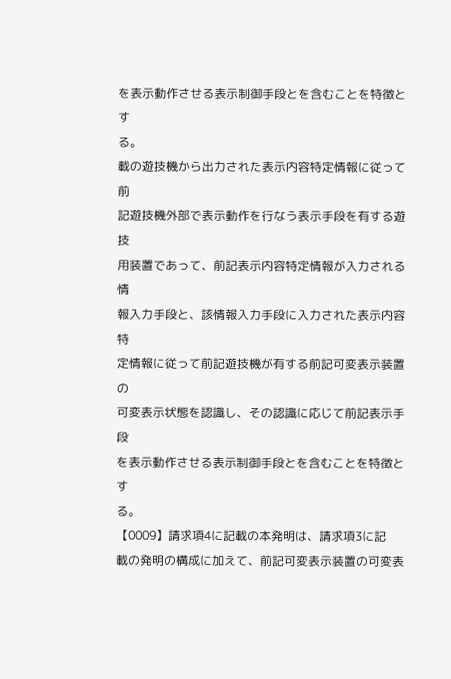を表示動作させる表示制御手段とを含むことを特徴とす
る。
載の遊技機から出力された表示内容特定情報に従って前
記遊技機外部で表示動作を行なう表示手段を有する遊技
用装置であって、前記表示内容特定情報が入力される情
報入力手段と、該情報入力手段に入力された表示内容特
定情報に従って前記遊技機が有する前記可変表示装置の
可変表示状態を認識し、その認識に応じて前記表示手段
を表示動作させる表示制御手段とを含むことを特徴とす
る。
【0009】請求項4に記載の本発明は、請求項3に記
載の発明の構成に加えて、前記可変表示装置の可変表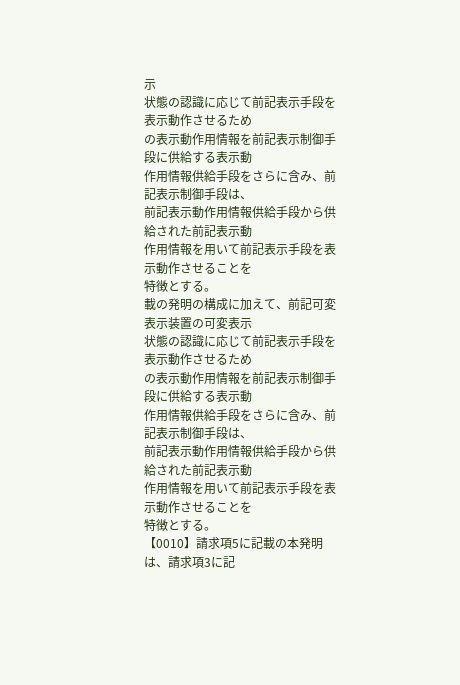示
状態の認識に応じて前記表示手段を表示動作させるため
の表示動作用情報を前記表示制御手段に供給する表示動
作用情報供給手段をさらに含み、前記表示制御手段は、
前記表示動作用情報供給手段から供給された前記表示動
作用情報を用いて前記表示手段を表示動作させることを
特徴とする。
載の発明の構成に加えて、前記可変表示装置の可変表示
状態の認識に応じて前記表示手段を表示動作させるため
の表示動作用情報を前記表示制御手段に供給する表示動
作用情報供給手段をさらに含み、前記表示制御手段は、
前記表示動作用情報供給手段から供給された前記表示動
作用情報を用いて前記表示手段を表示動作させることを
特徴とする。
【0010】請求項5に記載の本発明は、請求項3に記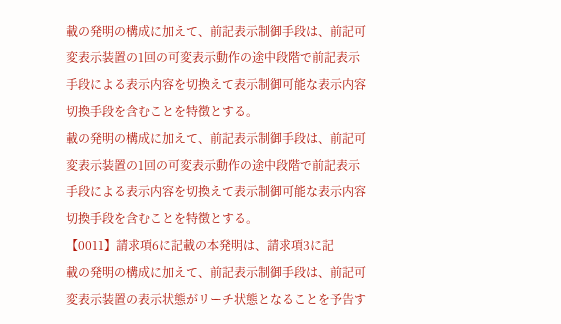載の発明の構成に加えて、前記表示制御手段は、前記可
変表示装置の1回の可変表示動作の途中段階で前記表示
手段による表示内容を切換えて表示制御可能な表示内容
切換手段を含むことを特徴とする。
載の発明の構成に加えて、前記表示制御手段は、前記可
変表示装置の1回の可変表示動作の途中段階で前記表示
手段による表示内容を切換えて表示制御可能な表示内容
切換手段を含むことを特徴とする。
【0011】請求項6に記載の本発明は、請求項3に記
載の発明の構成に加えて、前記表示制御手段は、前記可
変表示装置の表示状態がリーチ状態となることを予告す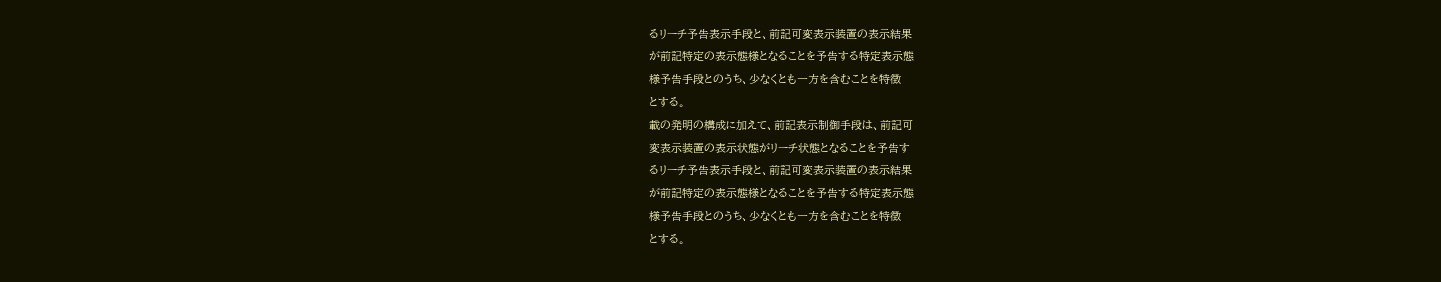るリーチ予告表示手段と、前記可変表示装置の表示結果
が前記特定の表示態様となることを予告する特定表示態
様予告手段とのうち、少なくとも一方を含むことを特徴
とする。
載の発明の構成に加えて、前記表示制御手段は、前記可
変表示装置の表示状態がリーチ状態となることを予告す
るリーチ予告表示手段と、前記可変表示装置の表示結果
が前記特定の表示態様となることを予告する特定表示態
様予告手段とのうち、少なくとも一方を含むことを特徴
とする。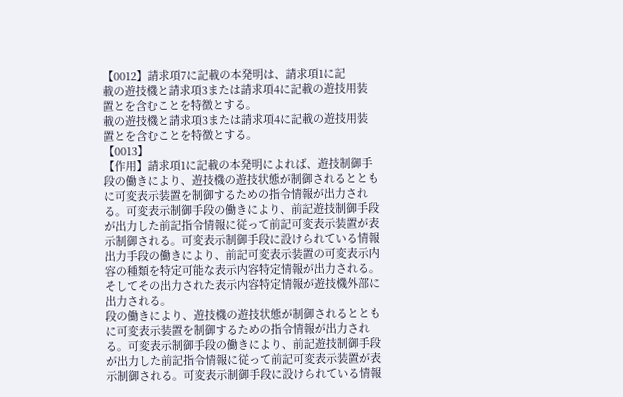【0012】請求項7に記載の本発明は、請求項1に記
載の遊技機と請求項3または請求項4に記載の遊技用装
置とを含むことを特徴とする。
載の遊技機と請求項3または請求項4に記載の遊技用装
置とを含むことを特徴とする。
【0013】
【作用】請求項1に記載の本発明によれば、遊技制御手
段の働きにより、遊技機の遊技状態が制御されるととも
に可変表示装置を制御するための指令情報が出力され
る。可変表示制御手段の働きにより、前記遊技制御手段
が出力した前記指令情報に従って前記可変表示装置が表
示制御される。可変表示制御手段に設けられている情報
出力手段の働きにより、前記可変表示装置の可変表示内
容の種類を特定可能な表示内容特定情報が出力される。
そしてその出力された表示内容特定情報が遊技機外部に
出力される。
段の働きにより、遊技機の遊技状態が制御されるととも
に可変表示装置を制御するための指令情報が出力され
る。可変表示制御手段の働きにより、前記遊技制御手段
が出力した前記指令情報に従って前記可変表示装置が表
示制御される。可変表示制御手段に設けられている情報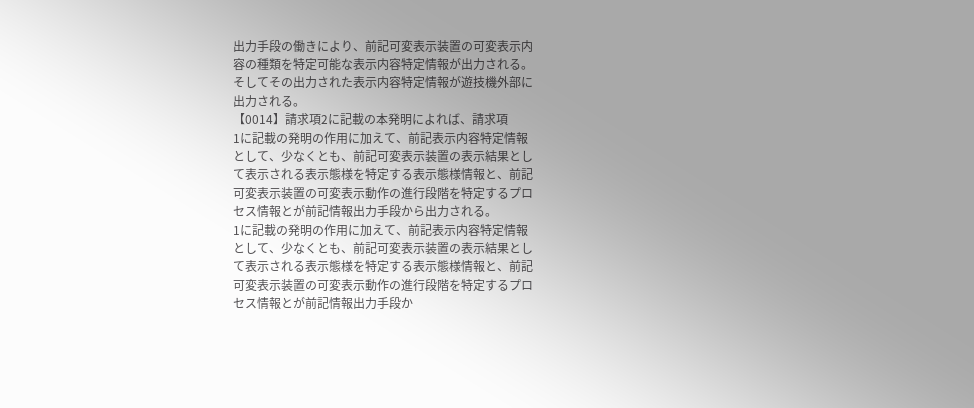出力手段の働きにより、前記可変表示装置の可変表示内
容の種類を特定可能な表示内容特定情報が出力される。
そしてその出力された表示内容特定情報が遊技機外部に
出力される。
【0014】請求項2に記載の本発明によれば、請求項
1に記載の発明の作用に加えて、前記表示内容特定情報
として、少なくとも、前記可変表示装置の表示結果とし
て表示される表示態様を特定する表示態様情報と、前記
可変表示装置の可変表示動作の進行段階を特定するプロ
セス情報とが前記情報出力手段から出力される。
1に記載の発明の作用に加えて、前記表示内容特定情報
として、少なくとも、前記可変表示装置の表示結果とし
て表示される表示態様を特定する表示態様情報と、前記
可変表示装置の可変表示動作の進行段階を特定するプロ
セス情報とが前記情報出力手段か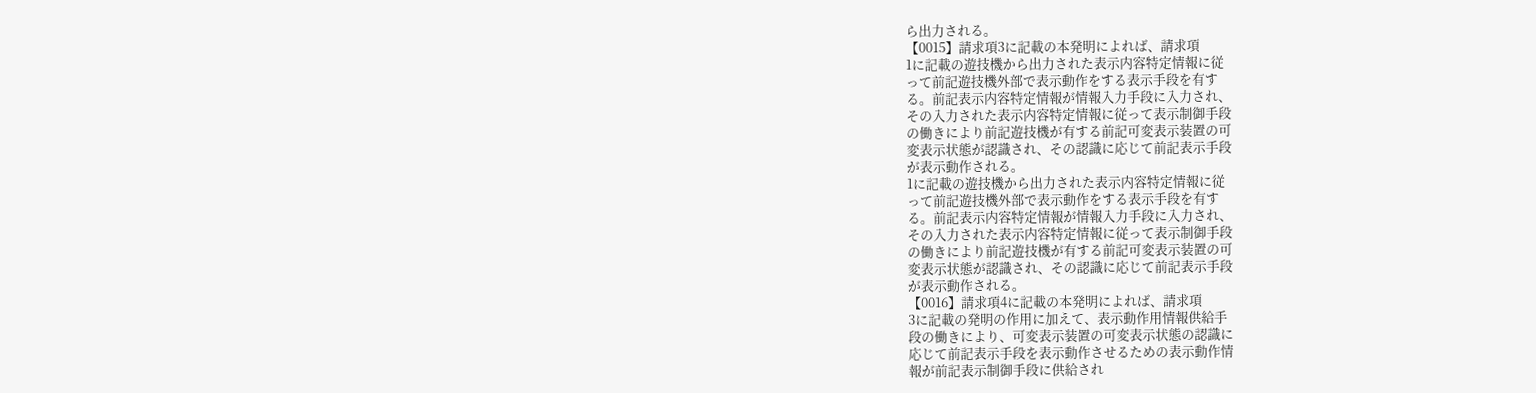ら出力される。
【0015】請求項3に記載の本発明によれば、請求項
1に記載の遊技機から出力された表示内容特定情報に従
って前記遊技機外部で表示動作をする表示手段を有す
る。前記表示内容特定情報が情報入力手段に入力され、
その入力された表示内容特定情報に従って表示制御手段
の働きにより前記遊技機が有する前記可変表示装置の可
変表示状態が認識され、その認識に応じて前記表示手段
が表示動作される。
1に記載の遊技機から出力された表示内容特定情報に従
って前記遊技機外部で表示動作をする表示手段を有す
る。前記表示内容特定情報が情報入力手段に入力され、
その入力された表示内容特定情報に従って表示制御手段
の働きにより前記遊技機が有する前記可変表示装置の可
変表示状態が認識され、その認識に応じて前記表示手段
が表示動作される。
【0016】請求項4に記載の本発明によれば、請求項
3に記載の発明の作用に加えて、表示動作用情報供給手
段の働きにより、可変表示装置の可変表示状態の認識に
応じて前記表示手段を表示動作させるための表示動作情
報が前記表示制御手段に供給され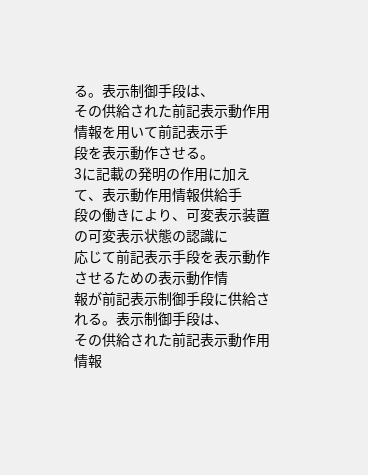る。表示制御手段は、
その供給された前記表示動作用情報を用いて前記表示手
段を表示動作させる。
3に記載の発明の作用に加えて、表示動作用情報供給手
段の働きにより、可変表示装置の可変表示状態の認識に
応じて前記表示手段を表示動作させるための表示動作情
報が前記表示制御手段に供給される。表示制御手段は、
その供給された前記表示動作用情報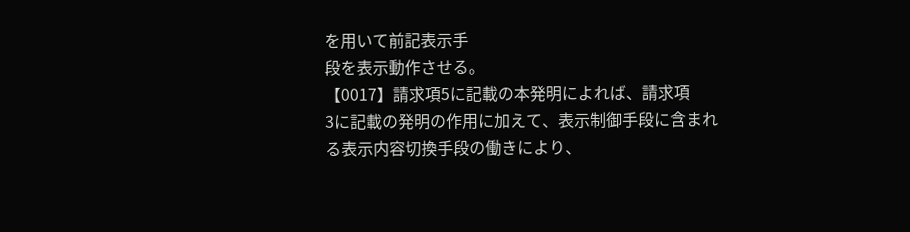を用いて前記表示手
段を表示動作させる。
【0017】請求項5に記載の本発明によれば、請求項
3に記載の発明の作用に加えて、表示制御手段に含まれ
る表示内容切換手段の働きにより、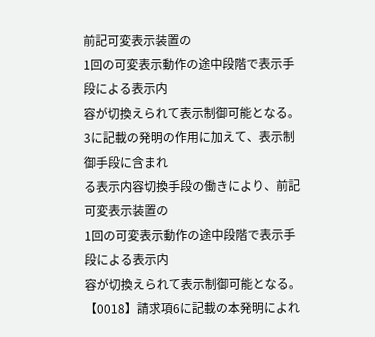前記可変表示装置の
1回の可変表示動作の途中段階で表示手段による表示内
容が切換えられて表示制御可能となる。
3に記載の発明の作用に加えて、表示制御手段に含まれ
る表示内容切換手段の働きにより、前記可変表示装置の
1回の可変表示動作の途中段階で表示手段による表示内
容が切換えられて表示制御可能となる。
【0018】請求項6に記載の本発明によれ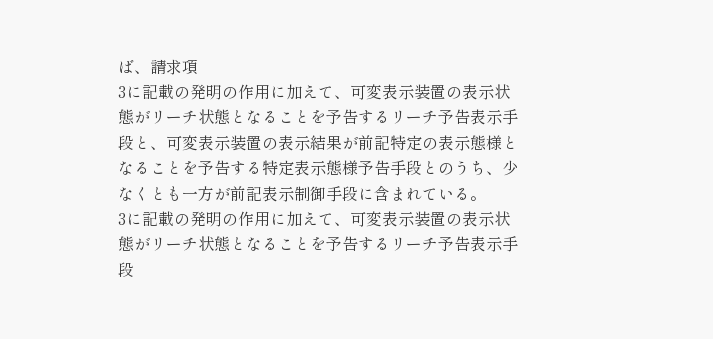ば、請求項
3に記載の発明の作用に加えて、可変表示装置の表示状
態がリーチ状態となることを予告するリーチ予告表示手
段と、可変表示装置の表示結果が前記特定の表示態様と
なることを予告する特定表示態様予告手段とのうち、少
なくとも一方が前記表示制御手段に含まれている。
3に記載の発明の作用に加えて、可変表示装置の表示状
態がリーチ状態となることを予告するリーチ予告表示手
段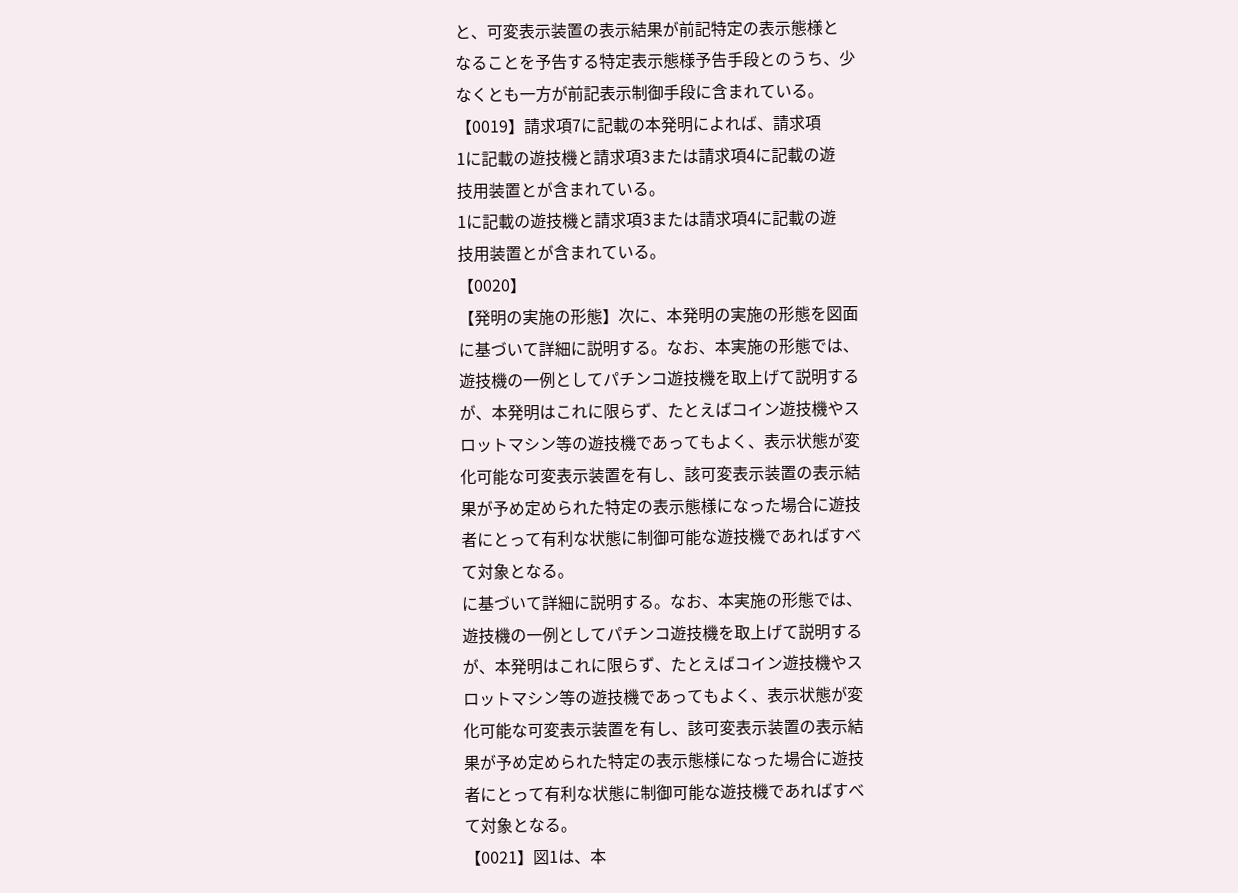と、可変表示装置の表示結果が前記特定の表示態様と
なることを予告する特定表示態様予告手段とのうち、少
なくとも一方が前記表示制御手段に含まれている。
【0019】請求項7に記載の本発明によれば、請求項
1に記載の遊技機と請求項3または請求項4に記載の遊
技用装置とが含まれている。
1に記載の遊技機と請求項3または請求項4に記載の遊
技用装置とが含まれている。
【0020】
【発明の実施の形態】次に、本発明の実施の形態を図面
に基づいて詳細に説明する。なお、本実施の形態では、
遊技機の一例としてパチンコ遊技機を取上げて説明する
が、本発明はこれに限らず、たとえばコイン遊技機やス
ロットマシン等の遊技機であってもよく、表示状態が変
化可能な可変表示装置を有し、該可変表示装置の表示結
果が予め定められた特定の表示態様になった場合に遊技
者にとって有利な状態に制御可能な遊技機であればすべ
て対象となる。
に基づいて詳細に説明する。なお、本実施の形態では、
遊技機の一例としてパチンコ遊技機を取上げて説明する
が、本発明はこれに限らず、たとえばコイン遊技機やス
ロットマシン等の遊技機であってもよく、表示状態が変
化可能な可変表示装置を有し、該可変表示装置の表示結
果が予め定められた特定の表示態様になった場合に遊技
者にとって有利な状態に制御可能な遊技機であればすべ
て対象となる。
【0021】図1は、本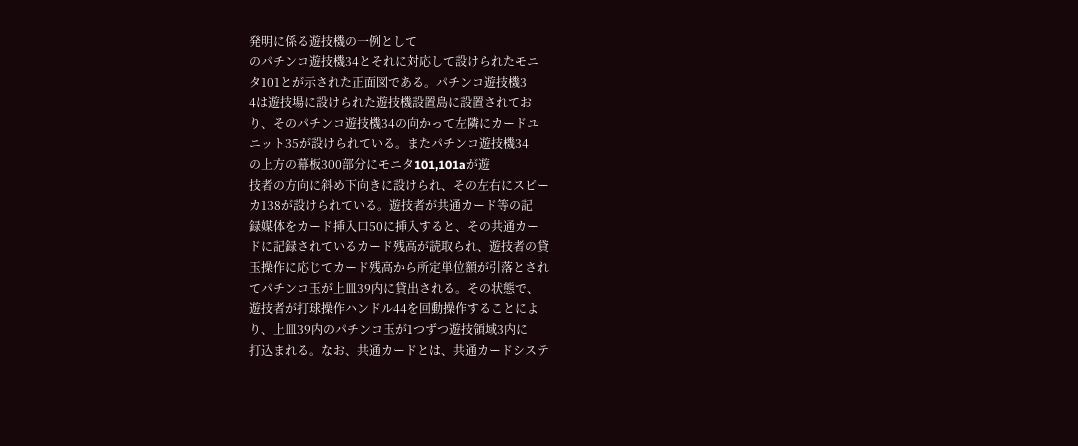発明に係る遊技機の一例として
のパチンコ遊技機34とそれに対応して設けられたモニ
タ101とが示された正面図である。パチンコ遊技機3
4は遊技場に設けられた遊技機設置島に設置されてお
り、そのパチンコ遊技機34の向かって左隣にカードユ
ニット35が設けられている。またパチンコ遊技機34
の上方の幕板300部分にモニタ101,101aが遊
技者の方向に斜め下向きに設けられ、その左右にスピー
カ138が設けられている。遊技者が共通カード等の記
録媒体をカード挿入口50に挿入すると、その共通カー
ドに記録されているカード残高が読取られ、遊技者の貸
玉操作に応じてカード残高から所定単位額が引落とされ
てパチンコ玉が上皿39内に貸出される。その状態で、
遊技者が打球操作ハンドル44を回動操作することによ
り、上皿39内のパチンコ玉が1つずつ遊技領域3内に
打込まれる。なお、共通カードとは、共通カードシステ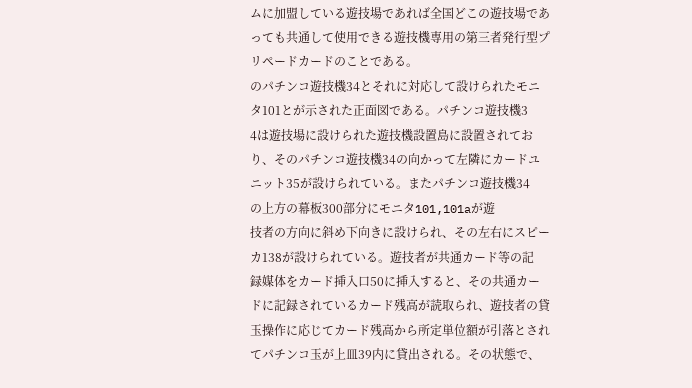ムに加盟している遊技場であれば全国どこの遊技場であ
っても共通して使用できる遊技機専用の第三者発行型プ
リペードカードのことである。
のパチンコ遊技機34とそれに対応して設けられたモニ
タ101とが示された正面図である。パチンコ遊技機3
4は遊技場に設けられた遊技機設置島に設置されてお
り、そのパチンコ遊技機34の向かって左隣にカードユ
ニット35が設けられている。またパチンコ遊技機34
の上方の幕板300部分にモニタ101,101aが遊
技者の方向に斜め下向きに設けられ、その左右にスピー
カ138が設けられている。遊技者が共通カード等の記
録媒体をカード挿入口50に挿入すると、その共通カー
ドに記録されているカード残高が読取られ、遊技者の貸
玉操作に応じてカード残高から所定単位額が引落とされ
てパチンコ玉が上皿39内に貸出される。その状態で、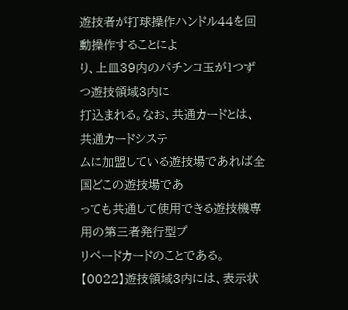遊技者が打球操作ハンドル44を回動操作することによ
り、上皿39内のパチンコ玉が1つずつ遊技領域3内に
打込まれる。なお、共通カードとは、共通カードシステ
ムに加盟している遊技場であれば全国どこの遊技場であ
っても共通して使用できる遊技機専用の第三者発行型プ
リペードカードのことである。
【0022】遊技領域3内には、表示状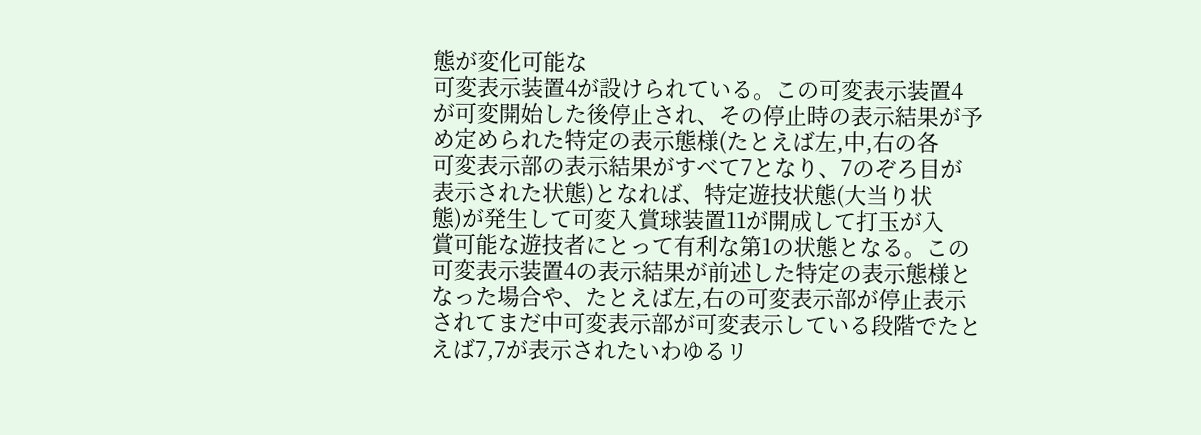態が変化可能な
可変表示装置4が設けられている。この可変表示装置4
が可変開始した後停止され、その停止時の表示結果が予
め定められた特定の表示態様(たとえば左,中,右の各
可変表示部の表示結果がすべて7となり、7のぞろ目が
表示された状態)となれば、特定遊技状態(大当り状
態)が発生して可変入賞球装置11が開成して打玉が入
賞可能な遊技者にとって有利な第1の状態となる。この
可変表示装置4の表示結果が前述した特定の表示態様と
なった場合や、たとえば左,右の可変表示部が停止表示
されてまだ中可変表示部が可変表示している段階でたと
えば7,7が表示されたいわゆるリ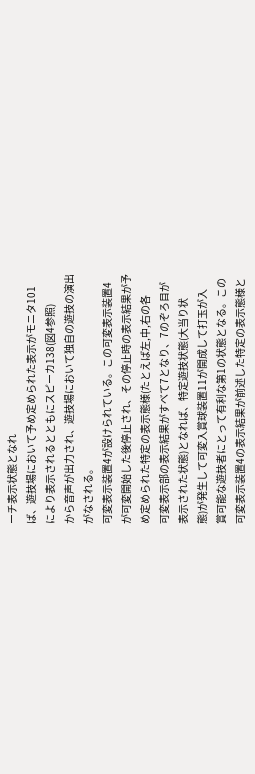ーチ表示状態となれ
ば、遊技場において予め定められた表示がモニタ101
により表示されるとともにスピーカ138(図4参照)
から音声が出力され、遊技場において独自の遊技の演出
がなされる。
可変表示装置4が設けられている。この可変表示装置4
が可変開始した後停止され、その停止時の表示結果が予
め定められた特定の表示態様(たとえば左,中,右の各
可変表示部の表示結果がすべて7となり、7のぞろ目が
表示された状態)となれば、特定遊技状態(大当り状
態)が発生して可変入賞球装置11が開成して打玉が入
賞可能な遊技者にとって有利な第1の状態となる。この
可変表示装置4の表示結果が前述した特定の表示態様と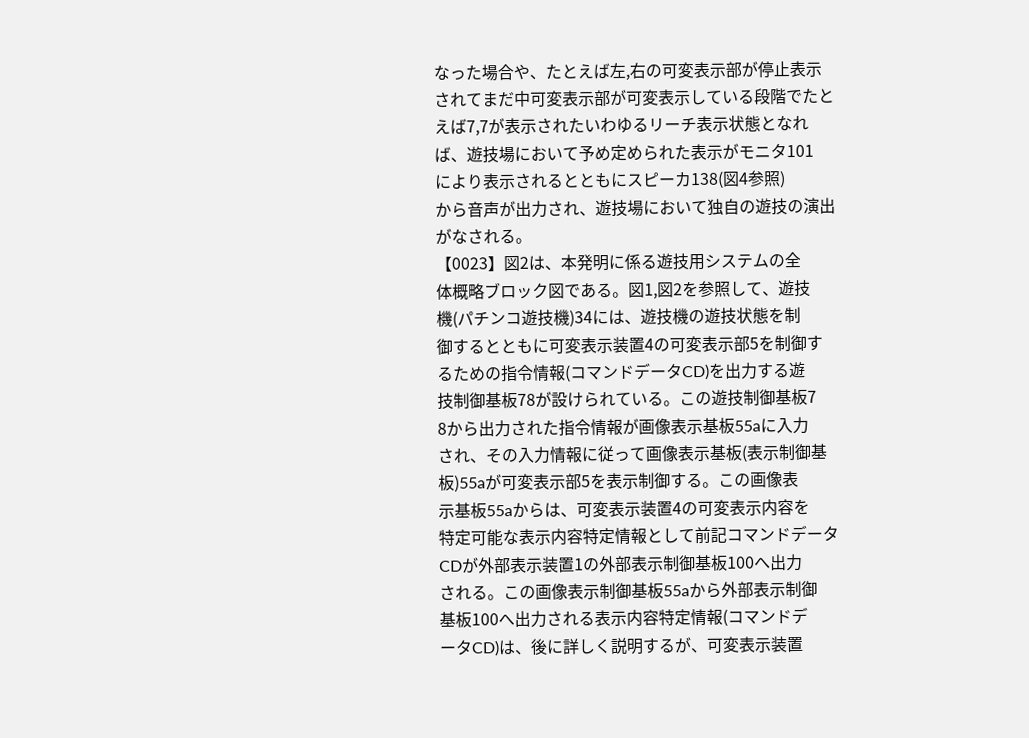なった場合や、たとえば左,右の可変表示部が停止表示
されてまだ中可変表示部が可変表示している段階でたと
えば7,7が表示されたいわゆるリーチ表示状態となれ
ば、遊技場において予め定められた表示がモニタ101
により表示されるとともにスピーカ138(図4参照)
から音声が出力され、遊技場において独自の遊技の演出
がなされる。
【0023】図2は、本発明に係る遊技用システムの全
体概略ブロック図である。図1,図2を参照して、遊技
機(パチンコ遊技機)34には、遊技機の遊技状態を制
御するとともに可変表示装置4の可変表示部5を制御す
るための指令情報(コマンドデータCD)を出力する遊
技制御基板78が設けられている。この遊技制御基板7
8から出力された指令情報が画像表示基板55aに入力
され、その入力情報に従って画像表示基板(表示制御基
板)55aが可変表示部5を表示制御する。この画像表
示基板55aからは、可変表示装置4の可変表示内容を
特定可能な表示内容特定情報として前記コマンドデータ
CDが外部表示装置1の外部表示制御基板100へ出力
される。この画像表示制御基板55aから外部表示制御
基板100へ出力される表示内容特定情報(コマンドデ
ータCD)は、後に詳しく説明するが、可変表示装置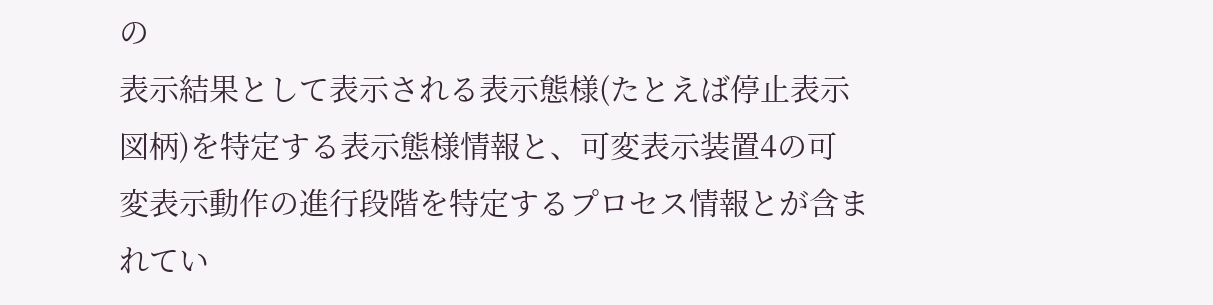の
表示結果として表示される表示態様(たとえば停止表示
図柄)を特定する表示態様情報と、可変表示装置4の可
変表示動作の進行段階を特定するプロセス情報とが含ま
れてい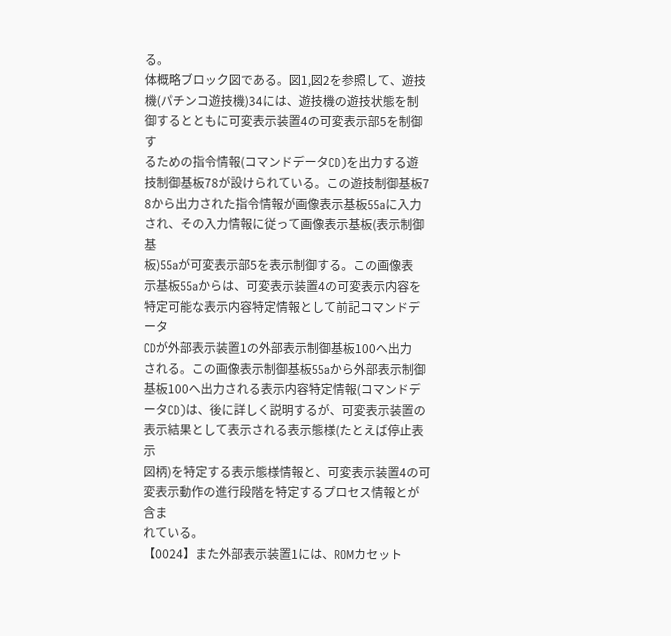る。
体概略ブロック図である。図1,図2を参照して、遊技
機(パチンコ遊技機)34には、遊技機の遊技状態を制
御するとともに可変表示装置4の可変表示部5を制御す
るための指令情報(コマンドデータCD)を出力する遊
技制御基板78が設けられている。この遊技制御基板7
8から出力された指令情報が画像表示基板55aに入力
され、その入力情報に従って画像表示基板(表示制御基
板)55aが可変表示部5を表示制御する。この画像表
示基板55aからは、可変表示装置4の可変表示内容を
特定可能な表示内容特定情報として前記コマンドデータ
CDが外部表示装置1の外部表示制御基板100へ出力
される。この画像表示制御基板55aから外部表示制御
基板100へ出力される表示内容特定情報(コマンドデ
ータCD)は、後に詳しく説明するが、可変表示装置の
表示結果として表示される表示態様(たとえば停止表示
図柄)を特定する表示態様情報と、可変表示装置4の可
変表示動作の進行段階を特定するプロセス情報とが含ま
れている。
【0024】また外部表示装置1には、ROMカセット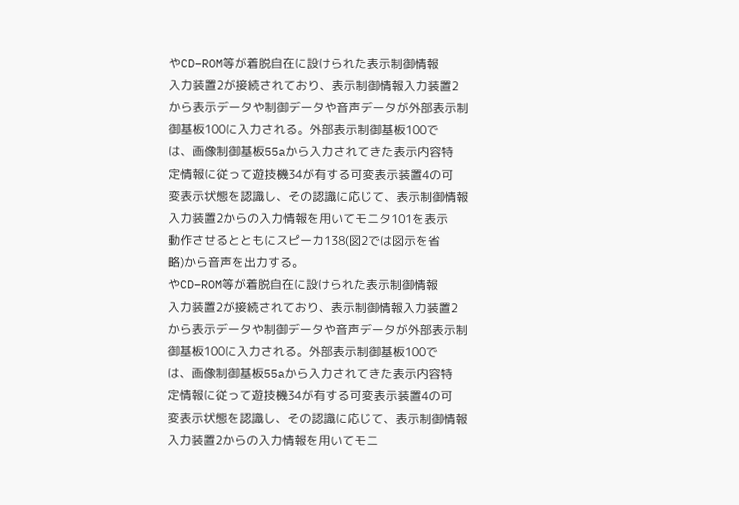やCD−ROM等が着脱自在に設けられた表示制御情報
入力装置2が接続されており、表示制御情報入力装置2
から表示データや制御データや音声データが外部表示制
御基板100に入力される。外部表示制御基板100で
は、画像制御基板55aから入力されてきた表示内容特
定情報に従って遊技機34が有する可変表示装置4の可
変表示状態を認識し、その認識に応じて、表示制御情報
入力装置2からの入力情報を用いてモニタ101を表示
動作させるとともにスピーカ138(図2では図示を省
略)から音声を出力する。
やCD−ROM等が着脱自在に設けられた表示制御情報
入力装置2が接続されており、表示制御情報入力装置2
から表示データや制御データや音声データが外部表示制
御基板100に入力される。外部表示制御基板100で
は、画像制御基板55aから入力されてきた表示内容特
定情報に従って遊技機34が有する可変表示装置4の可
変表示状態を認識し、その認識に応じて、表示制御情報
入力装置2からの入力情報を用いてモニ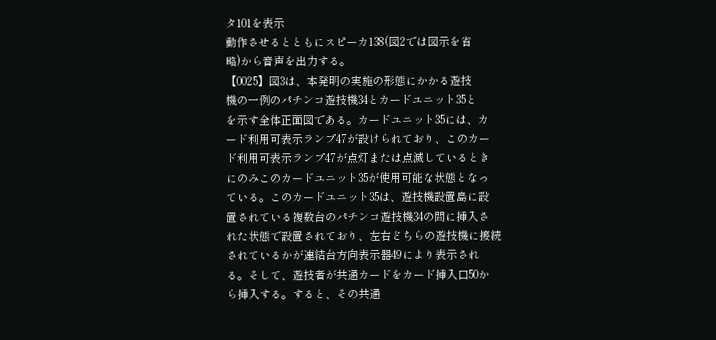タ101を表示
動作させるとともにスピーカ138(図2では図示を省
略)から音声を出力する。
【0025】図3は、本発明の実施の形態にかかる遊技
機の一例のパチンコ遊技機34とカードユニット35と
を示す全体正面図である。カードユニット35には、カ
ード利用可表示ランプ47が設けられており、このカー
ド利用可表示ランプ47が点灯または点滅しているとき
にのみこのカードユニット35が使用可能な状態となっ
ている。このカードユニット35は、遊技機設置島に設
置されている複数台のパチンコ遊技機34の間に挿入さ
れた状態で設置されており、左右どちらの遊技機に接続
されているかが連結台方向表示器49により表示され
る。そして、遊技者が共通カードをカード挿入口50か
ら挿入する。すると、その共通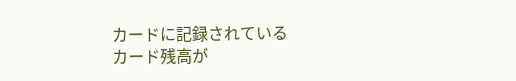カードに記録されている
カード残高が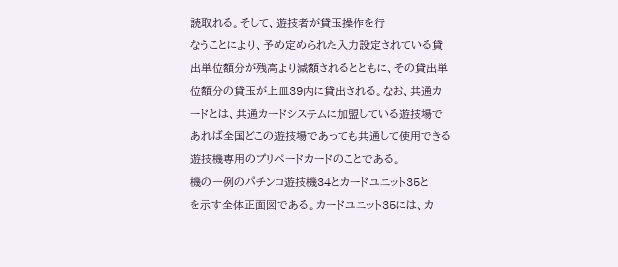読取れる。そして、遊技者が貸玉操作を行
なうことにより、予め定められた入力設定されている貸
出単位額分が残高より減額されるとともに、その貸出単
位額分の貸玉が上皿39内に貸出される。なお、共通カ
ードとは、共通カードシステムに加盟している遊技場で
あれば全国どこの遊技場であっても共通して使用できる
遊技機専用のプリペードカードのことである。
機の一例のパチンコ遊技機34とカードユニット35と
を示す全体正面図である。カードユニット35には、カ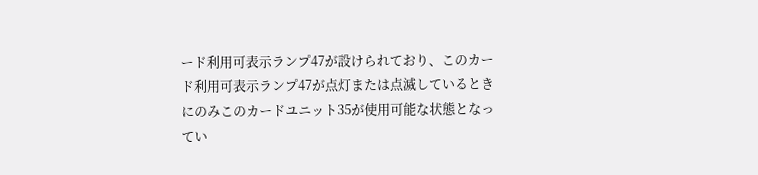ード利用可表示ランプ47が設けられており、このカー
ド利用可表示ランプ47が点灯または点滅しているとき
にのみこのカードユニット35が使用可能な状態となっ
てい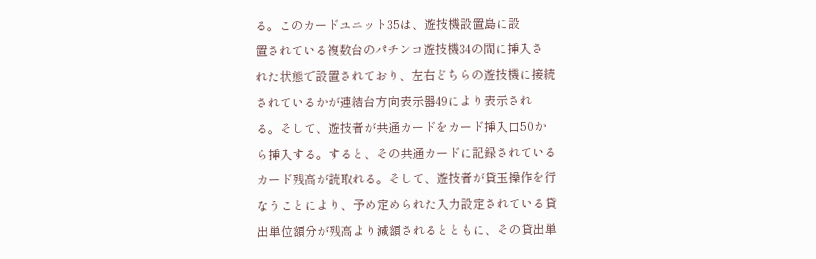る。このカードユニット35は、遊技機設置島に設
置されている複数台のパチンコ遊技機34の間に挿入さ
れた状態で設置されており、左右どちらの遊技機に接続
されているかが連結台方向表示器49により表示され
る。そして、遊技者が共通カードをカード挿入口50か
ら挿入する。すると、その共通カードに記録されている
カード残高が読取れる。そして、遊技者が貸玉操作を行
なうことにより、予め定められた入力設定されている貸
出単位額分が残高より減額されるとともに、その貸出単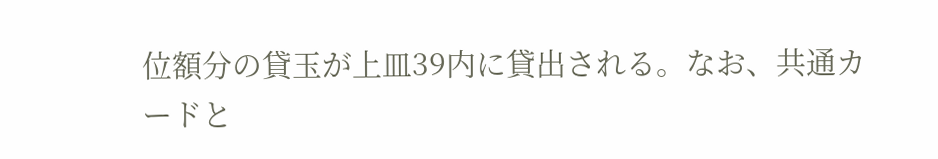位額分の貸玉が上皿39内に貸出される。なお、共通カ
ードと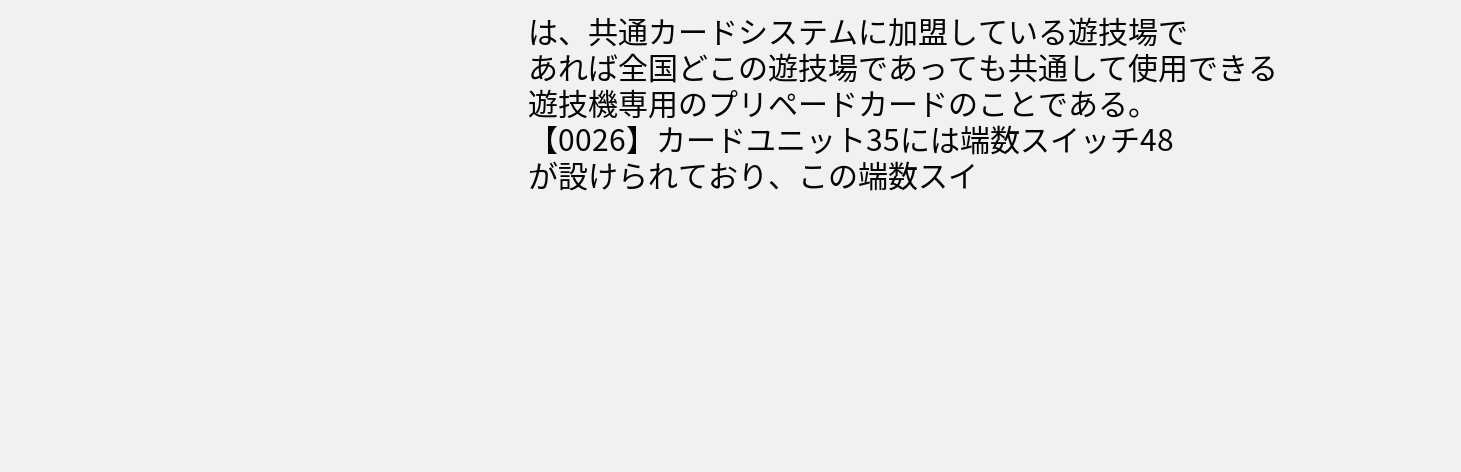は、共通カードシステムに加盟している遊技場で
あれば全国どこの遊技場であっても共通して使用できる
遊技機専用のプリペードカードのことである。
【0026】カードユニット35には端数スイッチ48
が設けられており、この端数スイ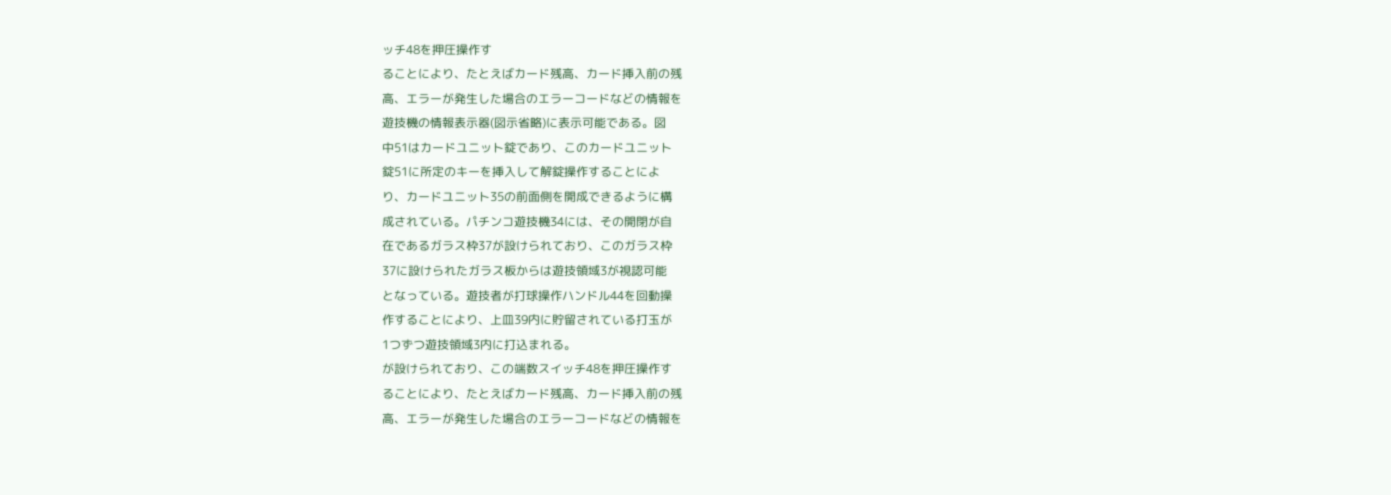ッチ48を押圧操作す
ることにより、たとえばカード残高、カード挿入前の残
高、エラーが発生した場合のエラーコードなどの情報を
遊技機の情報表示器(図示省略)に表示可能である。図
中51はカードユニット錠であり、このカードユニット
錠51に所定のキーを挿入して解錠操作することによ
り、カードユニット35の前面側を開成できるように構
成されている。パチンコ遊技機34には、その開閉が自
在であるガラス枠37が設けられており、このガラス枠
37に設けられたガラス板からは遊技領域3が視認可能
となっている。遊技者が打球操作ハンドル44を回動操
作することにより、上皿39内に貯留されている打玉が
1つずつ遊技領域3内に打込まれる。
が設けられており、この端数スイッチ48を押圧操作す
ることにより、たとえばカード残高、カード挿入前の残
高、エラーが発生した場合のエラーコードなどの情報を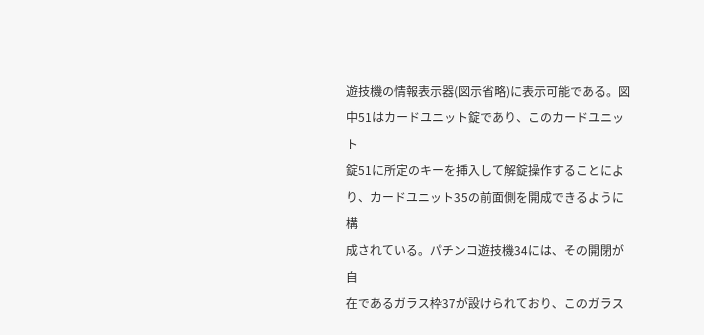遊技機の情報表示器(図示省略)に表示可能である。図
中51はカードユニット錠であり、このカードユニット
錠51に所定のキーを挿入して解錠操作することによ
り、カードユニット35の前面側を開成できるように構
成されている。パチンコ遊技機34には、その開閉が自
在であるガラス枠37が設けられており、このガラス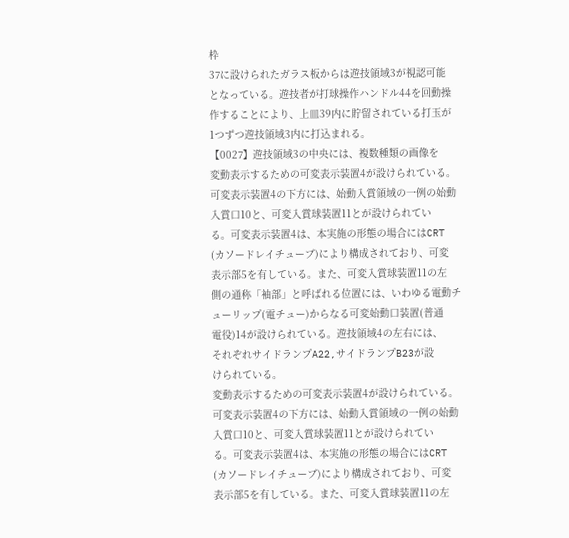枠
37に設けられたガラス板からは遊技領域3が視認可能
となっている。遊技者が打球操作ハンドル44を回動操
作することにより、上皿39内に貯留されている打玉が
1つずつ遊技領域3内に打込まれる。
【0027】遊技領域3の中央には、複数種類の画像を
変動表示するための可変表示装置4が設けられている。
可変表示装置4の下方には、始動入賞領域の一例の始動
入賞口10と、可変入賞球装置11とが設けられてい
る。可変表示装置4は、本実施の形態の場合にはCRT
(カソードレイチューブ)により構成されており、可変
表示部5を有している。また、可変入賞球装置11の左
側の通称「袖部」と呼ばれる位置には、いわゆる電動チ
ューリップ(電チュー)からなる可変始動口装置(普通
電役)14が設けられている。遊技領域4の左右には、
それぞれサイドランプA22,サイドランプB23が設
けられている。
変動表示するための可変表示装置4が設けられている。
可変表示装置4の下方には、始動入賞領域の一例の始動
入賞口10と、可変入賞球装置11とが設けられてい
る。可変表示装置4は、本実施の形態の場合にはCRT
(カソードレイチューブ)により構成されており、可変
表示部5を有している。また、可変入賞球装置11の左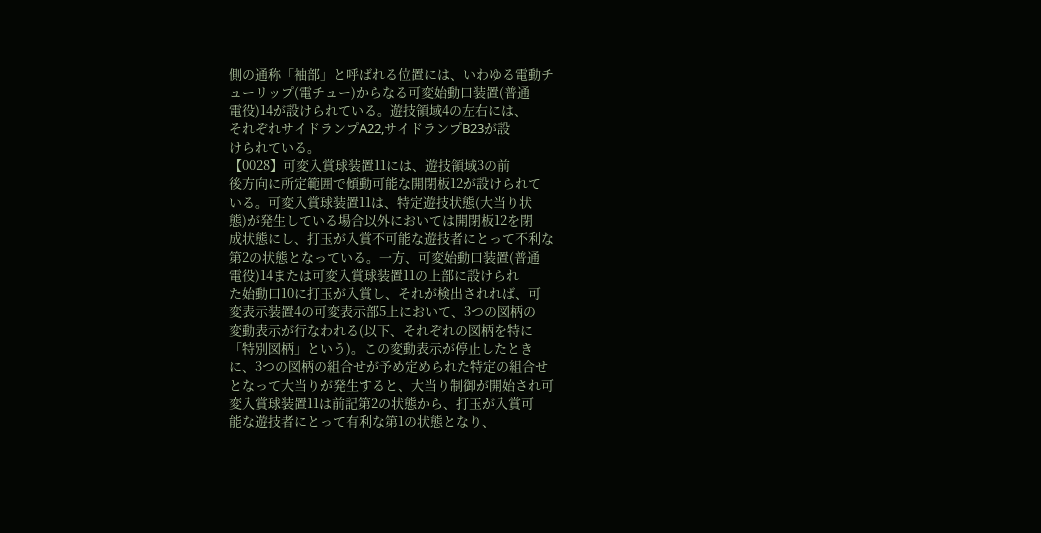側の通称「袖部」と呼ばれる位置には、いわゆる電動チ
ューリップ(電チュー)からなる可変始動口装置(普通
電役)14が設けられている。遊技領域4の左右には、
それぞれサイドランプA22,サイドランプB23が設
けられている。
【0028】可変入賞球装置11には、遊技領域3の前
後方向に所定範囲で傾動可能な開閉板12が設けられて
いる。可変入賞球装置11は、特定遊技状態(大当り状
態)が発生している場合以外においては開閉板12を閉
成状態にし、打玉が入賞不可能な遊技者にとって不利な
第2の状態となっている。一方、可変始動口装置(普通
電役)14または可変入賞球装置11の上部に設けられ
た始動口10に打玉が入賞し、それが検出されれば、可
変表示装置4の可変表示部5上において、3つの図柄の
変動表示が行なわれる(以下、それぞれの図柄を特に
「特別図柄」という)。この変動表示が停止したとき
に、3つの図柄の組合せが予め定められた特定の組合せ
となって大当りが発生すると、大当り制御が開始され可
変入賞球装置11は前記第2の状態から、打玉が入賞可
能な遊技者にとって有利な第1の状態となり、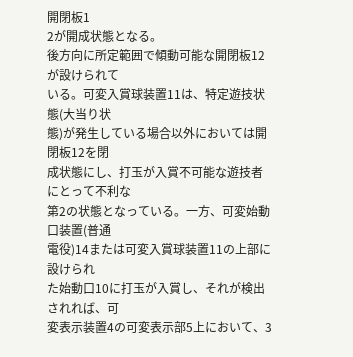開閉板1
2が開成状態となる。
後方向に所定範囲で傾動可能な開閉板12が設けられて
いる。可変入賞球装置11は、特定遊技状態(大当り状
態)が発生している場合以外においては開閉板12を閉
成状態にし、打玉が入賞不可能な遊技者にとって不利な
第2の状態となっている。一方、可変始動口装置(普通
電役)14または可変入賞球装置11の上部に設けられ
た始動口10に打玉が入賞し、それが検出されれば、可
変表示装置4の可変表示部5上において、3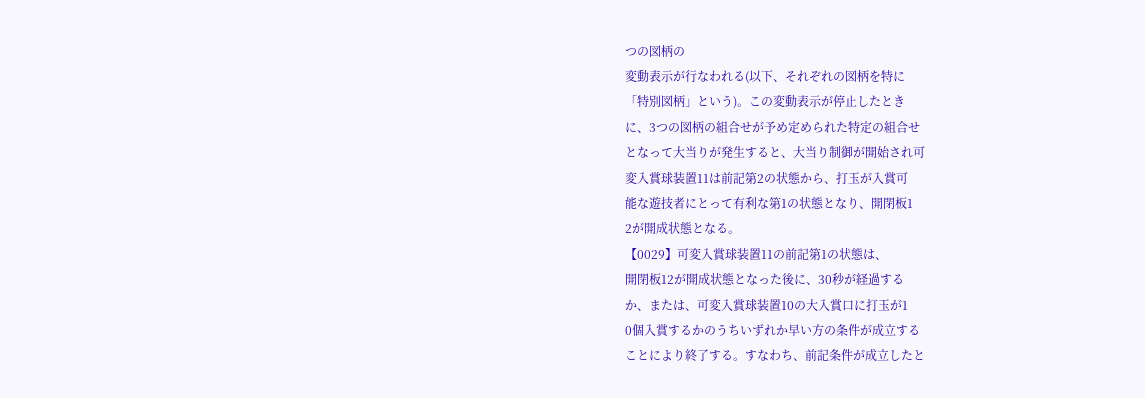つの図柄の
変動表示が行なわれる(以下、それぞれの図柄を特に
「特別図柄」という)。この変動表示が停止したとき
に、3つの図柄の組合せが予め定められた特定の組合せ
となって大当りが発生すると、大当り制御が開始され可
変入賞球装置11は前記第2の状態から、打玉が入賞可
能な遊技者にとって有利な第1の状態となり、開閉板1
2が開成状態となる。
【0029】可変入賞球装置11の前記第1の状態は、
開閉板12が開成状態となった後に、30秒が経過する
か、または、可変入賞球装置10の大入賞口に打玉が1
0個入賞するかのうちいずれか早い方の条件が成立する
ことにより終了する。すなわち、前記条件が成立したと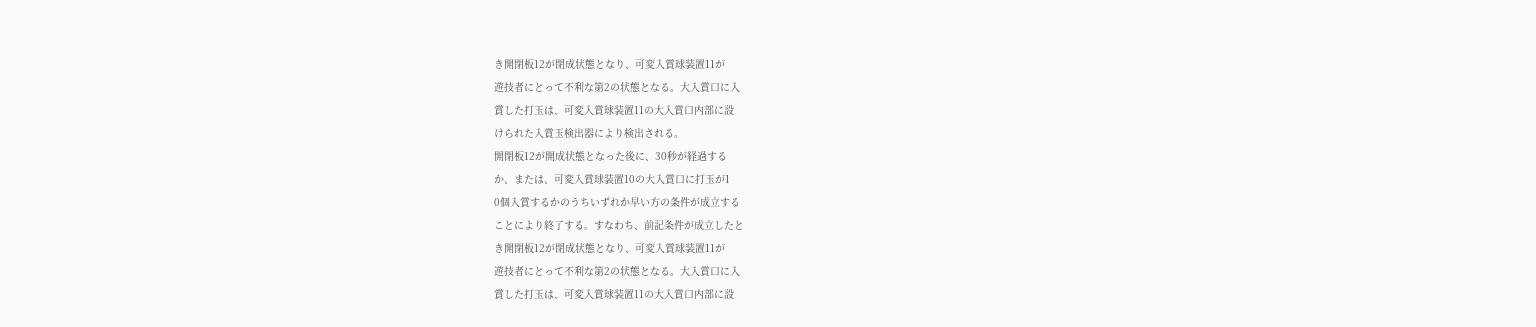き開閉板12が閉成状態となり、可変入賞球装置11が
遊技者にとって不利な第2の状態となる。大入賞口に入
賞した打玉は、可変入賞球装置11の大入賞口内部に設
けられた入賞玉検出器により検出される。
開閉板12が開成状態となった後に、30秒が経過する
か、または、可変入賞球装置10の大入賞口に打玉が1
0個入賞するかのうちいずれか早い方の条件が成立する
ことにより終了する。すなわち、前記条件が成立したと
き開閉板12が閉成状態となり、可変入賞球装置11が
遊技者にとって不利な第2の状態となる。大入賞口に入
賞した打玉は、可変入賞球装置11の大入賞口内部に設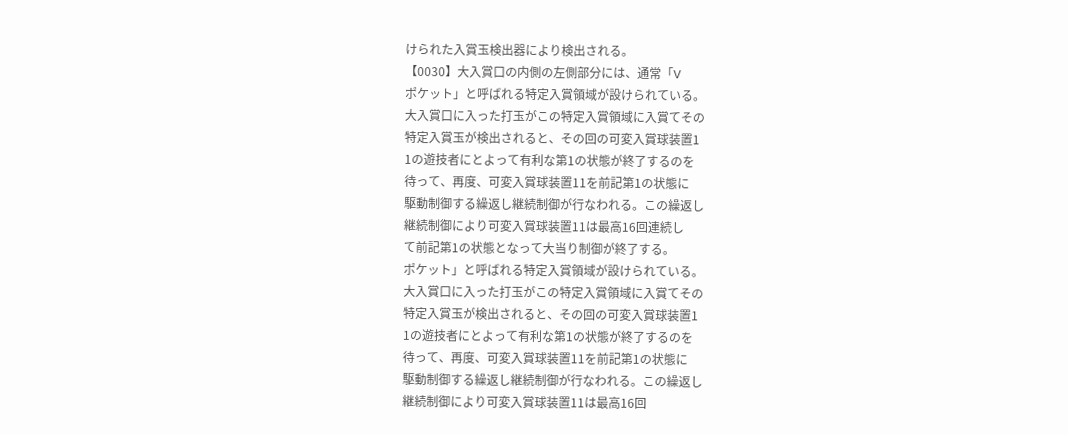けられた入賞玉検出器により検出される。
【0030】大入賞口の内側の左側部分には、通常「V
ポケット」と呼ばれる特定入賞領域が設けられている。
大入賞口に入った打玉がこの特定入賞領域に入賞てその
特定入賞玉が検出されると、その回の可変入賞球装置1
1の遊技者にとよって有利な第1の状態が終了するのを
待って、再度、可変入賞球装置11を前記第1の状態に
駆動制御する繰返し継続制御が行なわれる。この繰返し
継続制御により可変入賞球装置11は最高16回連続し
て前記第1の状態となって大当り制御が終了する。
ポケット」と呼ばれる特定入賞領域が設けられている。
大入賞口に入った打玉がこの特定入賞領域に入賞てその
特定入賞玉が検出されると、その回の可変入賞球装置1
1の遊技者にとよって有利な第1の状態が終了するのを
待って、再度、可変入賞球装置11を前記第1の状態に
駆動制御する繰返し継続制御が行なわれる。この繰返し
継続制御により可変入賞球装置11は最高16回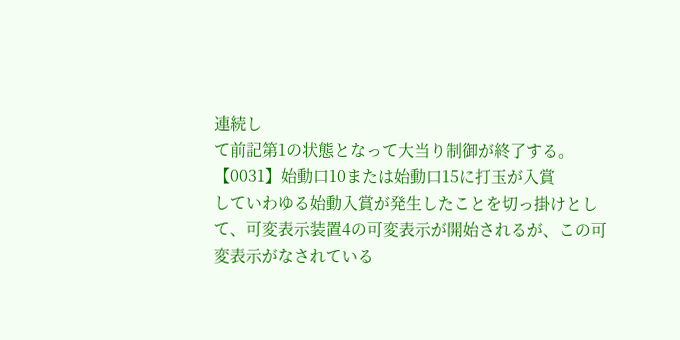連続し
て前記第1の状態となって大当り制御が終了する。
【0031】始動口10または始動口15に打玉が入賞
していわゆる始動入賞が発生したことを切っ掛けとし
て、可変表示装置4の可変表示が開始されるが、この可
変表示がなされている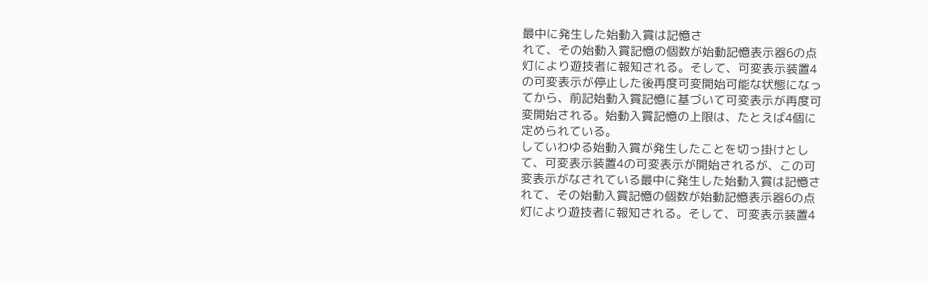最中に発生した始動入賞は記憶さ
れて、その始動入賞記憶の個数が始動記憶表示器6の点
灯により遊技者に報知される。そして、可変表示装置4
の可変表示が停止した後再度可変開始可能な状態になっ
てから、前記始動入賞記憶に基づいて可変表示が再度可
変開始される。始動入賞記憶の上限は、たとえば4個に
定められている。
していわゆる始動入賞が発生したことを切っ掛けとし
て、可変表示装置4の可変表示が開始されるが、この可
変表示がなされている最中に発生した始動入賞は記憶さ
れて、その始動入賞記憶の個数が始動記憶表示器6の点
灯により遊技者に報知される。そして、可変表示装置4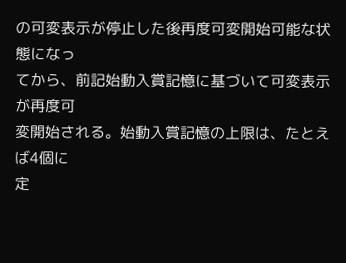の可変表示が停止した後再度可変開始可能な状態になっ
てから、前記始動入賞記憶に基づいて可変表示が再度可
変開始される。始動入賞記憶の上限は、たとえば4個に
定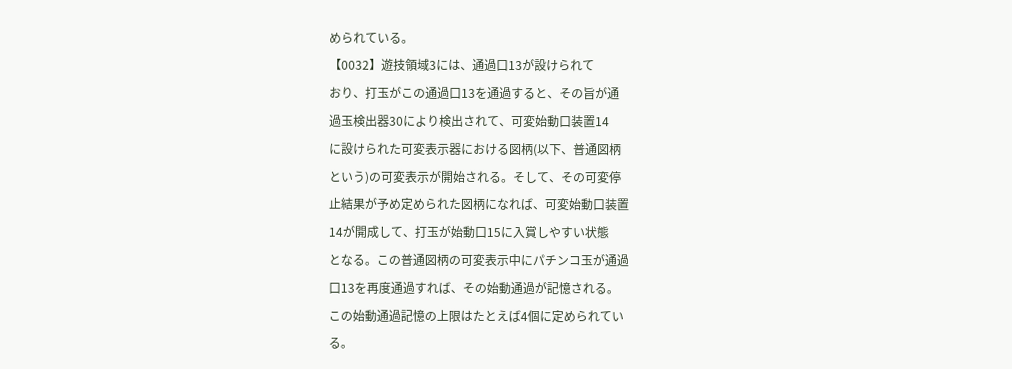められている。
【0032】遊技領域3には、通過口13が設けられて
おり、打玉がこの通過口13を通過すると、その旨が通
過玉検出器30により検出されて、可変始動口装置14
に設けられた可変表示器における図柄(以下、普通図柄
という)の可変表示が開始される。そして、その可変停
止結果が予め定められた図柄になれば、可変始動口装置
14が開成して、打玉が始動口15に入賞しやすい状態
となる。この普通図柄の可変表示中にパチンコ玉が通過
口13を再度通過すれば、その始動通過が記憶される。
この始動通過記憶の上限はたとえば4個に定められてい
る。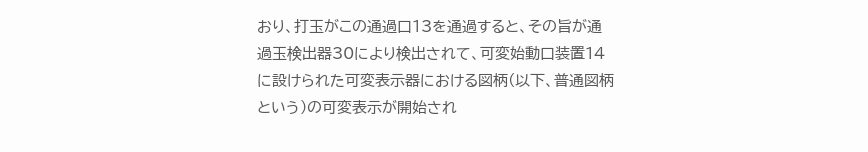おり、打玉がこの通過口13を通過すると、その旨が通
過玉検出器30により検出されて、可変始動口装置14
に設けられた可変表示器における図柄(以下、普通図柄
という)の可変表示が開始され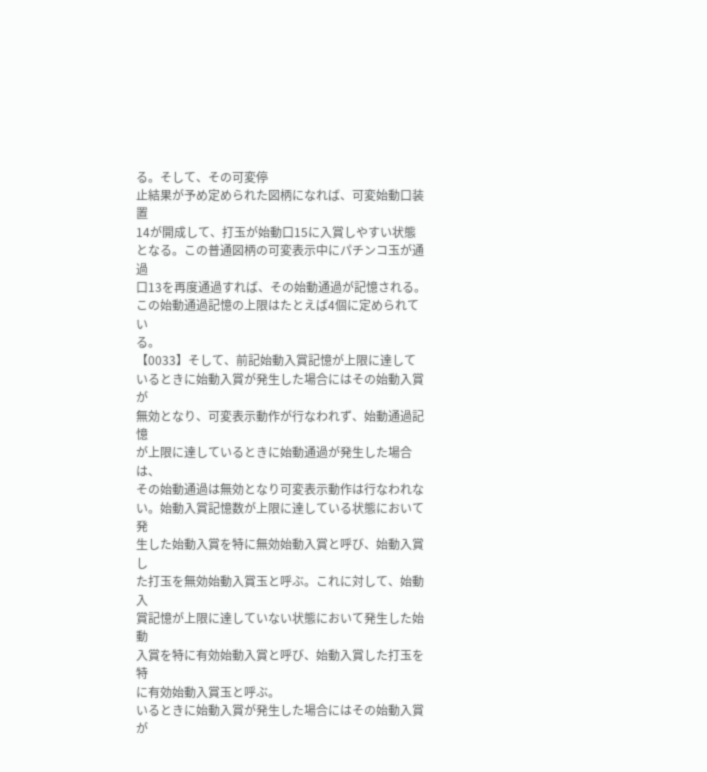る。そして、その可変停
止結果が予め定められた図柄になれば、可変始動口装置
14が開成して、打玉が始動口15に入賞しやすい状態
となる。この普通図柄の可変表示中にパチンコ玉が通過
口13を再度通過すれば、その始動通過が記憶される。
この始動通過記憶の上限はたとえば4個に定められてい
る。
【0033】そして、前記始動入賞記憶が上限に達して
いるときに始動入賞が発生した場合にはその始動入賞が
無効となり、可変表示動作が行なわれず、始動通過記憶
が上限に達しているときに始動通過が発生した場合は、
その始動通過は無効となり可変表示動作は行なわれな
い。始動入賞記憶数が上限に達している状態において発
生した始動入賞を特に無効始動入賞と呼び、始動入賞し
た打玉を無効始動入賞玉と呼ぶ。これに対して、始動入
賞記憶が上限に達していない状態において発生した始動
入賞を特に有効始動入賞と呼び、始動入賞した打玉を特
に有効始動入賞玉と呼ぶ。
いるときに始動入賞が発生した場合にはその始動入賞が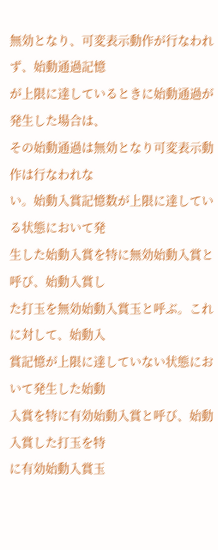無効となり、可変表示動作が行なわれず、始動通過記憶
が上限に達しているときに始動通過が発生した場合は、
その始動通過は無効となり可変表示動作は行なわれな
い。始動入賞記憶数が上限に達している状態において発
生した始動入賞を特に無効始動入賞と呼び、始動入賞し
た打玉を無効始動入賞玉と呼ぶ。これに対して、始動入
賞記憶が上限に達していない状態において発生した始動
入賞を特に有効始動入賞と呼び、始動入賞した打玉を特
に有効始動入賞玉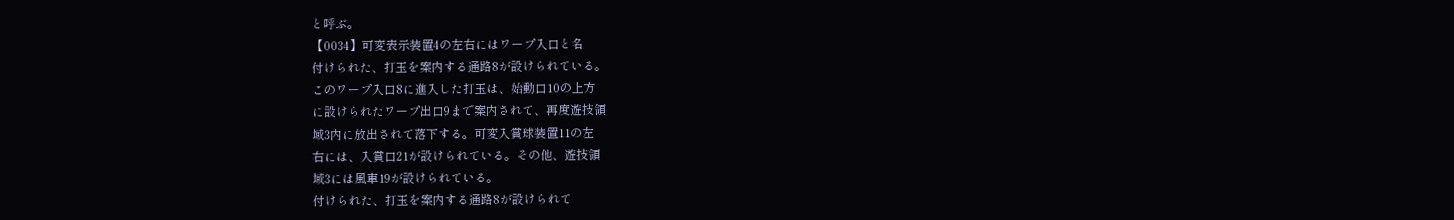と呼ぶ。
【0034】可変表示装置4の左右にはワープ入口と名
付けられた、打玉を案内する通路8が設けられている。
このワープ入口8に進入した打玉は、始動口10の上方
に設けられたワープ出口9まで案内されて、再度遊技領
域3内に放出されて落下する。可変入賞球装置11の左
右には、入賞口21が設けられている。その他、遊技領
域3には風車19が設けられている。
付けられた、打玉を案内する通路8が設けられて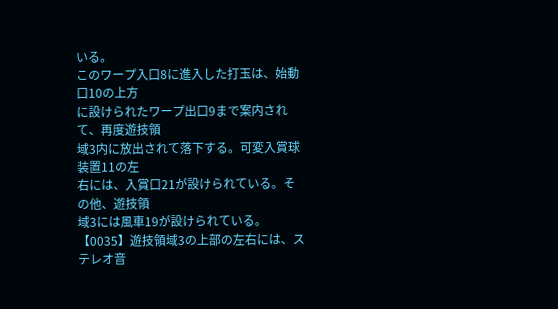いる。
このワープ入口8に進入した打玉は、始動口10の上方
に設けられたワープ出口9まで案内されて、再度遊技領
域3内に放出されて落下する。可変入賞球装置11の左
右には、入賞口21が設けられている。その他、遊技領
域3には風車19が設けられている。
【0035】遊技領域3の上部の左右には、ステレオ音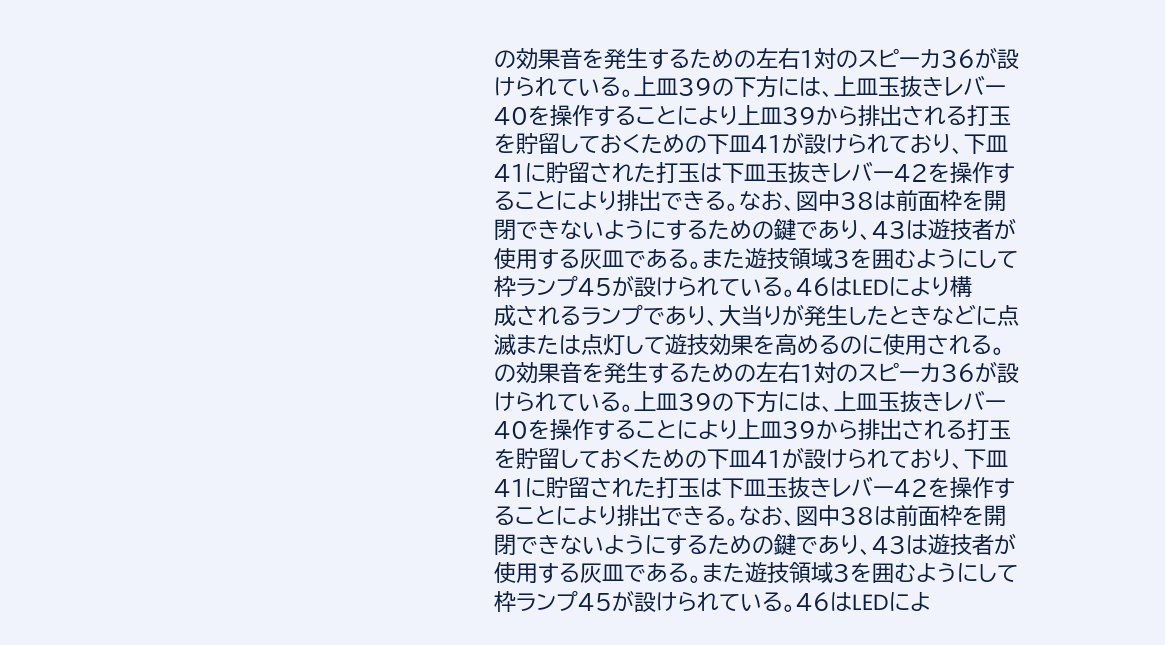の効果音を発生するための左右1対のスピーカ36が設
けられている。上皿39の下方には、上皿玉抜きレバー
40を操作することにより上皿39から排出される打玉
を貯留しておくための下皿41が設けられており、下皿
41に貯留された打玉は下皿玉抜きレバー42を操作す
ることにより排出できる。なお、図中38は前面枠を開
閉できないようにするための鍵であり、43は遊技者が
使用する灰皿である。また遊技領域3を囲むようにして
枠ランプ45が設けられている。46はLEDにより構
成されるランプであり、大当りが発生したときなどに点
滅または点灯して遊技効果を高めるのに使用される。
の効果音を発生するための左右1対のスピーカ36が設
けられている。上皿39の下方には、上皿玉抜きレバー
40を操作することにより上皿39から排出される打玉
を貯留しておくための下皿41が設けられており、下皿
41に貯留された打玉は下皿玉抜きレバー42を操作す
ることにより排出できる。なお、図中38は前面枠を開
閉できないようにするための鍵であり、43は遊技者が
使用する灰皿である。また遊技領域3を囲むようにして
枠ランプ45が設けられている。46はLEDによ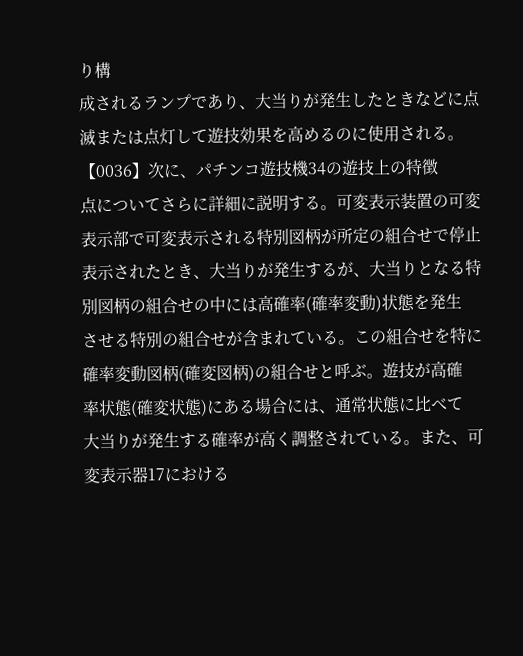り構
成されるランプであり、大当りが発生したときなどに点
滅または点灯して遊技効果を高めるのに使用される。
【0036】次に、パチンコ遊技機34の遊技上の特徴
点についてさらに詳細に説明する。可変表示装置の可変
表示部で可変表示される特別図柄が所定の組合せで停止
表示されたとき、大当りが発生するが、大当りとなる特
別図柄の組合せの中には高確率(確率変動)状態を発生
させる特別の組合せが含まれている。この組合せを特に
確率変動図柄(確変図柄)の組合せと呼ぶ。遊技が高確
率状態(確変状態)にある場合には、通常状態に比べて
大当りが発生する確率が高く調整されている。また、可
変表示器17における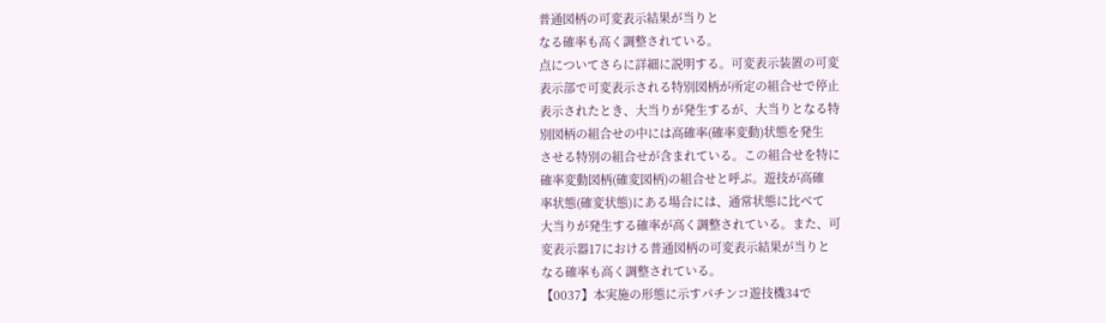普通図柄の可変表示結果が当りと
なる確率も高く調整されている。
点についてさらに詳細に説明する。可変表示装置の可変
表示部で可変表示される特別図柄が所定の組合せで停止
表示されたとき、大当りが発生するが、大当りとなる特
別図柄の組合せの中には高確率(確率変動)状態を発生
させる特別の組合せが含まれている。この組合せを特に
確率変動図柄(確変図柄)の組合せと呼ぶ。遊技が高確
率状態(確変状態)にある場合には、通常状態に比べて
大当りが発生する確率が高く調整されている。また、可
変表示器17における普通図柄の可変表示結果が当りと
なる確率も高く調整されている。
【0037】本実施の形態に示すパチンコ遊技機34で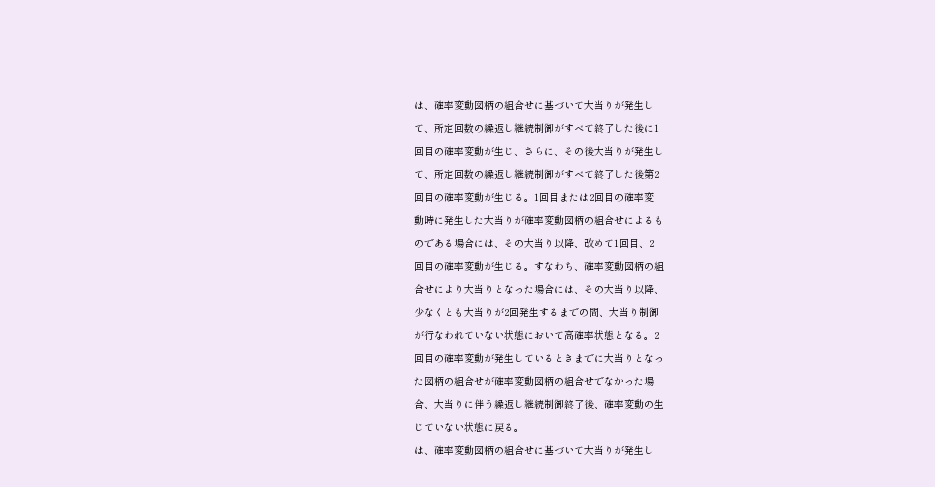は、確率変動図柄の組合せに基づいて大当りが発生し
て、所定回数の繰返し継続制御がすべて終了した後に1
回目の確率変動が生じ、さらに、その後大当りが発生し
て、所定回数の繰返し継続制御がすべて終了した後第2
回目の確率変動が生じる。1回目または2回目の確率変
動時に発生した大当りが確率変動図柄の組合せによるも
のである場合には、その大当り以降、改めて1回目、2
回目の確率変動が生じる。すなわち、確率変動図柄の組
合せにより大当りとなった場合には、その大当り以降、
少なくとも大当りが2回発生するまでの間、大当り制御
が行なわれていない状態において高確率状態となる。2
回目の確率変動が発生しているときまでに大当りとなっ
た図柄の組合せが確率変動図柄の組合せでなかった場
合、大当りに伴う繰返し継続制御終了後、確率変動の生
じていない状態に戻る。
は、確率変動図柄の組合せに基づいて大当りが発生し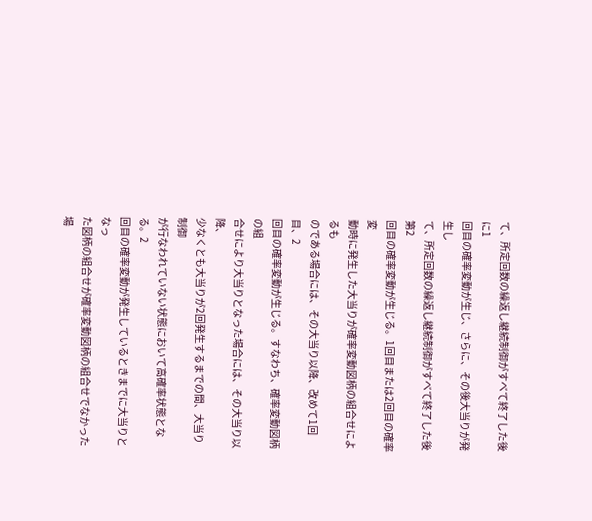て、所定回数の繰返し継続制御がすべて終了した後に1
回目の確率変動が生じ、さらに、その後大当りが発生し
て、所定回数の繰返し継続制御がすべて終了した後第2
回目の確率変動が生じる。1回目または2回目の確率変
動時に発生した大当りが確率変動図柄の組合せによるも
のである場合には、その大当り以降、改めて1回目、2
回目の確率変動が生じる。すなわち、確率変動図柄の組
合せにより大当りとなった場合には、その大当り以降、
少なくとも大当りが2回発生するまでの間、大当り制御
が行なわれていない状態において高確率状態となる。2
回目の確率変動が発生しているときまでに大当りとなっ
た図柄の組合せが確率変動図柄の組合せでなかった場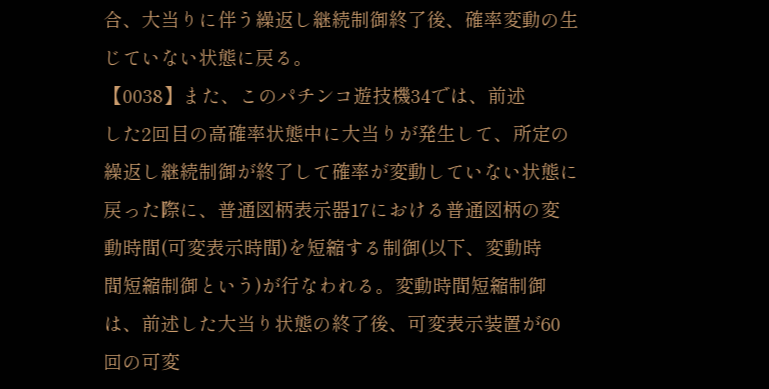合、大当りに伴う繰返し継続制御終了後、確率変動の生
じていない状態に戻る。
【0038】また、このパチンコ遊技機34では、前述
した2回目の高確率状態中に大当りが発生して、所定の
繰返し継続制御が終了して確率が変動していない状態に
戻った際に、普通図柄表示器17における普通図柄の変
動時間(可変表示時間)を短縮する制御(以下、変動時
間短縮制御という)が行なわれる。変動時間短縮制御
は、前述した大当り状態の終了後、可変表示装置が60
回の可変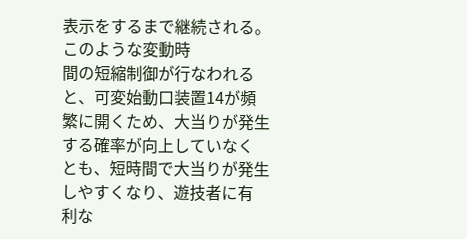表示をするまで継続される。このような変動時
間の短縮制御が行なわれると、可変始動口装置14が頻
繁に開くため、大当りが発生する確率が向上していなく
とも、短時間で大当りが発生しやすくなり、遊技者に有
利な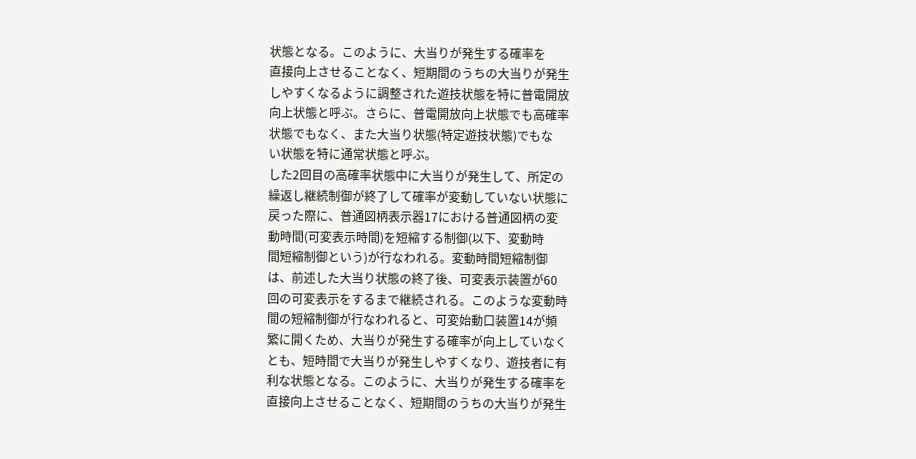状態となる。このように、大当りが発生する確率を
直接向上させることなく、短期間のうちの大当りが発生
しやすくなるように調整された遊技状態を特に普電開放
向上状態と呼ぶ。さらに、普電開放向上状態でも高確率
状態でもなく、また大当り状態(特定遊技状態)でもな
い状態を特に通常状態と呼ぶ。
した2回目の高確率状態中に大当りが発生して、所定の
繰返し継続制御が終了して確率が変動していない状態に
戻った際に、普通図柄表示器17における普通図柄の変
動時間(可変表示時間)を短縮する制御(以下、変動時
間短縮制御という)が行なわれる。変動時間短縮制御
は、前述した大当り状態の終了後、可変表示装置が60
回の可変表示をするまで継続される。このような変動時
間の短縮制御が行なわれると、可変始動口装置14が頻
繁に開くため、大当りが発生する確率が向上していなく
とも、短時間で大当りが発生しやすくなり、遊技者に有
利な状態となる。このように、大当りが発生する確率を
直接向上させることなく、短期間のうちの大当りが発生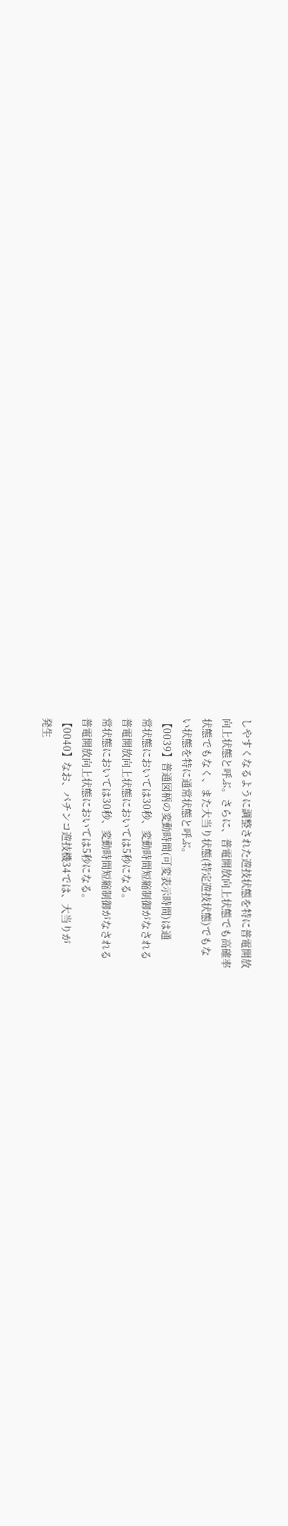しやすくなるように調整された遊技状態を特に普電開放
向上状態と呼ぶ。さらに、普電開放向上状態でも高確率
状態でもなく、また大当り状態(特定遊技状態)でもな
い状態を特に通常状態と呼ぶ。
【0039】普通図柄の変動時間(可変表示時間)は通
常状態においては30秒、変動時間短縮制御がなされる
普電開放向上状態においては5秒になる。
常状態においては30秒、変動時間短縮制御がなされる
普電開放向上状態においては5秒になる。
【0040】なお、パチンコ遊技機34では、大当りが
発生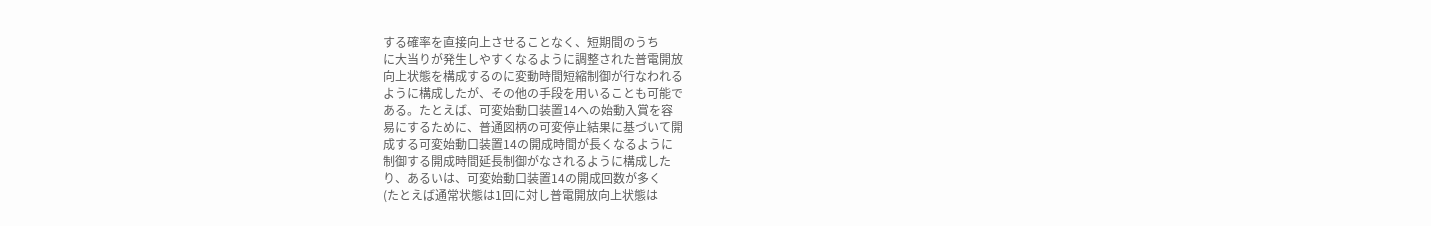する確率を直接向上させることなく、短期間のうち
に大当りが発生しやすくなるように調整された普電開放
向上状態を構成するのに変動時間短縮制御が行なわれる
ように構成したが、その他の手段を用いることも可能で
ある。たとえば、可変始動口装置14への始動入賞を容
易にするために、普通図柄の可変停止結果に基づいて開
成する可変始動口装置14の開成時間が長くなるように
制御する開成時間延長制御がなされるように構成した
り、あるいは、可変始動口装置14の開成回数が多く
(たとえば通常状態は1回に対し普電開放向上状態は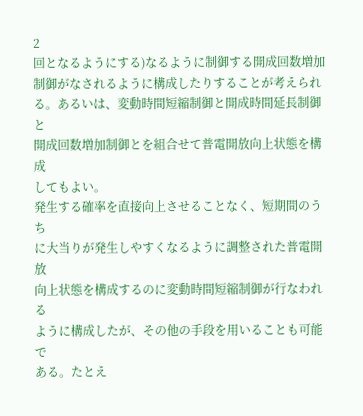2
回となるようにする)なるように制御する開成回数増加
制御がなされるように構成したりすることが考えられ
る。あるいは、変動時間短縮制御と開成時間延長制御と
開成回数増加制御とを組合せて普電開放向上状態を構成
してもよい。
発生する確率を直接向上させることなく、短期間のうち
に大当りが発生しやすくなるように調整された普電開放
向上状態を構成するのに変動時間短縮制御が行なわれる
ように構成したが、その他の手段を用いることも可能で
ある。たとえ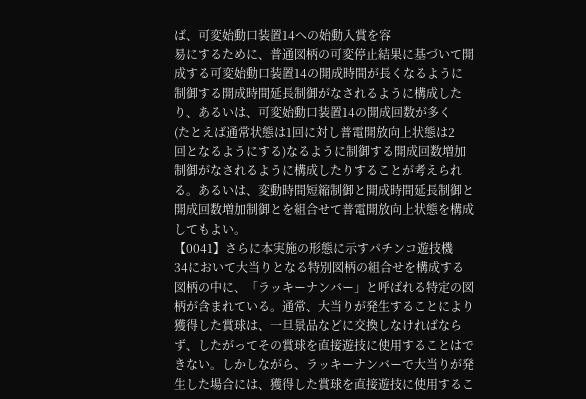ば、可変始動口装置14への始動入賞を容
易にするために、普通図柄の可変停止結果に基づいて開
成する可変始動口装置14の開成時間が長くなるように
制御する開成時間延長制御がなされるように構成した
り、あるいは、可変始動口装置14の開成回数が多く
(たとえば通常状態は1回に対し普電開放向上状態は2
回となるようにする)なるように制御する開成回数増加
制御がなされるように構成したりすることが考えられ
る。あるいは、変動時間短縮制御と開成時間延長制御と
開成回数増加制御とを組合せて普電開放向上状態を構成
してもよい。
【0041】さらに本実施の形態に示すパチンコ遊技機
34において大当りとなる特別図柄の組合せを構成する
図柄の中に、「ラッキーナンバー」と呼ばれる特定の図
柄が含まれている。通常、大当りが発生することにより
獲得した賞球は、一旦景品などに交換しなければなら
ず、したがってその賞球を直接遊技に使用することはで
きない。しかしながら、ラッキーナンバーで大当りが発
生した場合には、獲得した賞球を直接遊技に使用するこ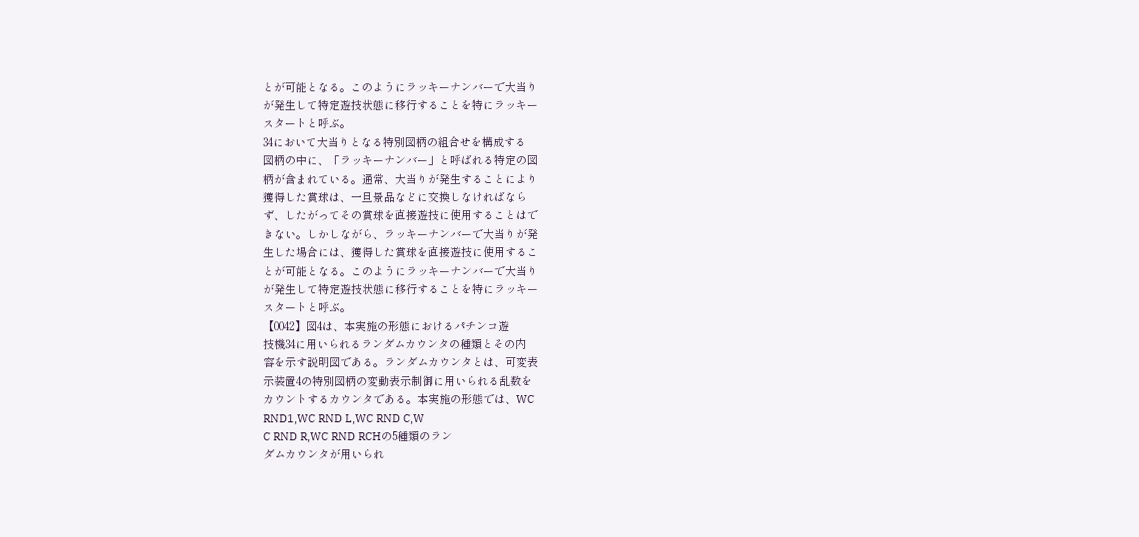とが可能となる。このようにラッキーナンバーで大当り
が発生して特定遊技状態に移行することを特にラッキー
スタートと呼ぶ。
34において大当りとなる特別図柄の組合せを構成する
図柄の中に、「ラッキーナンバー」と呼ばれる特定の図
柄が含まれている。通常、大当りが発生することにより
獲得した賞球は、一旦景品などに交換しなければなら
ず、したがってその賞球を直接遊技に使用することはで
きない。しかしながら、ラッキーナンバーで大当りが発
生した場合には、獲得した賞球を直接遊技に使用するこ
とが可能となる。このようにラッキーナンバーで大当り
が発生して特定遊技状態に移行することを特にラッキー
スタートと呼ぶ。
【0042】図4は、本実施の形態におけるパチンコ遊
技機34に用いられるランダムカウンタの種類とその内
容を示す説明図である。ランダムカウンタとは、可変表
示装置4の特別図柄の変動表示制御に用いられる乱数を
カウントするカウンタである。本実施の形態では、WC
RND1,WC RND L,WC RND C,W
C RND R,WC RND RCHの5種類のラン
ダムカウンタが用いられ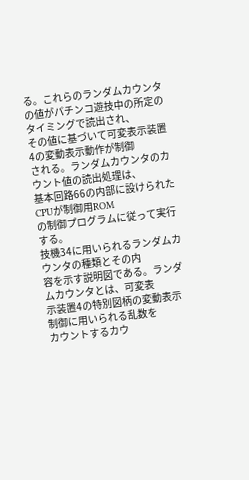る。これらのランダムカウンタ
の値がパチンコ遊技中の所定のタイミングで読出され、
その値に基づいて可変表示装置4の変動表示動作が制御
される。ランダムカウンタのカウント値の読出処理は、
基本回路66の内部に設けられたCPUが制御用ROM
の制御プログラムに従って実行する。
技機34に用いられるランダムカウンタの種類とその内
容を示す説明図である。ランダムカウンタとは、可変表
示装置4の特別図柄の変動表示制御に用いられる乱数を
カウントするカウ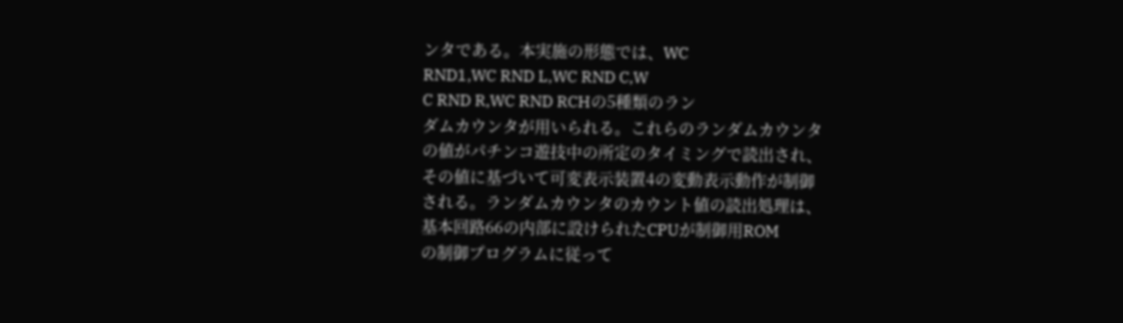ンタである。本実施の形態では、WC
RND1,WC RND L,WC RND C,W
C RND R,WC RND RCHの5種類のラン
ダムカウンタが用いられる。これらのランダムカウンタ
の値がパチンコ遊技中の所定のタイミングで読出され、
その値に基づいて可変表示装置4の変動表示動作が制御
される。ランダムカウンタのカウント値の読出処理は、
基本回路66の内部に設けられたCPUが制御用ROM
の制御プログラムに従って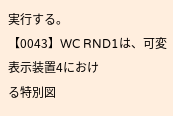実行する。
【0043】WC RND1は、可変表示装置4におけ
る特別図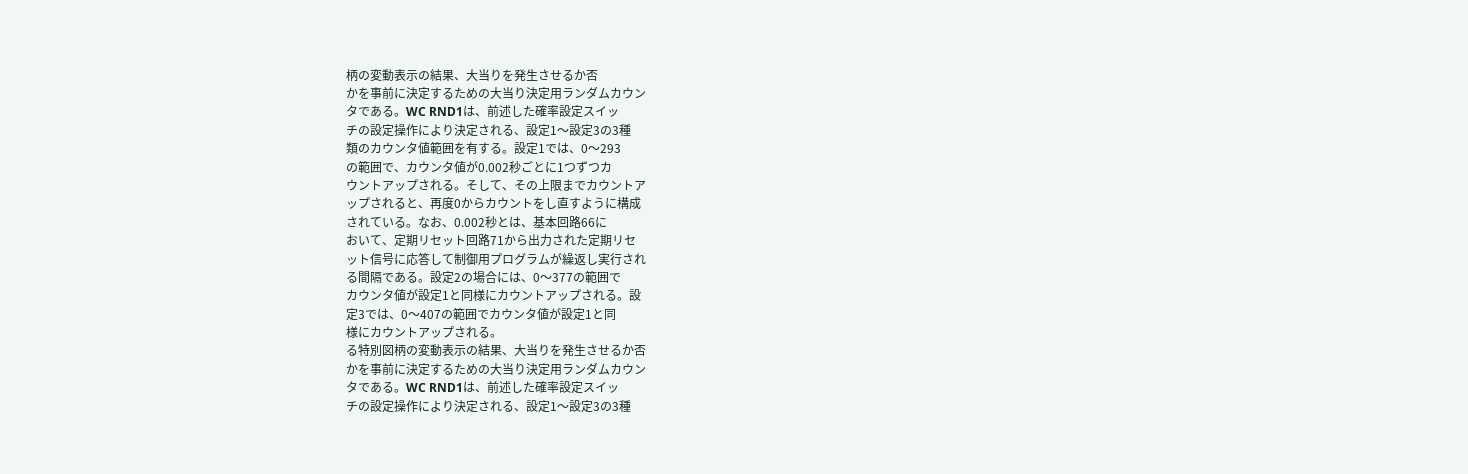柄の変動表示の結果、大当りを発生させるか否
かを事前に決定するための大当り決定用ランダムカウン
タである。WC RND1は、前述した確率設定スイッ
チの設定操作により決定される、設定1〜設定3の3種
類のカウンタ値範囲を有する。設定1では、0〜293
の範囲で、カウンタ値が0.002秒ごとに1つずつカ
ウントアップされる。そして、その上限までカウントア
ップされると、再度0からカウントをし直すように構成
されている。なお、0.002秒とは、基本回路66に
おいて、定期リセット回路71から出力された定期リセ
ット信号に応答して制御用プログラムが繰返し実行され
る間隔である。設定2の場合には、0〜377の範囲で
カウンタ値が設定1と同様にカウントアップされる。設
定3では、0〜407の範囲でカウンタ値が設定1と同
様にカウントアップされる。
る特別図柄の変動表示の結果、大当りを発生させるか否
かを事前に決定するための大当り決定用ランダムカウン
タである。WC RND1は、前述した確率設定スイッ
チの設定操作により決定される、設定1〜設定3の3種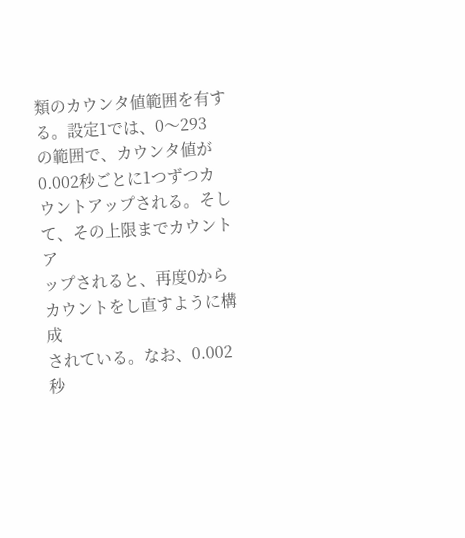類のカウンタ値範囲を有する。設定1では、0〜293
の範囲で、カウンタ値が0.002秒ごとに1つずつカ
ウントアップされる。そして、その上限までカウントア
ップされると、再度0からカウントをし直すように構成
されている。なお、0.002秒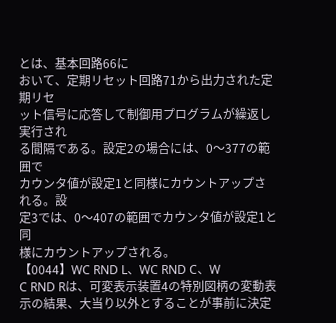とは、基本回路66に
おいて、定期リセット回路71から出力された定期リセ
ット信号に応答して制御用プログラムが繰返し実行され
る間隔である。設定2の場合には、0〜377の範囲で
カウンタ値が設定1と同様にカウントアップされる。設
定3では、0〜407の範囲でカウンタ値が設定1と同
様にカウントアップされる。
【0044】WC RND L、WC RND C、W
C RND Rは、可変表示装置4の特別図柄の変動表
示の結果、大当り以外とすることが事前に決定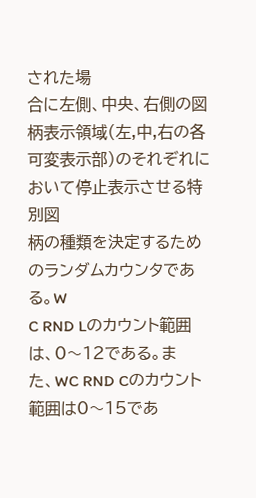された場
合に左側、中央、右側の図柄表示領域(左,中,右の各
可変表示部)のそれぞれにおいて停止表示させる特別図
柄の種類を決定するためのランダムカウンタである。W
C RND Lのカウント範囲は、0〜12である。ま
た、WC RND Cのカウント範囲は0〜15であ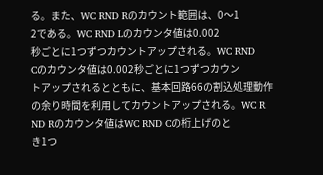る。また、WC RND Rのカウント範囲は、0〜1
2である。WC RND Lのカウンタ値は0.002
秒ごとに1つずつカウントアップされる。WC RND
Cのカウンタ値は0.002秒ごとに1つずつカウン
トアップされるとともに、基本回路66の割込処理動作
の余り時間を利用してカウントアップされる。WC R
ND Rのカウンタ値はWC RND Cの桁上げのと
き1つ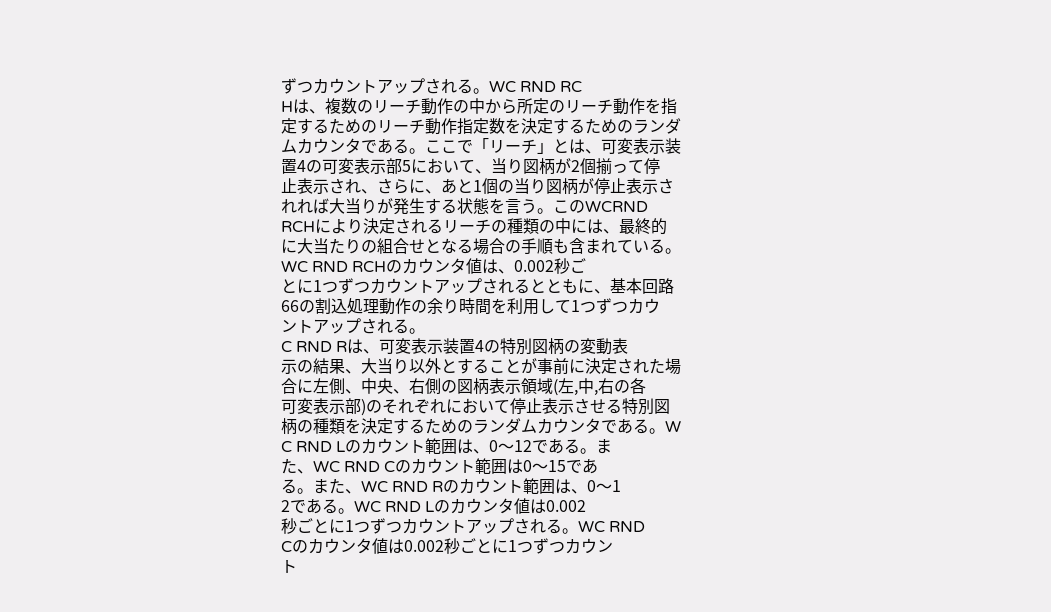ずつカウントアップされる。WC RND RC
Hは、複数のリーチ動作の中から所定のリーチ動作を指
定するためのリーチ動作指定数を決定するためのランダ
ムカウンタである。ここで「リーチ」とは、可変表示装
置4の可変表示部5において、当り図柄が2個揃って停
止表示され、さらに、あと1個の当り図柄が停止表示さ
れれば大当りが発生する状態を言う。このWCRND
RCHにより決定されるリーチの種類の中には、最終的
に大当たりの組合せとなる場合の手順も含まれている。
WC RND RCHのカウンタ値は、0.002秒ご
とに1つずつカウントアップされるとともに、基本回路
66の割込処理動作の余り時間を利用して1つずつカウ
ントアップされる。
C RND Rは、可変表示装置4の特別図柄の変動表
示の結果、大当り以外とすることが事前に決定された場
合に左側、中央、右側の図柄表示領域(左,中,右の各
可変表示部)のそれぞれにおいて停止表示させる特別図
柄の種類を決定するためのランダムカウンタである。W
C RND Lのカウント範囲は、0〜12である。ま
た、WC RND Cのカウント範囲は0〜15であ
る。また、WC RND Rのカウント範囲は、0〜1
2である。WC RND Lのカウンタ値は0.002
秒ごとに1つずつカウントアップされる。WC RND
Cのカウンタ値は0.002秒ごとに1つずつカウン
ト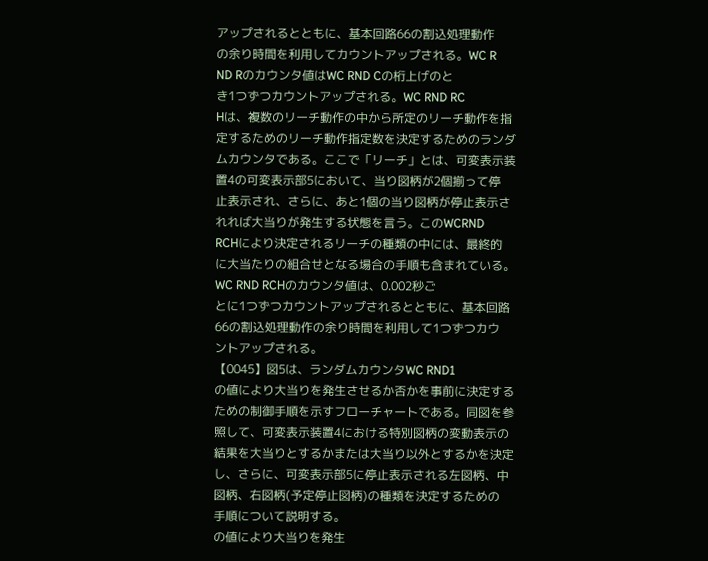アップされるとともに、基本回路66の割込処理動作
の余り時間を利用してカウントアップされる。WC R
ND Rのカウンタ値はWC RND Cの桁上げのと
き1つずつカウントアップされる。WC RND RC
Hは、複数のリーチ動作の中から所定のリーチ動作を指
定するためのリーチ動作指定数を決定するためのランダ
ムカウンタである。ここで「リーチ」とは、可変表示装
置4の可変表示部5において、当り図柄が2個揃って停
止表示され、さらに、あと1個の当り図柄が停止表示さ
れれば大当りが発生する状態を言う。このWCRND
RCHにより決定されるリーチの種類の中には、最終的
に大当たりの組合せとなる場合の手順も含まれている。
WC RND RCHのカウンタ値は、0.002秒ご
とに1つずつカウントアップされるとともに、基本回路
66の割込処理動作の余り時間を利用して1つずつカウ
ントアップされる。
【0045】図5は、ランダムカウンタWC RND1
の値により大当りを発生させるか否かを事前に決定する
ための制御手順を示すフローチャートである。同図を参
照して、可変表示装置4における特別図柄の変動表示の
結果を大当りとするかまたは大当り以外とするかを決定
し、さらに、可変表示部5に停止表示される左図柄、中
図柄、右図柄(予定停止図柄)の種類を決定するための
手順について説明する。
の値により大当りを発生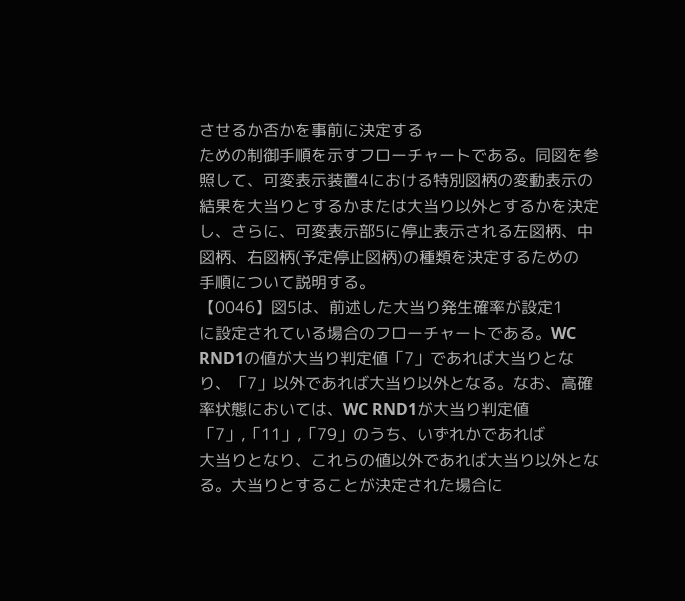させるか否かを事前に決定する
ための制御手順を示すフローチャートである。同図を参
照して、可変表示装置4における特別図柄の変動表示の
結果を大当りとするかまたは大当り以外とするかを決定
し、さらに、可変表示部5に停止表示される左図柄、中
図柄、右図柄(予定停止図柄)の種類を決定するための
手順について説明する。
【0046】図5は、前述した大当り発生確率が設定1
に設定されている場合のフローチャートである。WC
RND1の値が大当り判定値「7」であれば大当りとな
り、「7」以外であれば大当り以外となる。なお、高確
率状態においては、WC RND1が大当り判定値
「7」,「11」,「79」のうち、いずれかであれば
大当りとなり、これらの値以外であれば大当り以外とな
る。大当りとすることが決定された場合に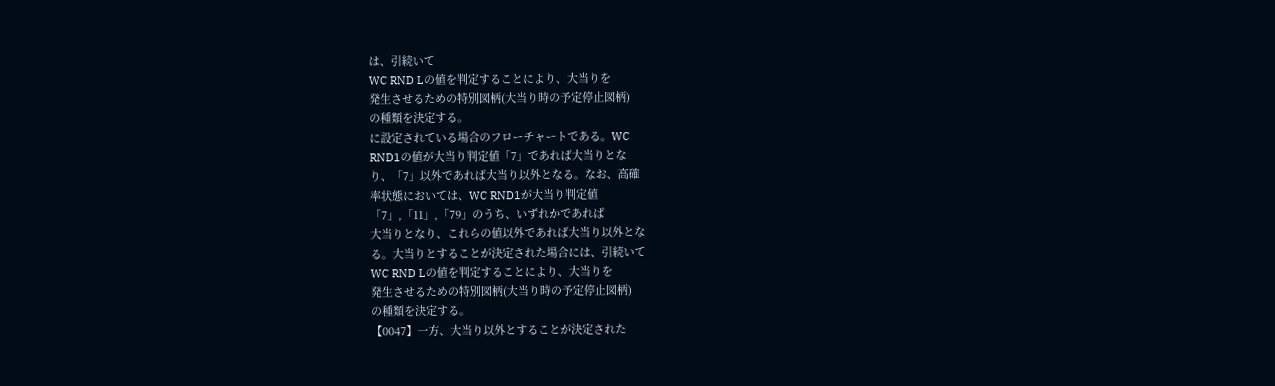は、引続いて
WC RND Lの値を判定することにより、大当りを
発生させるための特別図柄(大当り時の予定停止図柄)
の種類を決定する。
に設定されている場合のフローチャートである。WC
RND1の値が大当り判定値「7」であれば大当りとな
り、「7」以外であれば大当り以外となる。なお、高確
率状態においては、WC RND1が大当り判定値
「7」,「11」,「79」のうち、いずれかであれば
大当りとなり、これらの値以外であれば大当り以外とな
る。大当りとすることが決定された場合には、引続いて
WC RND Lの値を判定することにより、大当りを
発生させるための特別図柄(大当り時の予定停止図柄)
の種類を決定する。
【0047】一方、大当り以外とすることが決定された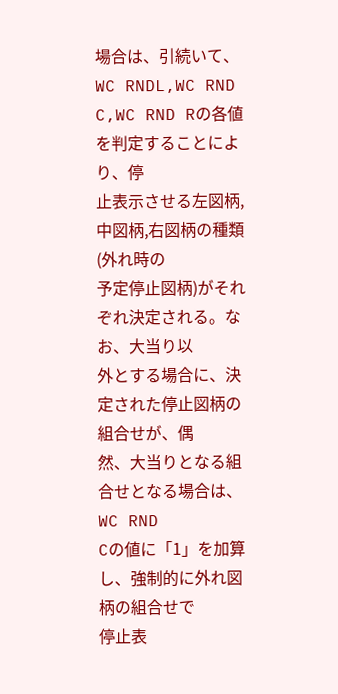場合は、引続いて、WC RNDL,WC RND
C,WC RND Rの各値を判定することにより、停
止表示させる左図柄,中図柄,右図柄の種類(外れ時の
予定停止図柄)がそれぞれ決定される。なお、大当り以
外とする場合に、決定された停止図柄の組合せが、偶
然、大当りとなる組合せとなる場合は、WC RND
Cの値に「1」を加算し、強制的に外れ図柄の組合せで
停止表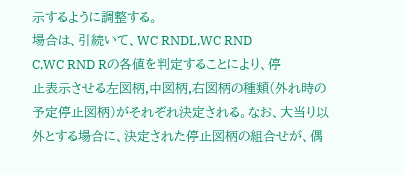示するように調整する。
場合は、引続いて、WC RNDL,WC RND
C,WC RND Rの各値を判定することにより、停
止表示させる左図柄,中図柄,右図柄の種類(外れ時の
予定停止図柄)がそれぞれ決定される。なお、大当り以
外とする場合に、決定された停止図柄の組合せが、偶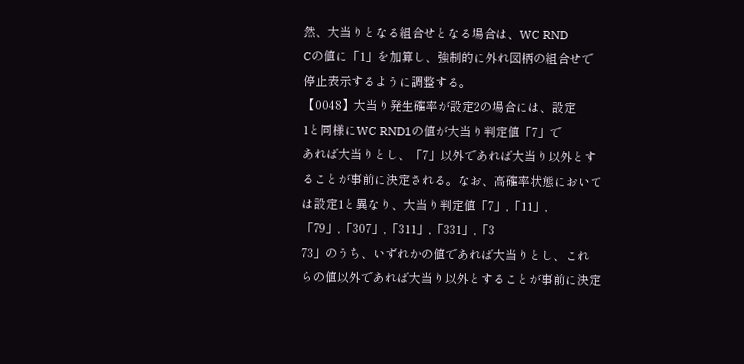然、大当りとなる組合せとなる場合は、WC RND
Cの値に「1」を加算し、強制的に外れ図柄の組合せで
停止表示するように調整する。
【0048】大当り発生確率が設定2の場合には、設定
1と同様にWC RND1の値が大当り判定値「7」で
あれば大当りとし、「7」以外であれば大当り以外とす
ることが事前に決定される。なお、高確率状態において
は設定1と異なり、大当り判定値「7」,「11」,
「79」,「307」,「311」,「331」,「3
73」のうち、いずれかの値であれば大当りとし、これ
らの値以外であれば大当り以外とすることが事前に決定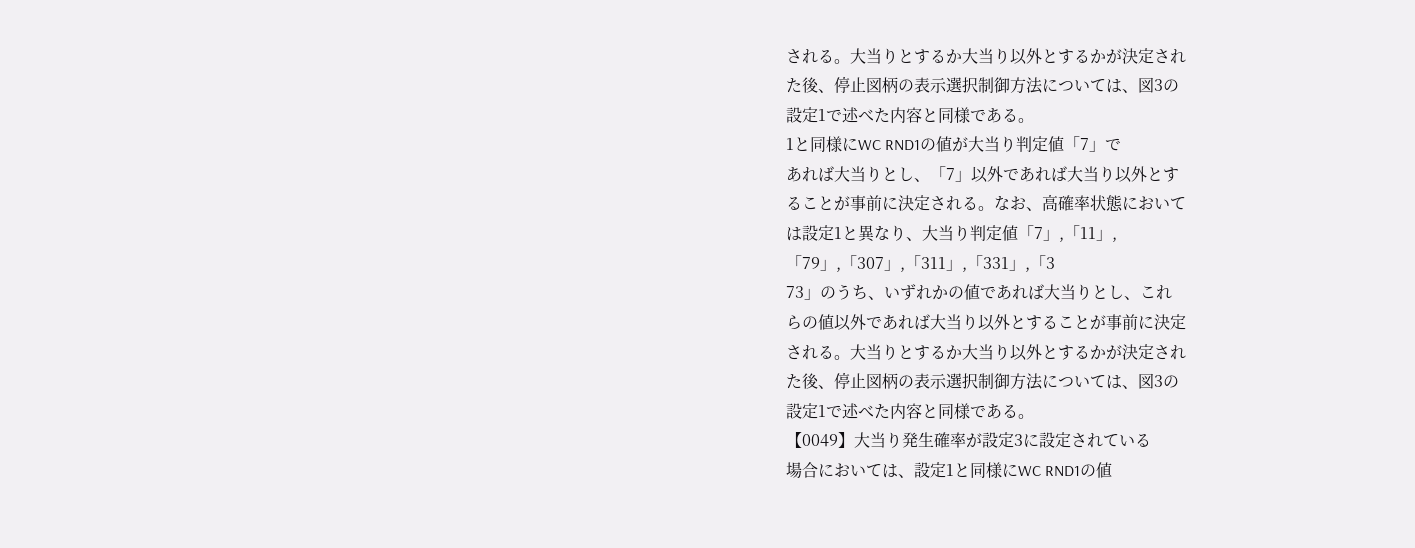される。大当りとするか大当り以外とするかが決定され
た後、停止図柄の表示選択制御方法については、図3の
設定1で述べた内容と同様である。
1と同様にWC RND1の値が大当り判定値「7」で
あれば大当りとし、「7」以外であれば大当り以外とす
ることが事前に決定される。なお、高確率状態において
は設定1と異なり、大当り判定値「7」,「11」,
「79」,「307」,「311」,「331」,「3
73」のうち、いずれかの値であれば大当りとし、これ
らの値以外であれば大当り以外とすることが事前に決定
される。大当りとするか大当り以外とするかが決定され
た後、停止図柄の表示選択制御方法については、図3の
設定1で述べた内容と同様である。
【0049】大当り発生確率が設定3に設定されている
場合においては、設定1と同様にWC RND1の値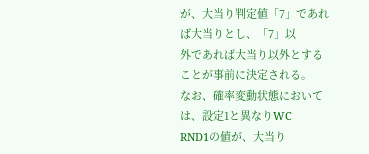が、大当り判定値「7」であれば大当りとし、「7」以
外であれば大当り以外とすることが事前に決定される。
なお、確率変動状態においては、設定1と異なりWC
RND1の値が、大当り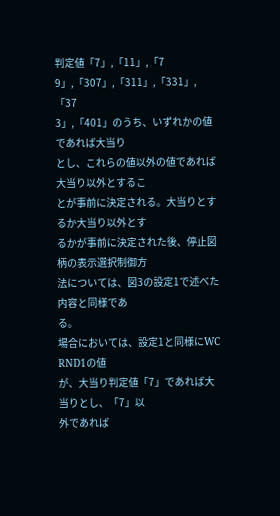判定値「7」,「11」,「7
9」,「307」,「311」,「331」,「37
3」,「401」のうち、いずれかの値であれば大当り
とし、これらの値以外の値であれば大当り以外とするこ
とが事前に決定される。大当りとするか大当り以外とす
るかが事前に決定された後、停止図柄の表示選択制御方
法については、図3の設定1で述べた内容と同様であ
る。
場合においては、設定1と同様にWC RND1の値
が、大当り判定値「7」であれば大当りとし、「7」以
外であれば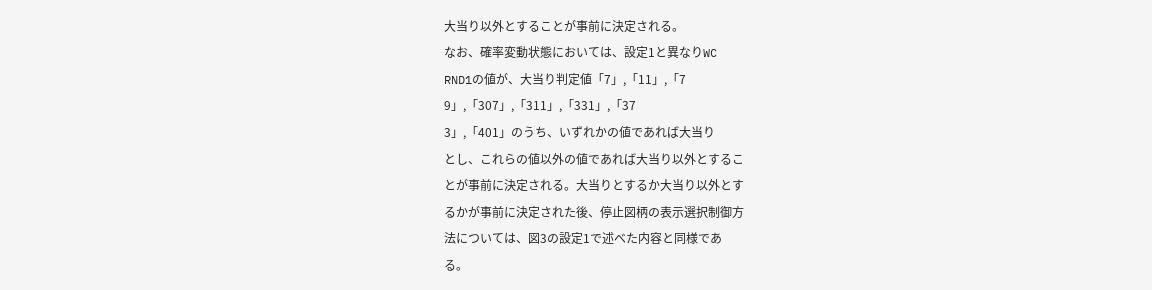大当り以外とすることが事前に決定される。
なお、確率変動状態においては、設定1と異なりWC
RND1の値が、大当り判定値「7」,「11」,「7
9」,「307」,「311」,「331」,「37
3」,「401」のうち、いずれかの値であれば大当り
とし、これらの値以外の値であれば大当り以外とするこ
とが事前に決定される。大当りとするか大当り以外とす
るかが事前に決定された後、停止図柄の表示選択制御方
法については、図3の設定1で述べた内容と同様であ
る。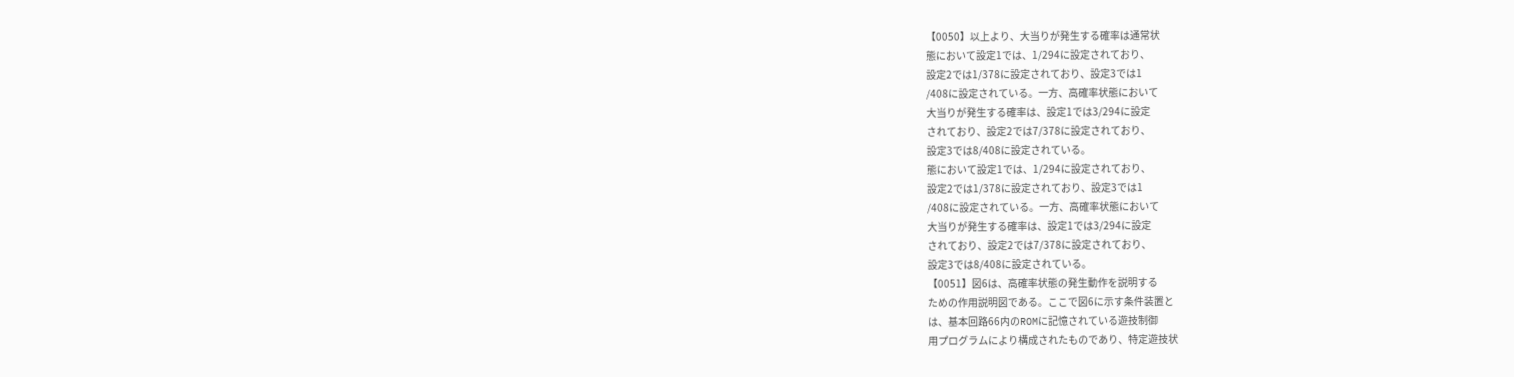【0050】以上より、大当りが発生する確率は通常状
態において設定1では、1/294に設定されており、
設定2では1/378に設定されており、設定3では1
/408に設定されている。一方、高確率状態において
大当りが発生する確率は、設定1では3/294に設定
されており、設定2では7/378に設定されており、
設定3では8/408に設定されている。
態において設定1では、1/294に設定されており、
設定2では1/378に設定されており、設定3では1
/408に設定されている。一方、高確率状態において
大当りが発生する確率は、設定1では3/294に設定
されており、設定2では7/378に設定されており、
設定3では8/408に設定されている。
【0051】図6は、高確率状態の発生動作を説明する
ための作用説明図である。ここで図6に示す条件装置と
は、基本回路66内のROMに記憶されている遊技制御
用プログラムにより構成されたものであり、特定遊技状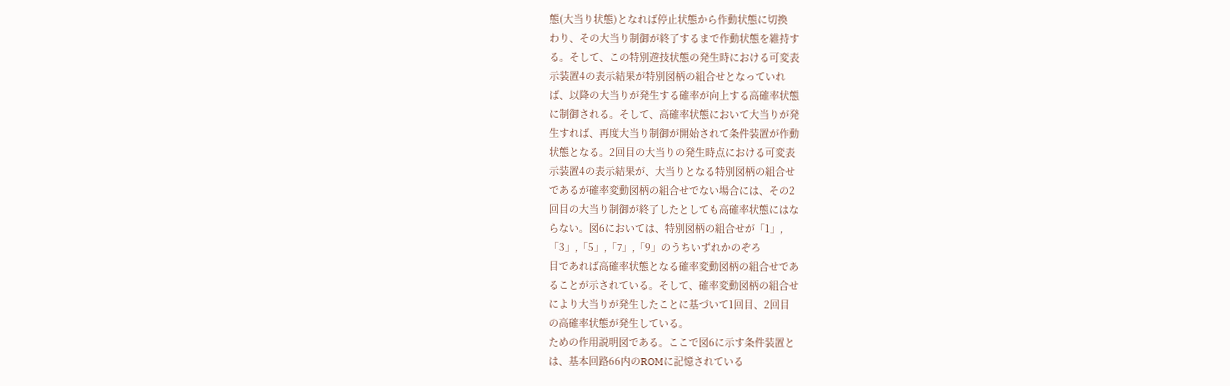態(大当り状態)となれば停止状態から作動状態に切換
わり、その大当り制御が終了するまで作動状態を維持す
る。そして、この特別遊技状態の発生時における可変表
示装置4の表示結果が特別図柄の組合せとなっていれ
ば、以降の大当りが発生する確率が向上する高確率状態
に制御される。そして、高確率状態において大当りが発
生すれば、再度大当り制御が開始されて条件装置が作動
状態となる。2回目の大当りの発生時点における可変表
示装置4の表示結果が、大当りとなる特別図柄の組合せ
であるが確率変動図柄の組合せでない場合には、その2
回目の大当り制御が終了したとしても高確率状態にはな
らない。図6においては、特別図柄の組合せが「1」,
「3」,「5」,「7」,「9」のうちいずれかのぞろ
目であれば高確率状態となる確率変動図柄の組合せであ
ることが示されている。そして、確率変動図柄の組合せ
により大当りが発生したことに基づいて1回目、2回目
の高確率状態が発生している。
ための作用説明図である。ここで図6に示す条件装置と
は、基本回路66内のROMに記憶されている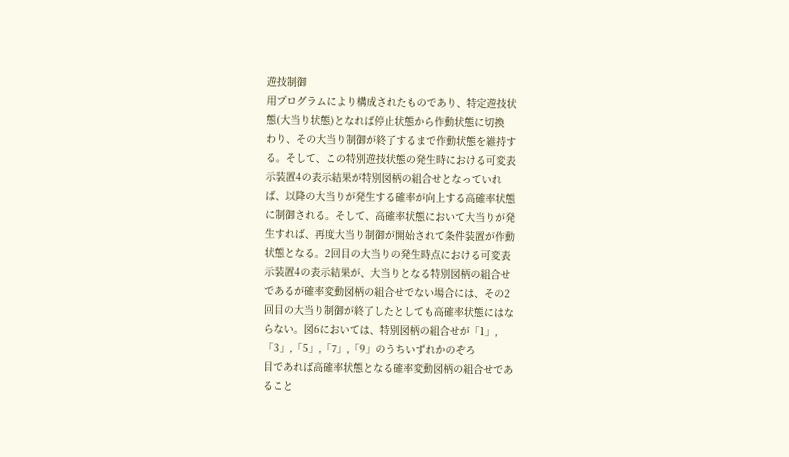遊技制御
用プログラムにより構成されたものであり、特定遊技状
態(大当り状態)となれば停止状態から作動状態に切換
わり、その大当り制御が終了するまで作動状態を維持す
る。そして、この特別遊技状態の発生時における可変表
示装置4の表示結果が特別図柄の組合せとなっていれ
ば、以降の大当りが発生する確率が向上する高確率状態
に制御される。そして、高確率状態において大当りが発
生すれば、再度大当り制御が開始されて条件装置が作動
状態となる。2回目の大当りの発生時点における可変表
示装置4の表示結果が、大当りとなる特別図柄の組合せ
であるが確率変動図柄の組合せでない場合には、その2
回目の大当り制御が終了したとしても高確率状態にはな
らない。図6においては、特別図柄の組合せが「1」,
「3」,「5」,「7」,「9」のうちいずれかのぞろ
目であれば高確率状態となる確率変動図柄の組合せであ
ること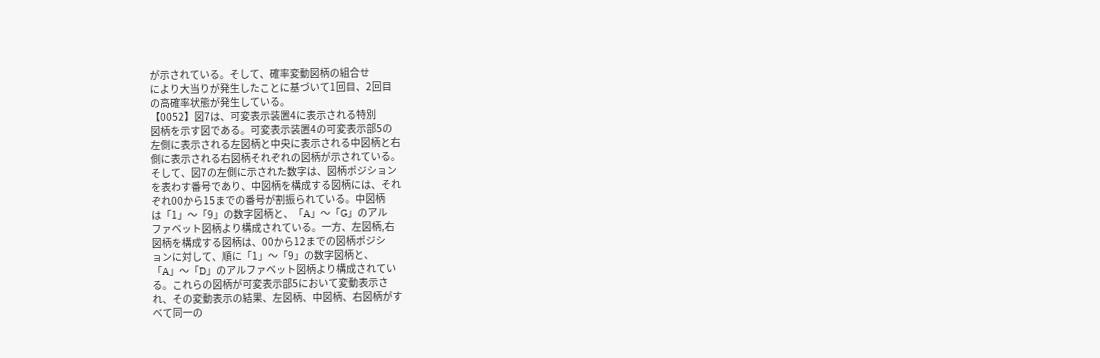が示されている。そして、確率変動図柄の組合せ
により大当りが発生したことに基づいて1回目、2回目
の高確率状態が発生している。
【0052】図7は、可変表示装置4に表示される特別
図柄を示す図である。可変表示装置4の可変表示部5の
左側に表示される左図柄と中央に表示される中図柄と右
側に表示される右図柄それぞれの図柄が示されている。
そして、図7の左側に示された数字は、図柄ポジション
を表わす番号であり、中図柄を構成する図柄には、それ
ぞれ00から15までの番号が割振られている。中図柄
は「1」〜「9」の数字図柄と、「A」〜「G」のアル
ファベット図柄より構成されている。一方、左図柄,右
図柄を構成する図柄は、00から12までの図柄ポジシ
ョンに対して、順に「1」〜「9」の数字図柄と、
「A」〜「D」のアルファベット図柄より構成されてい
る。これらの図柄が可変表示部5において変動表示さ
れ、その変動表示の結果、左図柄、中図柄、右図柄がす
べて同一の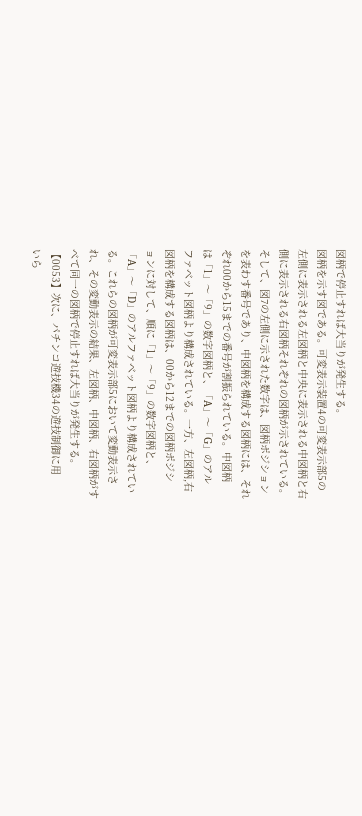図柄で停止すれば大当りが発生する。
図柄を示す図である。可変表示装置4の可変表示部5の
左側に表示される左図柄と中央に表示される中図柄と右
側に表示される右図柄それぞれの図柄が示されている。
そして、図7の左側に示された数字は、図柄ポジション
を表わす番号であり、中図柄を構成する図柄には、それ
ぞれ00から15までの番号が割振られている。中図柄
は「1」〜「9」の数字図柄と、「A」〜「G」のアル
ファベット図柄より構成されている。一方、左図柄,右
図柄を構成する図柄は、00から12までの図柄ポジシ
ョンに対して、順に「1」〜「9」の数字図柄と、
「A」〜「D」のアルファベット図柄より構成されてい
る。これらの図柄が可変表示部5において変動表示さ
れ、その変動表示の結果、左図柄、中図柄、右図柄がす
べて同一の図柄で停止すれば大当りが発生する。
【0053】次に、パチンコ遊技機34の遊技制御に用
いら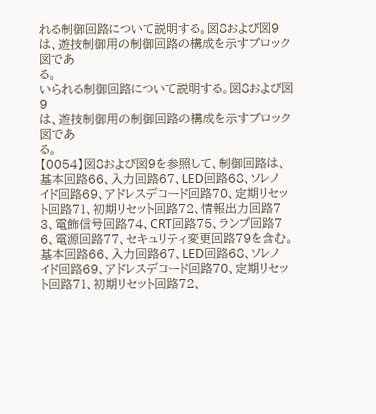れる制御回路について説明する。図8および図9
は、遊技制御用の制御回路の構成を示すブロック図であ
る。
いられる制御回路について説明する。図8および図9
は、遊技制御用の制御回路の構成を示すブロック図であ
る。
【0054】図8および図9を参照して、制御回路は、
基本回路66、入力回路67、LED回路68、ソレノ
イド回路69、アドレスデコード回路70、定期リセッ
ト回路71、初期リセット回路72、情報出力回路7
3、電飾信号回路74、CRT回路75、ランプ回路7
6、電源回路77、セキュリティ変更回路79を含む。
基本回路66、入力回路67、LED回路68、ソレノ
イド回路69、アドレスデコード回路70、定期リセッ
ト回路71、初期リセット回路72、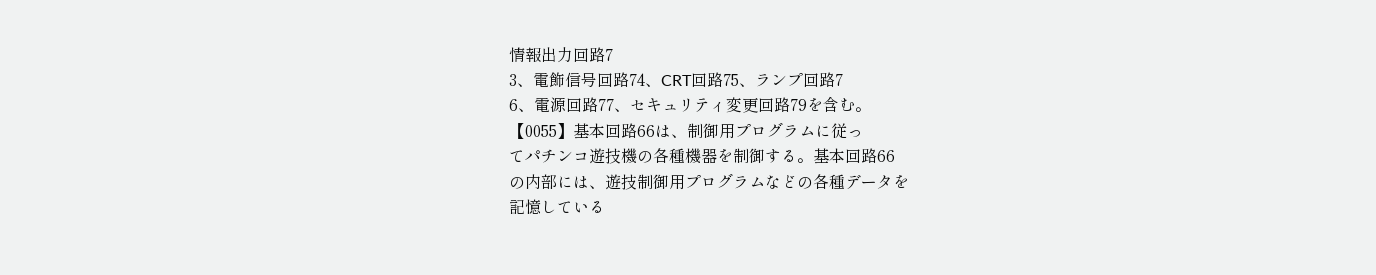情報出力回路7
3、電飾信号回路74、CRT回路75、ランプ回路7
6、電源回路77、セキュリティ変更回路79を含む。
【0055】基本回路66は、制御用プログラムに従っ
てパチンコ遊技機の各種機器を制御する。基本回路66
の内部には、遊技制御用プログラムなどの各種データを
記憶している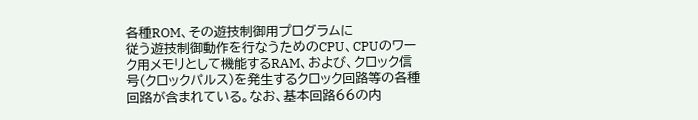各種ROM、その遊技制御用プログラムに
従う遊技制御動作を行なうためのCPU、CPUのワー
ク用メモリとして機能するRAM、および、クロック信
号(クロックパルス)を発生するクロック回路等の各種
回路が含まれている。なお、基本回路66の内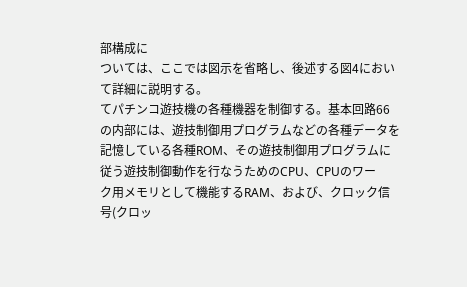部構成に
ついては、ここでは図示を省略し、後述する図4におい
て詳細に説明する。
てパチンコ遊技機の各種機器を制御する。基本回路66
の内部には、遊技制御用プログラムなどの各種データを
記憶している各種ROM、その遊技制御用プログラムに
従う遊技制御動作を行なうためのCPU、CPUのワー
ク用メモリとして機能するRAM、および、クロック信
号(クロッ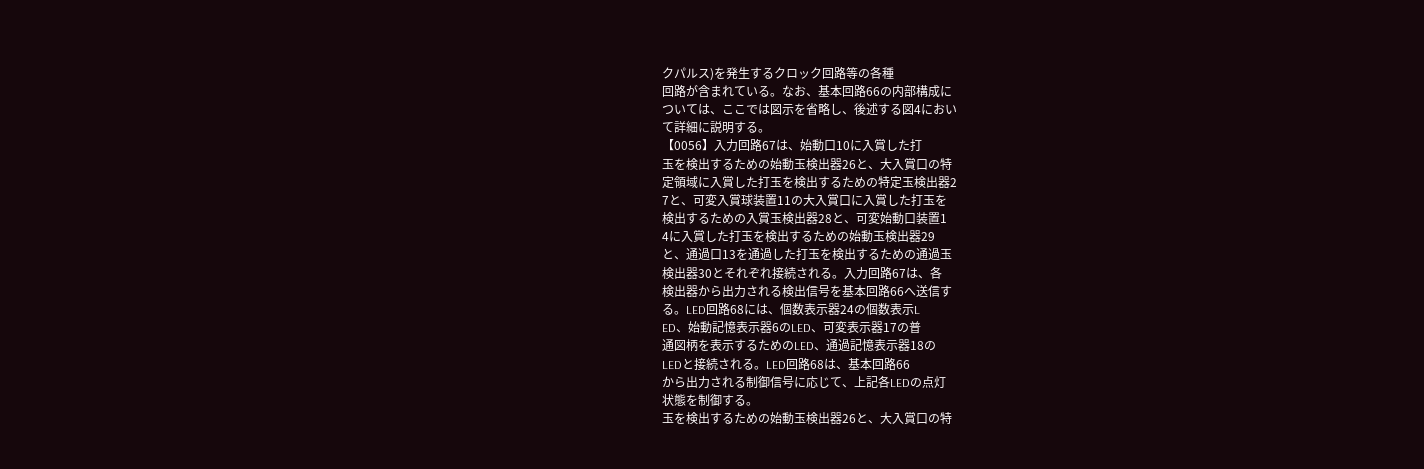クパルス)を発生するクロック回路等の各種
回路が含まれている。なお、基本回路66の内部構成に
ついては、ここでは図示を省略し、後述する図4におい
て詳細に説明する。
【0056】入力回路67は、始動口10に入賞した打
玉を検出するための始動玉検出器26と、大入賞口の特
定領域に入賞した打玉を検出するための特定玉検出器2
7と、可変入賞球装置11の大入賞口に入賞した打玉を
検出するための入賞玉検出器28と、可変始動口装置1
4に入賞した打玉を検出するための始動玉検出器29
と、通過口13を通過した打玉を検出するための通過玉
検出器30とそれぞれ接続される。入力回路67は、各
検出器から出力される検出信号を基本回路66へ送信す
る。LED回路68には、個数表示器24の個数表示L
ED、始動記憶表示器6のLED、可変表示器17の普
通図柄を表示するためのLED、通過記憶表示器18の
LEDと接続される。LED回路68は、基本回路66
から出力される制御信号に応じて、上記各LEDの点灯
状態を制御する。
玉を検出するための始動玉検出器26と、大入賞口の特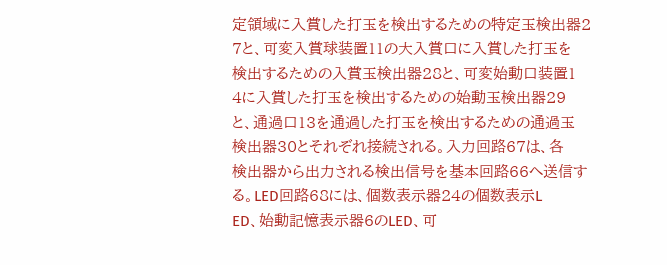定領域に入賞した打玉を検出するための特定玉検出器2
7と、可変入賞球装置11の大入賞口に入賞した打玉を
検出するための入賞玉検出器28と、可変始動口装置1
4に入賞した打玉を検出するための始動玉検出器29
と、通過口13を通過した打玉を検出するための通過玉
検出器30とそれぞれ接続される。入力回路67は、各
検出器から出力される検出信号を基本回路66へ送信す
る。LED回路68には、個数表示器24の個数表示L
ED、始動記憶表示器6のLED、可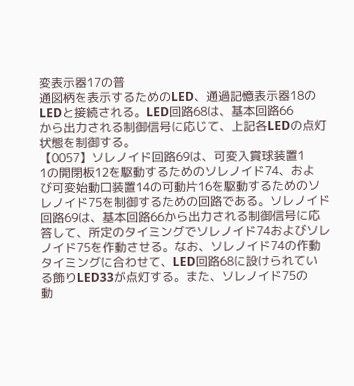変表示器17の普
通図柄を表示するためのLED、通過記憶表示器18の
LEDと接続される。LED回路68は、基本回路66
から出力される制御信号に応じて、上記各LEDの点灯
状態を制御する。
【0057】ソレノイド回路69は、可変入賞球装置1
1の開閉板12を駆動するためのソレノイド74、およ
び可変始動口装置14の可動片16を駆動するためのソ
レノイド75を制御するための回路である。ソレノイド
回路69は、基本回路66から出力される制御信号に応
答して、所定のタイミングでソレノイド74およびソレ
ノイド75を作動させる。なお、ソレノイド74の作動
タイミングに合わせて、LED回路68に設けられてい
る飾りLED33が点灯する。また、ソレノイド75の
動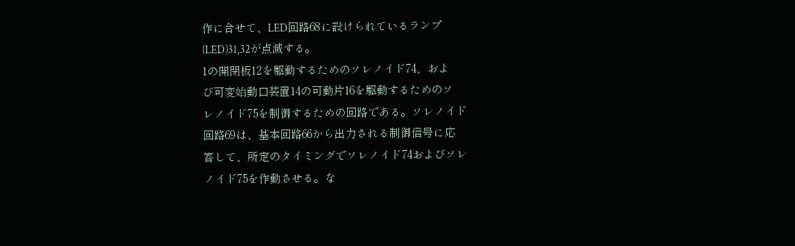作に合せて、LED回路68に設けられているランプ
(LED)31,32が点滅する。
1の開閉板12を駆動するためのソレノイド74、およ
び可変始動口装置14の可動片16を駆動するためのソ
レノイド75を制御するための回路である。ソレノイド
回路69は、基本回路66から出力される制御信号に応
答して、所定のタイミングでソレノイド74およびソレ
ノイド75を作動させる。な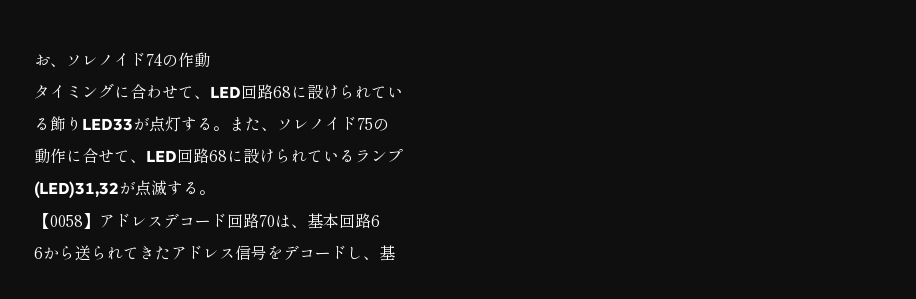お、ソレノイド74の作動
タイミングに合わせて、LED回路68に設けられてい
る飾りLED33が点灯する。また、ソレノイド75の
動作に合せて、LED回路68に設けられているランプ
(LED)31,32が点滅する。
【0058】アドレスデコード回路70は、基本回路6
6から送られてきたアドレス信号をデコードし、基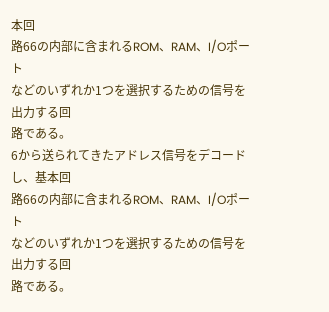本回
路66の内部に含まれるROM、RAM、I/Oポート
などのいずれか1つを選択するための信号を出力する回
路である。
6から送られてきたアドレス信号をデコードし、基本回
路66の内部に含まれるROM、RAM、I/Oポート
などのいずれか1つを選択するための信号を出力する回
路である。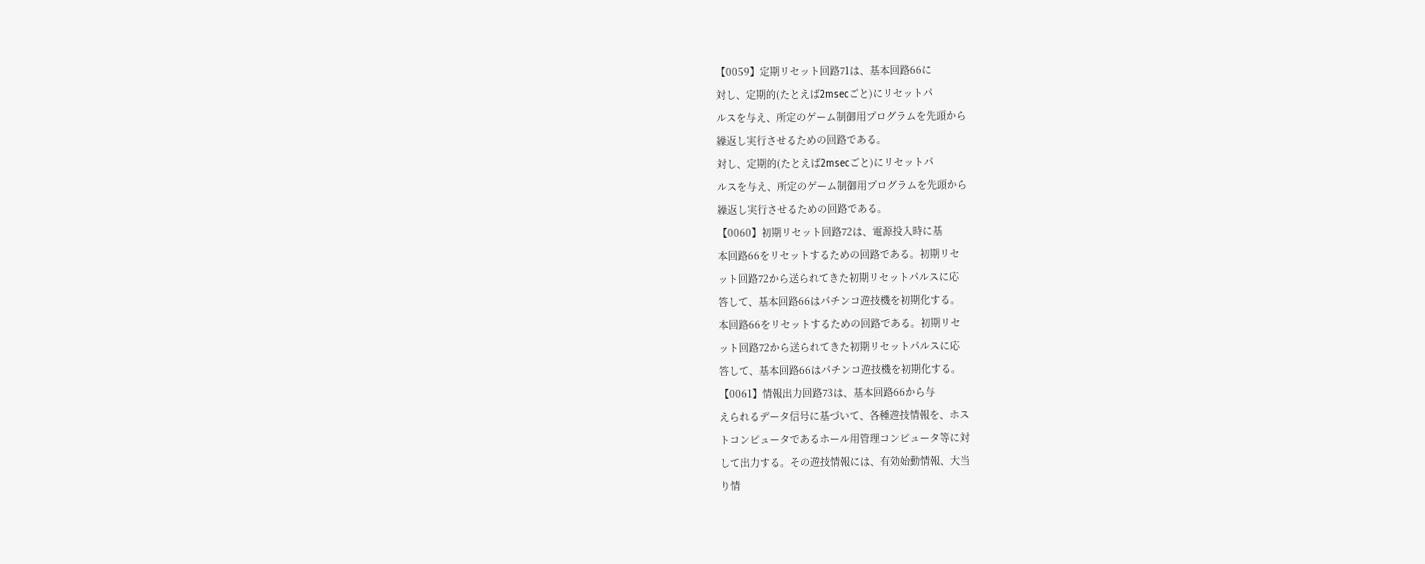【0059】定期リセット回路71は、基本回路66に
対し、定期的(たとえば2msecごと)にリセットパ
ルスを与え、所定のゲーム制御用プログラムを先頭から
繰返し実行させるための回路である。
対し、定期的(たとえば2msecごと)にリセットパ
ルスを与え、所定のゲーム制御用プログラムを先頭から
繰返し実行させるための回路である。
【0060】初期リセット回路72は、電源投入時に基
本回路66をリセットするための回路である。初期リセ
ット回路72から送られてきた初期リセットパルスに応
答して、基本回路66はパチンコ遊技機を初期化する。
本回路66をリセットするための回路である。初期リセ
ット回路72から送られてきた初期リセットパルスに応
答して、基本回路66はパチンコ遊技機を初期化する。
【0061】情報出力回路73は、基本回路66から与
えられるデータ信号に基づいて、各種遊技情報を、ホス
トコンピュータであるホール用管理コンピュータ等に対
して出力する。その遊技情報には、有効始動情報、大当
り情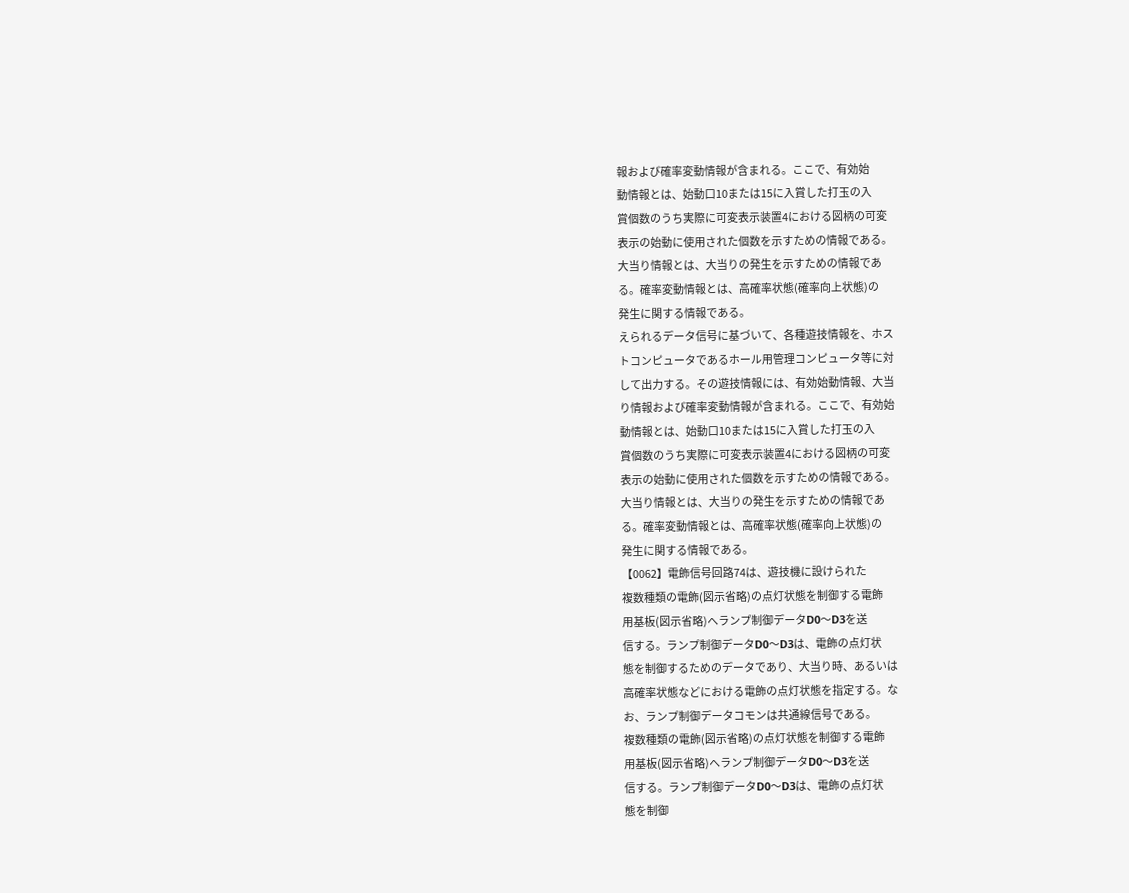報および確率変動情報が含まれる。ここで、有効始
動情報とは、始動口10または15に入賞した打玉の入
賞個数のうち実際に可変表示装置4における図柄の可変
表示の始動に使用された個数を示すための情報である。
大当り情報とは、大当りの発生を示すための情報であ
る。確率変動情報とは、高確率状態(確率向上状態)の
発生に関する情報である。
えられるデータ信号に基づいて、各種遊技情報を、ホス
トコンピュータであるホール用管理コンピュータ等に対
して出力する。その遊技情報には、有効始動情報、大当
り情報および確率変動情報が含まれる。ここで、有効始
動情報とは、始動口10または15に入賞した打玉の入
賞個数のうち実際に可変表示装置4における図柄の可変
表示の始動に使用された個数を示すための情報である。
大当り情報とは、大当りの発生を示すための情報であ
る。確率変動情報とは、高確率状態(確率向上状態)の
発生に関する情報である。
【0062】電飾信号回路74は、遊技機に設けられた
複数種類の電飾(図示省略)の点灯状態を制御する電飾
用基板(図示省略)へランプ制御データD0〜D3を送
信する。ランプ制御データD0〜D3は、電飾の点灯状
態を制御するためのデータであり、大当り時、あるいは
高確率状態などにおける電飾の点灯状態を指定する。な
お、ランプ制御データコモンは共通線信号である。
複数種類の電飾(図示省略)の点灯状態を制御する電飾
用基板(図示省略)へランプ制御データD0〜D3を送
信する。ランプ制御データD0〜D3は、電飾の点灯状
態を制御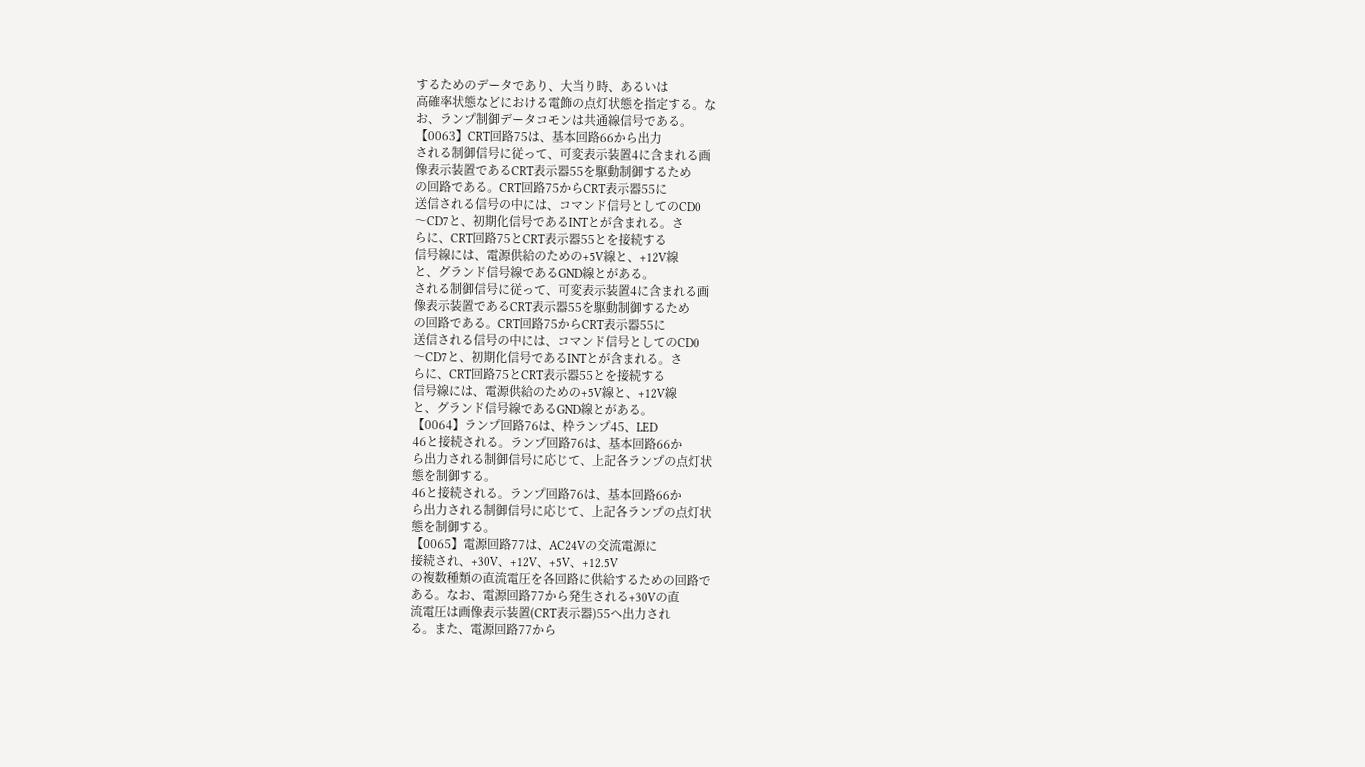するためのデータであり、大当り時、あるいは
高確率状態などにおける電飾の点灯状態を指定する。な
お、ランプ制御データコモンは共通線信号である。
【0063】CRT回路75は、基本回路66から出力
される制御信号に従って、可変表示装置4に含まれる画
像表示装置であるCRT表示器55を駆動制御するため
の回路である。CRT回路75からCRT表示器55に
送信される信号の中には、コマンド信号としてのCD0
〜CD7と、初期化信号であるINTとが含まれる。さ
らに、CRT回路75とCRT表示器55とを接続する
信号線には、電源供給のための+5V線と、+12V線
と、グランド信号線であるGND線とがある。
される制御信号に従って、可変表示装置4に含まれる画
像表示装置であるCRT表示器55を駆動制御するため
の回路である。CRT回路75からCRT表示器55に
送信される信号の中には、コマンド信号としてのCD0
〜CD7と、初期化信号であるINTとが含まれる。さ
らに、CRT回路75とCRT表示器55とを接続する
信号線には、電源供給のための+5V線と、+12V線
と、グランド信号線であるGND線とがある。
【0064】ランプ回路76は、枠ランプ45、LED
46と接続される。ランプ回路76は、基本回路66か
ら出力される制御信号に応じて、上記各ランプの点灯状
態を制御する。
46と接続される。ランプ回路76は、基本回路66か
ら出力される制御信号に応じて、上記各ランプの点灯状
態を制御する。
【0065】電源回路77は、AC24Vの交流電源に
接続され、+30V、+12V、+5V、+12.5V
の複数種類の直流電圧を各回路に供給するための回路で
ある。なお、電源回路77から発生される+30Vの直
流電圧は画像表示装置(CRT表示器)55へ出力され
る。また、電源回路77から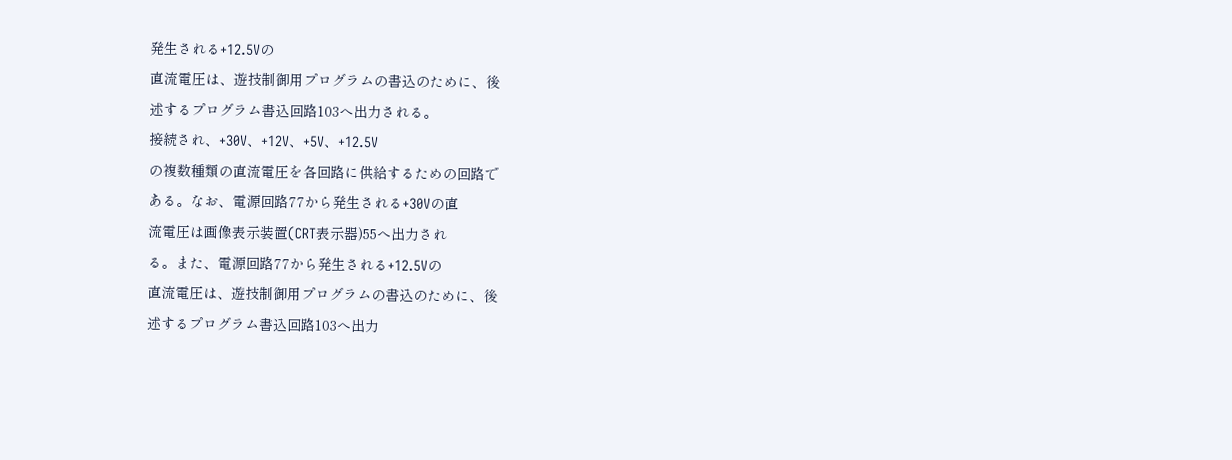発生される+12.5Vの
直流電圧は、遊技制御用プログラムの書込のために、後
述するプログラム書込回路103へ出力される。
接続され、+30V、+12V、+5V、+12.5V
の複数種類の直流電圧を各回路に供給するための回路で
ある。なお、電源回路77から発生される+30Vの直
流電圧は画像表示装置(CRT表示器)55へ出力され
る。また、電源回路77から発生される+12.5Vの
直流電圧は、遊技制御用プログラムの書込のために、後
述するプログラム書込回路103へ出力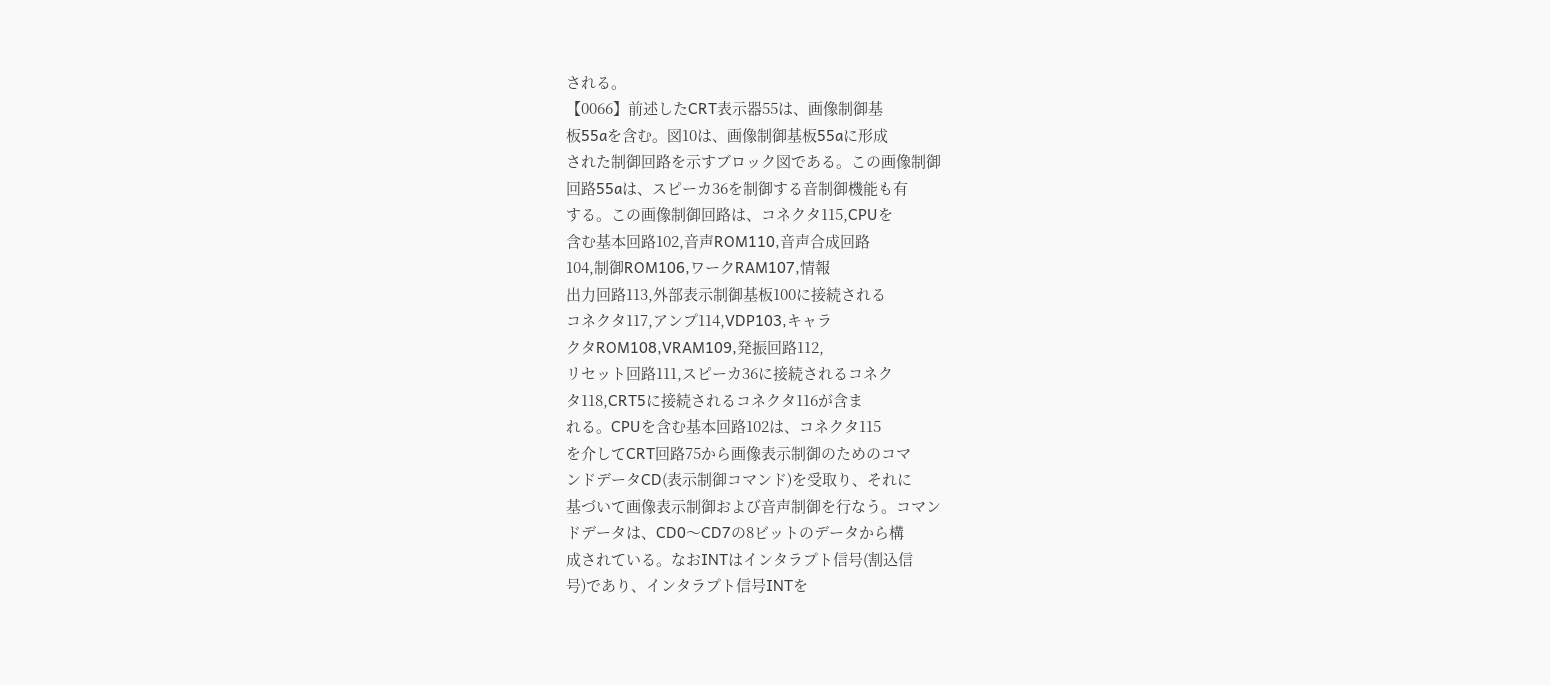される。
【0066】前述したCRT表示器55は、画像制御基
板55aを含む。図10は、画像制御基板55aに形成
された制御回路を示すブロック図である。この画像制御
回路55aは、スピーカ36を制御する音制御機能も有
する。この画像制御回路は、コネクタ115,CPUを
含む基本回路102,音声ROM110,音声合成回路
104,制御ROM106,ワークRAM107,情報
出力回路113,外部表示制御基板100に接続される
コネクタ117,アンプ114,VDP103,キャラ
クタROM108,VRAM109,発振回路112,
リセット回路111,スピーカ36に接続されるコネク
タ118,CRT5に接続されるコネクタ116が含ま
れる。CPUを含む基本回路102は、コネクタ115
を介してCRT回路75から画像表示制御のためのコマ
ンドデータCD(表示制御コマンド)を受取り、それに
基づいて画像表示制御および音声制御を行なう。コマン
ドデータは、CD0〜CD7の8ビットのデータから構
成されている。なおINTはインタラプト信号(割込信
号)であり、インタラプト信号INTを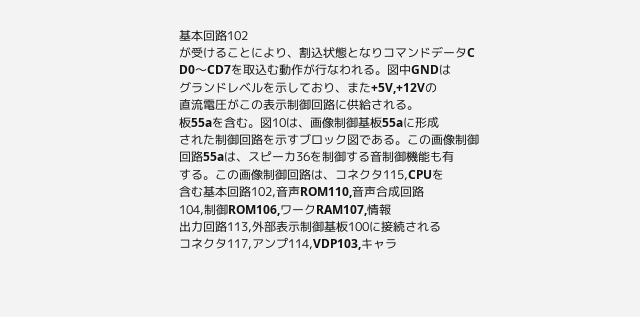基本回路102
が受けることにより、割込状態となりコマンドデータC
D0〜CD7を取込む動作が行なわれる。図中GNDは
グランドレベルを示しており、また+5V,+12Vの
直流電圧がこの表示制御回路に供給される。
板55aを含む。図10は、画像制御基板55aに形成
された制御回路を示すブロック図である。この画像制御
回路55aは、スピーカ36を制御する音制御機能も有
する。この画像制御回路は、コネクタ115,CPUを
含む基本回路102,音声ROM110,音声合成回路
104,制御ROM106,ワークRAM107,情報
出力回路113,外部表示制御基板100に接続される
コネクタ117,アンプ114,VDP103,キャラ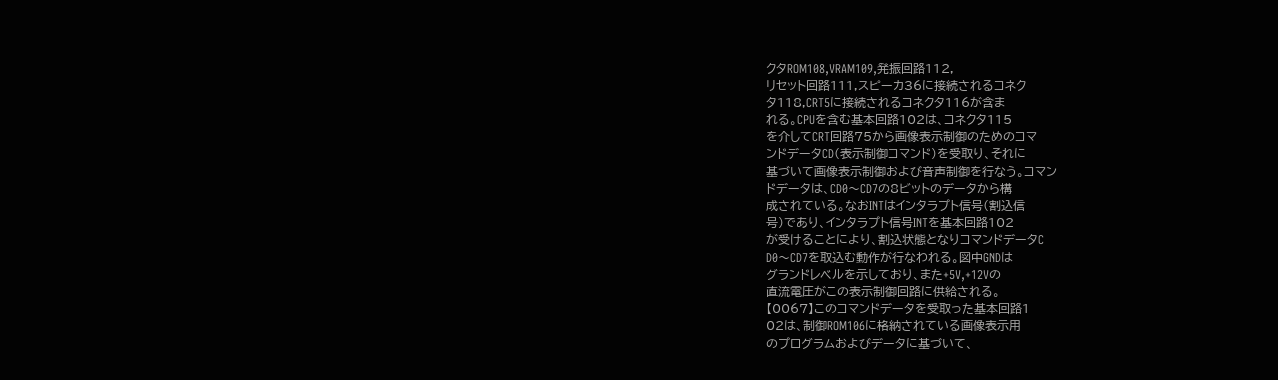クタROM108,VRAM109,発振回路112,
リセット回路111,スピーカ36に接続されるコネク
タ118,CRT5に接続されるコネクタ116が含ま
れる。CPUを含む基本回路102は、コネクタ115
を介してCRT回路75から画像表示制御のためのコマ
ンドデータCD(表示制御コマンド)を受取り、それに
基づいて画像表示制御および音声制御を行なう。コマン
ドデータは、CD0〜CD7の8ビットのデータから構
成されている。なおINTはインタラプト信号(割込信
号)であり、インタラプト信号INTを基本回路102
が受けることにより、割込状態となりコマンドデータC
D0〜CD7を取込む動作が行なわれる。図中GNDは
グランドレベルを示しており、また+5V,+12Vの
直流電圧がこの表示制御回路に供給される。
【0067】このコマンドデータを受取った基本回路1
02は、制御ROM106に格納されている画像表示用
のプログラムおよびデータに基づいて、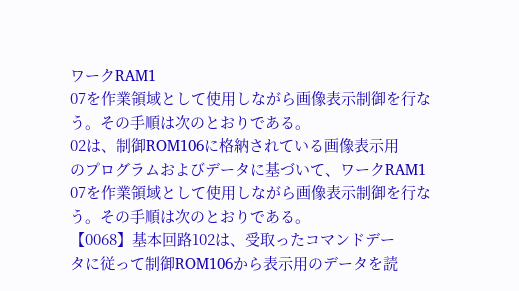ワークRAM1
07を作業領域として使用しながら画像表示制御を行な
う。その手順は次のとおりである。
02は、制御ROM106に格納されている画像表示用
のプログラムおよびデータに基づいて、ワークRAM1
07を作業領域として使用しながら画像表示制御を行な
う。その手順は次のとおりである。
【0068】基本回路102は、受取ったコマンドデー
タに従って制御ROM106から表示用のデータを読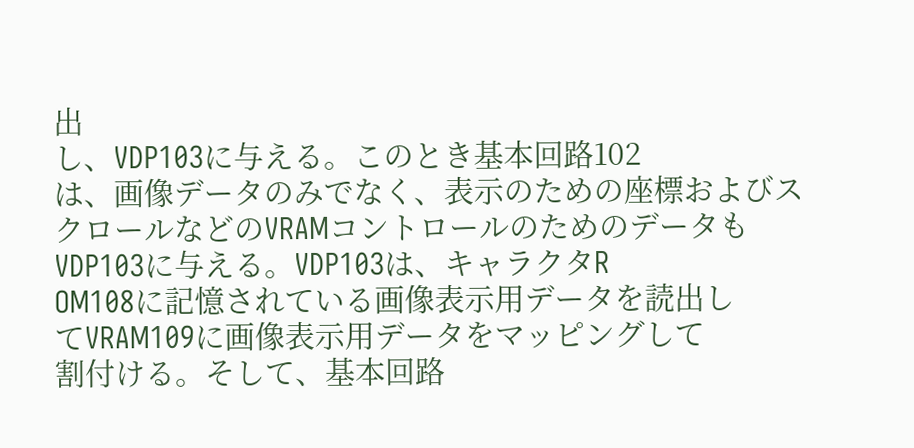出
し、VDP103に与える。このとき基本回路102
は、画像データのみでなく、表示のための座標およびス
クロールなどのVRAMコントロールのためのデータも
VDP103に与える。VDP103は、キャラクタR
OM108に記憶されている画像表示用データを読出し
てVRAM109に画像表示用データをマッピングして
割付ける。そして、基本回路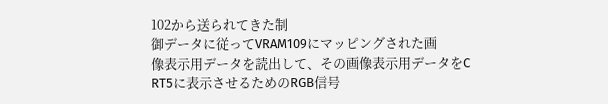102から送られてきた制
御データに従ってVRAM109にマッピングされた画
像表示用データを読出して、その画像表示用データをC
RT5に表示させるためのRGB信号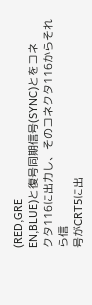(RED,GRE
EN,BLUE)と復号同期信号(SYNC)とをコネ
クタ116に出力し、そのコネクタ116からそれら信
号がCRT5に出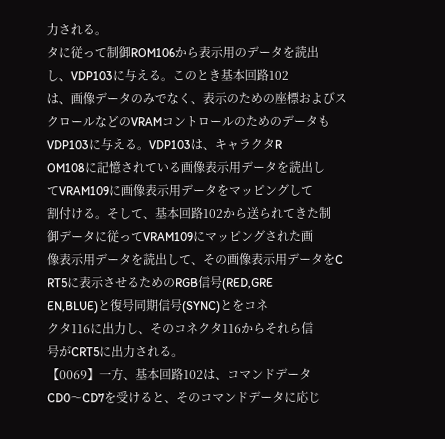力される。
タに従って制御ROM106から表示用のデータを読出
し、VDP103に与える。このとき基本回路102
は、画像データのみでなく、表示のための座標およびス
クロールなどのVRAMコントロールのためのデータも
VDP103に与える。VDP103は、キャラクタR
OM108に記憶されている画像表示用データを読出し
てVRAM109に画像表示用データをマッピングして
割付ける。そして、基本回路102から送られてきた制
御データに従ってVRAM109にマッピングされた画
像表示用データを読出して、その画像表示用データをC
RT5に表示させるためのRGB信号(RED,GRE
EN,BLUE)と復号同期信号(SYNC)とをコネ
クタ116に出力し、そのコネクタ116からそれら信
号がCRT5に出力される。
【0069】一方、基本回路102は、コマンドデータ
CD0〜CD7を受けると、そのコマンドデータに応じ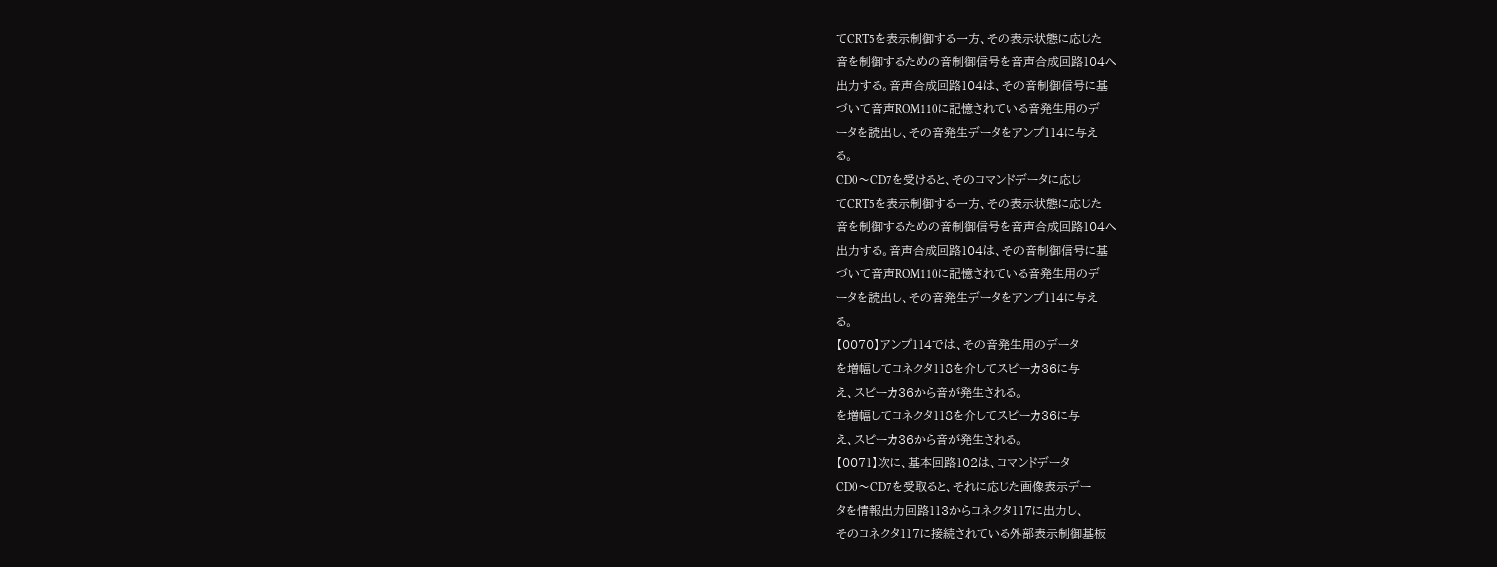てCRT5を表示制御する一方、その表示状態に応じた
音を制御するための音制御信号を音声合成回路104へ
出力する。音声合成回路104は、その音制御信号に基
づいて音声ROM110に記憶されている音発生用のデ
ータを読出し、その音発生データをアンプ114に与え
る。
CD0〜CD7を受けると、そのコマンドデータに応じ
てCRT5を表示制御する一方、その表示状態に応じた
音を制御するための音制御信号を音声合成回路104へ
出力する。音声合成回路104は、その音制御信号に基
づいて音声ROM110に記憶されている音発生用のデ
ータを読出し、その音発生データをアンプ114に与え
る。
【0070】アンプ114では、その音発生用のデータ
を増幅してコネクタ118を介してスピーカ36に与
え、スピーカ36から音が発生される。
を増幅してコネクタ118を介してスピーカ36に与
え、スピーカ36から音が発生される。
【0071】次に、基本回路102は、コマンドデータ
CD0〜CD7を受取ると、それに応じた画像表示デー
タを情報出力回路113からコネクタ117に出力し、
そのコネクタ117に接続されている外部表示制御基板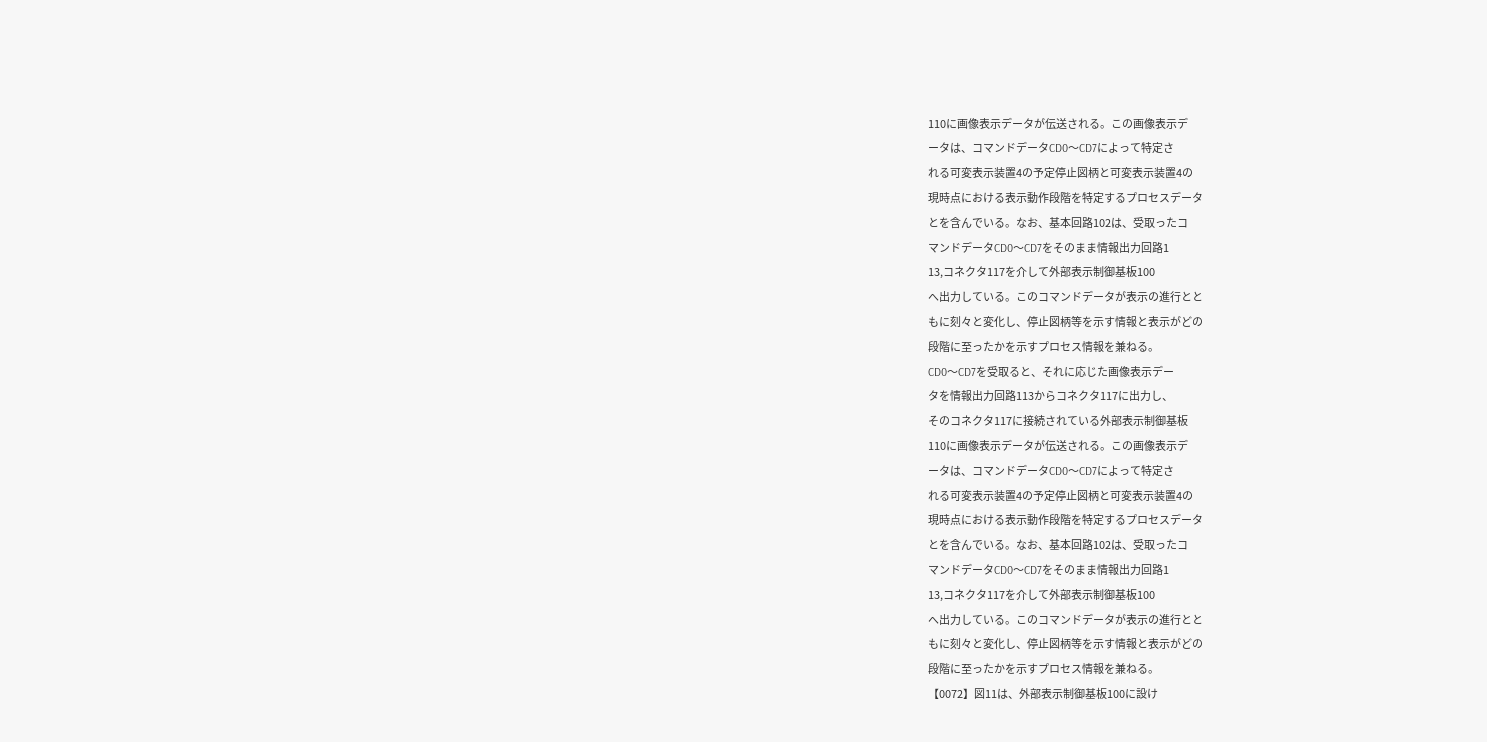110に画像表示データが伝送される。この画像表示デ
ータは、コマンドデータCD0〜CD7によって特定さ
れる可変表示装置4の予定停止図柄と可変表示装置4の
現時点における表示動作段階を特定するプロセスデータ
とを含んでいる。なお、基本回路102は、受取ったコ
マンドデータCD0〜CD7をそのまま情報出力回路1
13,コネクタ117を介して外部表示制御基板100
へ出力している。このコマンドデータが表示の進行とと
もに刻々と変化し、停止図柄等を示す情報と表示がどの
段階に至ったかを示すプロセス情報を兼ねる。
CD0〜CD7を受取ると、それに応じた画像表示デー
タを情報出力回路113からコネクタ117に出力し、
そのコネクタ117に接続されている外部表示制御基板
110に画像表示データが伝送される。この画像表示デ
ータは、コマンドデータCD0〜CD7によって特定さ
れる可変表示装置4の予定停止図柄と可変表示装置4の
現時点における表示動作段階を特定するプロセスデータ
とを含んでいる。なお、基本回路102は、受取ったコ
マンドデータCD0〜CD7をそのまま情報出力回路1
13,コネクタ117を介して外部表示制御基板100
へ出力している。このコマンドデータが表示の進行とと
もに刻々と変化し、停止図柄等を示す情報と表示がどの
段階に至ったかを示すプロセス情報を兼ねる。
【0072】図11は、外部表示制御基板100に設け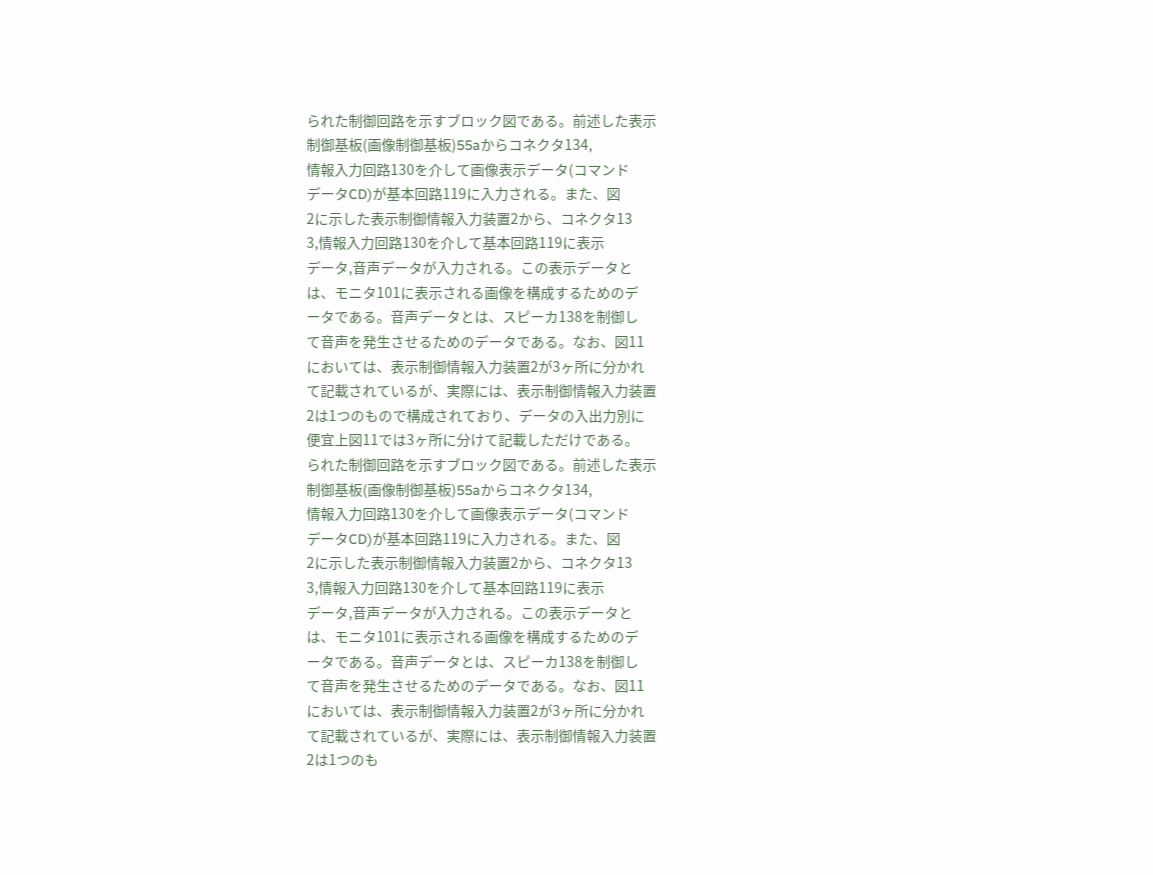られた制御回路を示すブロック図である。前述した表示
制御基板(画像制御基板)55aからコネクタ134,
情報入力回路130を介して画像表示データ(コマンド
データCD)が基本回路119に入力される。また、図
2に示した表示制御情報入力装置2から、コネクタ13
3,情報入力回路130を介して基本回路119に表示
データ,音声データが入力される。この表示データと
は、モニタ101に表示される画像を構成するためのデ
ータである。音声データとは、スピーカ138を制御し
て音声を発生させるためのデータである。なお、図11
においては、表示制御情報入力装置2が3ヶ所に分かれ
て記載されているが、実際には、表示制御情報入力装置
2は1つのもので構成されており、データの入出力別に
便宜上図11では3ヶ所に分けて記載しただけである。
られた制御回路を示すブロック図である。前述した表示
制御基板(画像制御基板)55aからコネクタ134,
情報入力回路130を介して画像表示データ(コマンド
データCD)が基本回路119に入力される。また、図
2に示した表示制御情報入力装置2から、コネクタ13
3,情報入力回路130を介して基本回路119に表示
データ,音声データが入力される。この表示データと
は、モニタ101に表示される画像を構成するためのデ
ータである。音声データとは、スピーカ138を制御し
て音声を発生させるためのデータである。なお、図11
においては、表示制御情報入力装置2が3ヶ所に分かれ
て記載されているが、実際には、表示制御情報入力装置
2は1つのも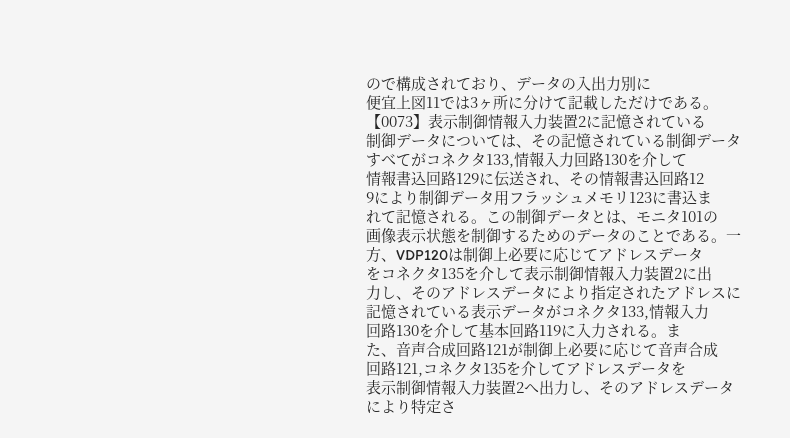ので構成されており、データの入出力別に
便宜上図11では3ヶ所に分けて記載しただけである。
【0073】表示制御情報入力装置2に記憶されている
制御データについては、その記憶されている制御データ
すべてがコネクタ133,情報入力回路130を介して
情報書込回路129に伝送され、その情報書込回路12
9により制御データ用フラッシュメモリ123に書込ま
れて記憶される。この制御データとは、モニタ101の
画像表示状態を制御するためのデータのことである。一
方、VDP120は制御上必要に応じてアドレスデータ
をコネクタ135を介して表示制御情報入力装置2に出
力し、そのアドレスデータにより指定されたアドレスに
記憶されている表示データがコネクタ133,情報入力
回路130を介して基本回路119に入力される。ま
た、音声合成回路121が制御上必要に応じて音声合成
回路121,コネクタ135を介してアドレスデータを
表示制御情報入力装置2へ出力し、そのアドレスデータ
により特定さ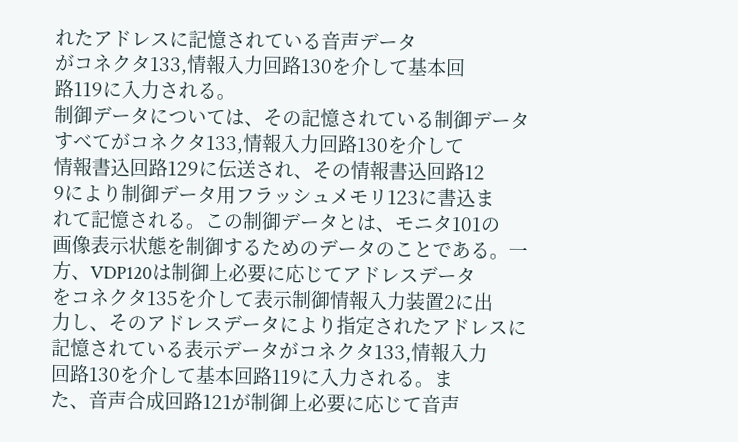れたアドレスに記憶されている音声データ
がコネクタ133,情報入力回路130を介して基本回
路119に入力される。
制御データについては、その記憶されている制御データ
すべてがコネクタ133,情報入力回路130を介して
情報書込回路129に伝送され、その情報書込回路12
9により制御データ用フラッシュメモリ123に書込ま
れて記憶される。この制御データとは、モニタ101の
画像表示状態を制御するためのデータのことである。一
方、VDP120は制御上必要に応じてアドレスデータ
をコネクタ135を介して表示制御情報入力装置2に出
力し、そのアドレスデータにより指定されたアドレスに
記憶されている表示データがコネクタ133,情報入力
回路130を介して基本回路119に入力される。ま
た、音声合成回路121が制御上必要に応じて音声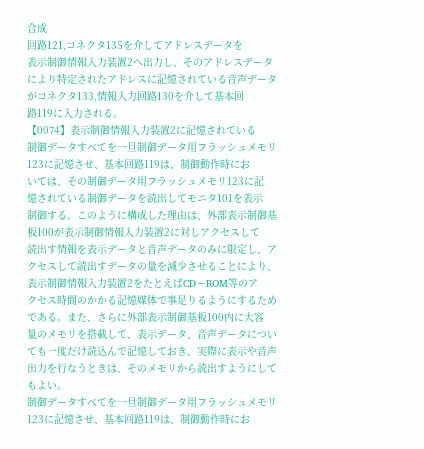合成
回路121,コネクタ135を介してアドレスデータを
表示制御情報入力装置2へ出力し、そのアドレスデータ
により特定されたアドレスに記憶されている音声データ
がコネクタ133,情報入力回路130を介して基本回
路119に入力される。
【0074】表示制御情報入力装置2に記憶されている
制御データすべてを一旦制御データ用フラッシュメモリ
123に記憶させ、基本回路119は、制御動作時にお
いては、その制御データ用フラッシュメモリ123に記
憶されている制御データを読出してモニタ101を表示
制御する。このように構成した理由は、外部表示制御基
板100が表示制御情報入力装置2に対しアクセスして
読出す情報を表示データと音声データのみに限定し、ア
クセスして読出すデータの量を減少させることにより、
表示制御情報入力装置2をたとえばCD−ROM等のア
クセス時間のかかる記憶媒体で事足りるようにするため
である。また、さらに外部表示制御基板100内に大容
量のメモリを搭載して、表示データ、音声データについ
ても一度だけ読込んで記憶しておき、実際に表示や音声
出力を行なうときは、そのメモリから読出すようにして
もよい。
制御データすべてを一旦制御データ用フラッシュメモリ
123に記憶させ、基本回路119は、制御動作時にお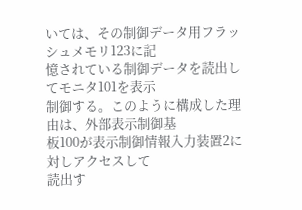いては、その制御データ用フラッシュメモリ123に記
憶されている制御データを読出してモニタ101を表示
制御する。このように構成した理由は、外部表示制御基
板100が表示制御情報入力装置2に対しアクセスして
読出す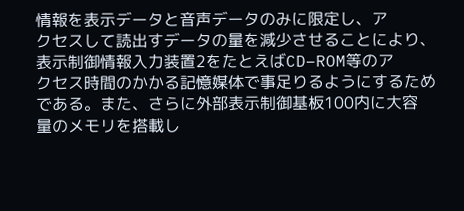情報を表示データと音声データのみに限定し、ア
クセスして読出すデータの量を減少させることにより、
表示制御情報入力装置2をたとえばCD−ROM等のア
クセス時間のかかる記憶媒体で事足りるようにするため
である。また、さらに外部表示制御基板100内に大容
量のメモリを搭載し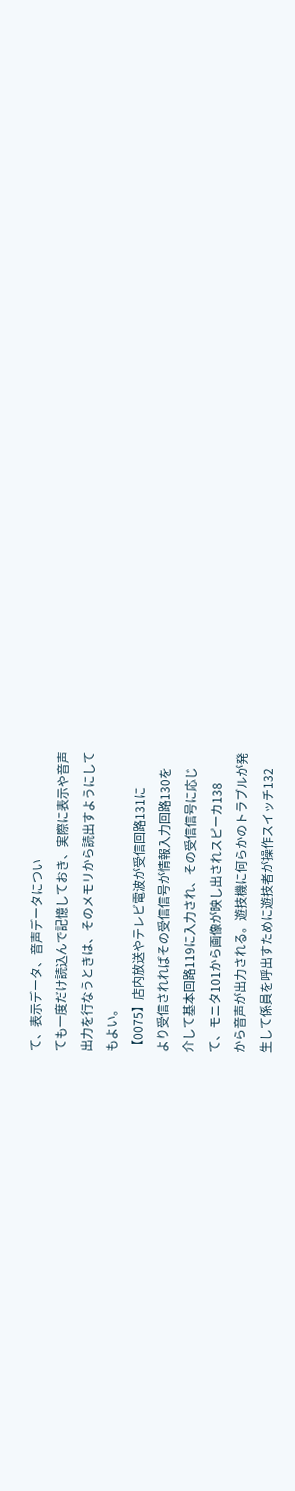て、表示データ、音声データについ
ても一度だけ読込んで記憶しておき、実際に表示や音声
出力を行なうときは、そのメモリから読出すようにして
もよい。
【0075】店内放送やテレビ電波が受信回路131に
より受信されればその受信信号が情報入力回路130を
介して基本回路119に入力され、その受信信号に応じ
て、モニタ101から画像が映し出されスピーカ138
から音声が出力される。遊技機に何らかのトラブルが発
生して係員を呼出すために遊技者が操作スイッチ132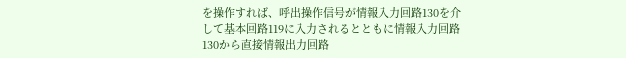を操作すれば、呼出操作信号が情報入力回路130を介
して基本回路119に入力されるとともに情報入力回路
130から直接情報出力回路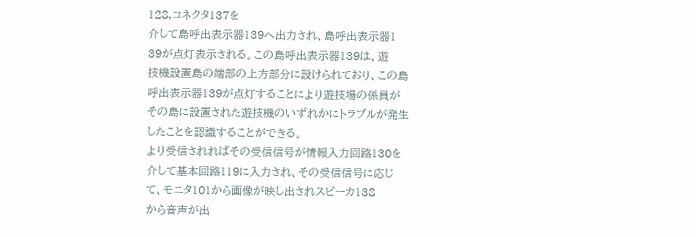128,コネクタ137を
介して島呼出表示器139へ出力され、島呼出表示器1
39が点灯表示される。この島呼出表示器139は、遊
技機設置島の端部の上方部分に設けられており、この島
呼出表示器139が点灯することにより遊技場の係員が
その島に設置された遊技機のいずれかにトラブルが発生
したことを認識することができる。
より受信されればその受信信号が情報入力回路130を
介して基本回路119に入力され、その受信信号に応じ
て、モニタ101から画像が映し出されスピーカ138
から音声が出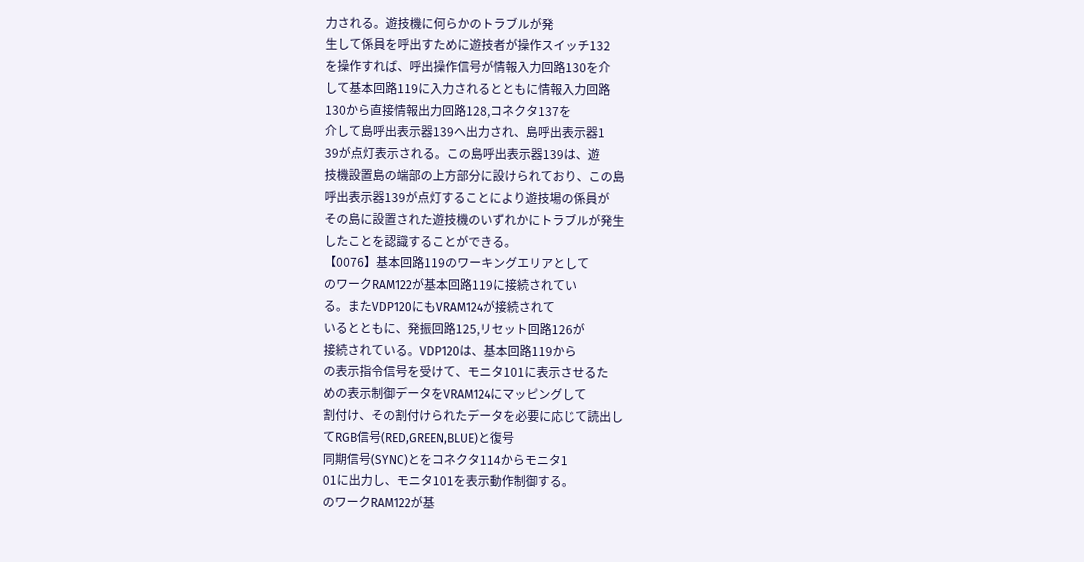力される。遊技機に何らかのトラブルが発
生して係員を呼出すために遊技者が操作スイッチ132
を操作すれば、呼出操作信号が情報入力回路130を介
して基本回路119に入力されるとともに情報入力回路
130から直接情報出力回路128,コネクタ137を
介して島呼出表示器139へ出力され、島呼出表示器1
39が点灯表示される。この島呼出表示器139は、遊
技機設置島の端部の上方部分に設けられており、この島
呼出表示器139が点灯することにより遊技場の係員が
その島に設置された遊技機のいずれかにトラブルが発生
したことを認識することができる。
【0076】基本回路119のワーキングエリアとして
のワークRAM122が基本回路119に接続されてい
る。またVDP120にもVRAM124が接続されて
いるとともに、発振回路125,リセット回路126が
接続されている。VDP120は、基本回路119から
の表示指令信号を受けて、モニタ101に表示させるた
めの表示制御データをVRAM124にマッピングして
割付け、その割付けられたデータを必要に応じて読出し
てRGB信号(RED,GREEN,BLUE)と復号
同期信号(SYNC)とをコネクタ114からモニタ1
01に出力し、モニタ101を表示動作制御する。
のワークRAM122が基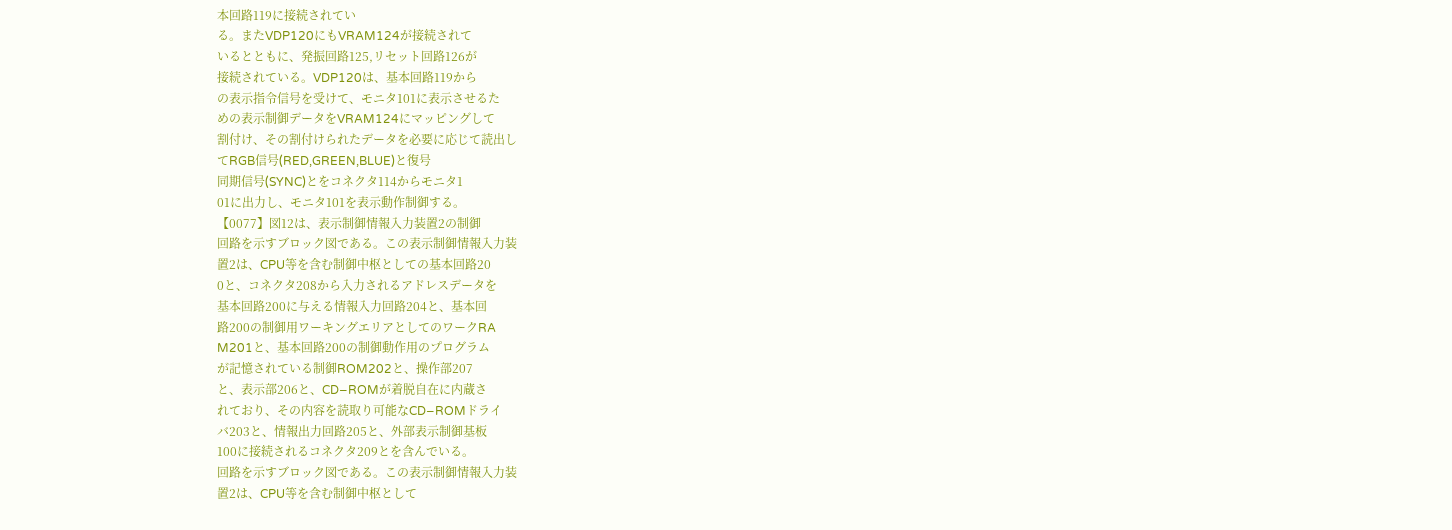本回路119に接続されてい
る。またVDP120にもVRAM124が接続されて
いるとともに、発振回路125,リセット回路126が
接続されている。VDP120は、基本回路119から
の表示指令信号を受けて、モニタ101に表示させるた
めの表示制御データをVRAM124にマッピングして
割付け、その割付けられたデータを必要に応じて読出し
てRGB信号(RED,GREEN,BLUE)と復号
同期信号(SYNC)とをコネクタ114からモニタ1
01に出力し、モニタ101を表示動作制御する。
【0077】図12は、表示制御情報入力装置2の制御
回路を示すブロック図である。この表示制御情報入力装
置2は、CPU等を含む制御中枢としての基本回路20
0と、コネクタ208から入力されるアドレスデータを
基本回路200に与える情報入力回路204と、基本回
路200の制御用ワーキングエリアとしてのワークRA
M201と、基本回路200の制御動作用のプログラム
が記憶されている制御ROM202と、操作部207
と、表示部206と、CD−ROMが着脱自在に内蔵さ
れており、その内容を読取り可能なCD−ROMドライ
バ203と、情報出力回路205と、外部表示制御基板
100に接続されるコネクタ209とを含んでいる。
回路を示すブロック図である。この表示制御情報入力装
置2は、CPU等を含む制御中枢として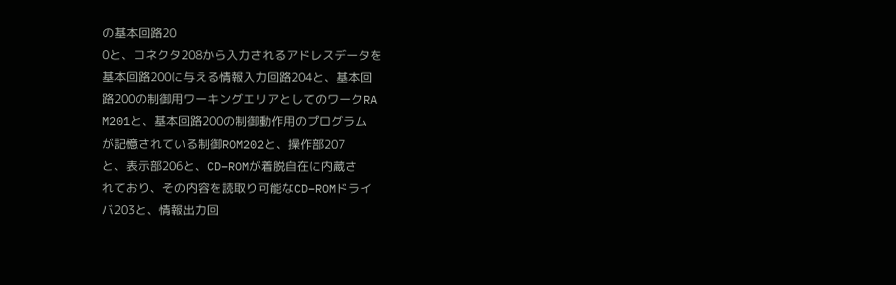の基本回路20
0と、コネクタ208から入力されるアドレスデータを
基本回路200に与える情報入力回路204と、基本回
路200の制御用ワーキングエリアとしてのワークRA
M201と、基本回路200の制御動作用のプログラム
が記憶されている制御ROM202と、操作部207
と、表示部206と、CD−ROMが着脱自在に内蔵さ
れており、その内容を読取り可能なCD−ROMドライ
バ203と、情報出力回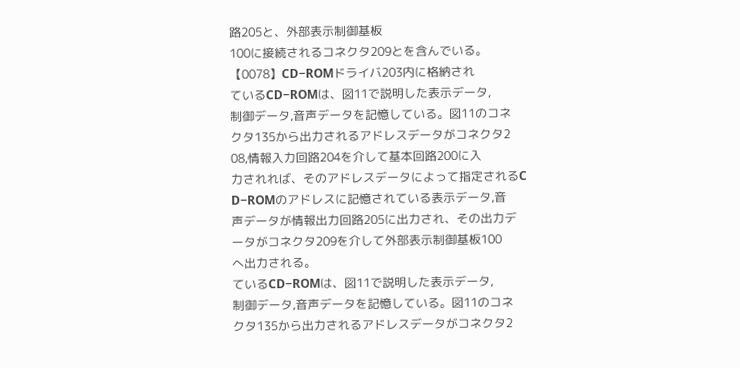路205と、外部表示制御基板
100に接続されるコネクタ209とを含んでいる。
【0078】CD−ROMドライバ203内に格納され
ているCD−ROMは、図11で説明した表示データ,
制御データ,音声データを記憶している。図11のコネ
クタ135から出力されるアドレスデータがコネクタ2
08,情報入力回路204を介して基本回路200に入
力されれば、そのアドレスデータによって指定されるC
D−ROMのアドレスに記憶されている表示データ,音
声データが情報出力回路205に出力され、その出力デ
ータがコネクタ209を介して外部表示制御基板100
へ出力される。
ているCD−ROMは、図11で説明した表示データ,
制御データ,音声データを記憶している。図11のコネ
クタ135から出力されるアドレスデータがコネクタ2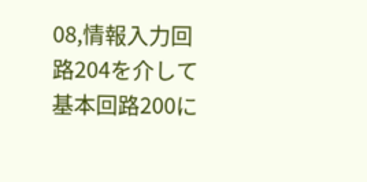08,情報入力回路204を介して基本回路200に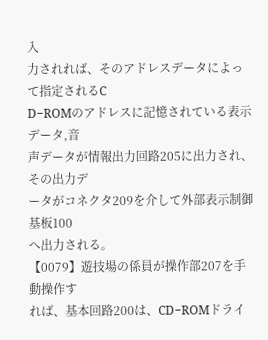入
力されれば、そのアドレスデータによって指定されるC
D−ROMのアドレスに記憶されている表示データ,音
声データが情報出力回路205に出力され、その出力デ
ータがコネクタ209を介して外部表示制御基板100
へ出力される。
【0079】遊技場の係員が操作部207を手動操作す
れば、基本回路200は、CD−ROMドライ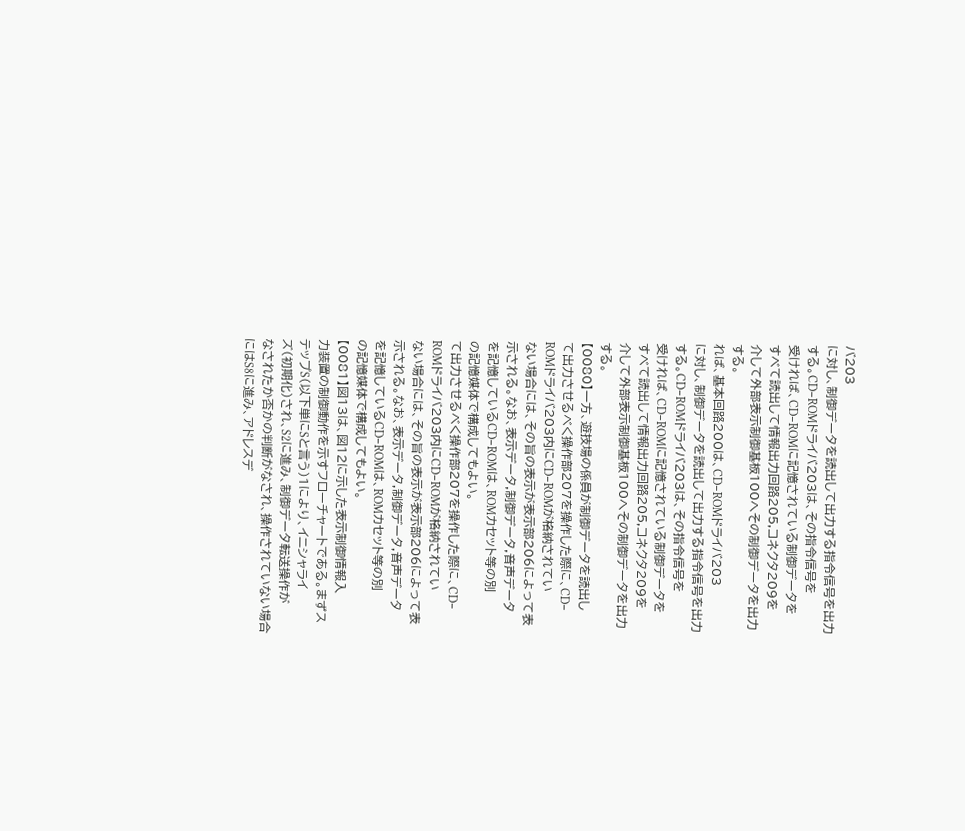バ203
に対し、制御データを読出して出力する指令信号を出力
する。CD−ROMドライバ203は、その指令信号を
受ければ、CD−ROMに記憶されている制御データを
すべて読出して情報出力回路205,コネクタ209を
介して外部表示制御基板100へその制御データを出力
する。
れば、基本回路200は、CD−ROMドライバ203
に対し、制御データを読出して出力する指令信号を出力
する。CD−ROMドライバ203は、その指令信号を
受ければ、CD−ROMに記憶されている制御データを
すべて読出して情報出力回路205,コネクタ209を
介して外部表示制御基板100へその制御データを出力
する。
【0080】一方、遊技場の係員が制御データを読出し
て出力させるべく操作部207を操作した際に、CD−
ROMドライバ203内にCD−ROMが格納されてい
ない場合には、その旨の表示が表示部206によって表
示される。なお、表示データ,制御データ,音声データ
を記憶しているCD−ROMは、ROMカセット等の別
の記憶媒体で構成してもよい。
て出力させるべく操作部207を操作した際に、CD−
ROMドライバ203内にCD−ROMが格納されてい
ない場合には、その旨の表示が表示部206によって表
示される。なお、表示データ,制御データ,音声データ
を記憶しているCD−ROMは、ROMカセット等の別
の記憶媒体で構成してもよい。
【0081】図13は、図12に示した表示制御情報入
力装置の制御動作を示すフローチャートである。まずス
テップS(以下単にSと言う)1により、イニシャライ
ズ(初期化)され、S2に進み、制御データ転送操作が
なされたか否かの判断がなされ、操作されていない場合
にはS8に進み、アドレスデ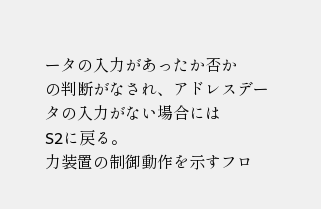ータの入力があったか否か
の判断がなされ、アドレスデータの入力がない場合には
S2に戻る。
力装置の制御動作を示すフロ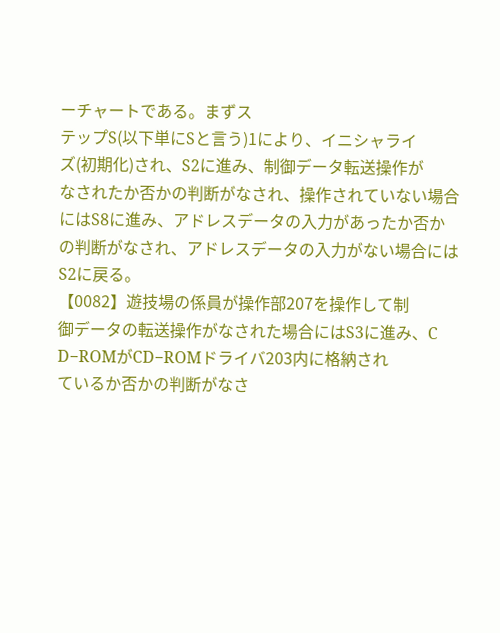ーチャートである。まずス
テップS(以下単にSと言う)1により、イニシャライ
ズ(初期化)され、S2に進み、制御データ転送操作が
なされたか否かの判断がなされ、操作されていない場合
にはS8に進み、アドレスデータの入力があったか否か
の判断がなされ、アドレスデータの入力がない場合には
S2に戻る。
【0082】遊技場の係員が操作部207を操作して制
御データの転送操作がなされた場合にはS3に進み、C
D−ROMがCD−ROMドライバ203内に格納され
ているか否かの判断がなさ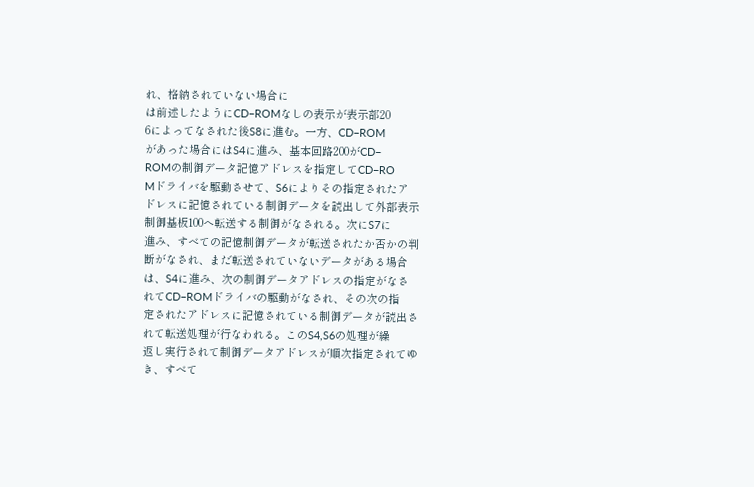れ、格納されていない場合に
は前述したようにCD−ROMなしの表示が表示部20
6によってなされた後S8に進む。一方、CD−ROM
があった場合にはS4に進み、基本回路200がCD−
ROMの制御データ記憶アドレスを指定してCD−RO
Mドライバを駆動させて、S6によりその指定されたア
ドレスに記憶されている制御データを読出して外部表示
制御基板100へ転送する制御がなされる。次にS7に
進み、すべての記憶制御データが転送されたか否かの判
断がなされ、まだ転送されていないデータがある場合
は、S4に進み、次の制御データアドレスの指定がなさ
れてCD−ROMドライバの駆動がなされ、その次の指
定されたアドレスに記憶されている制御データが読出さ
れて転送処理が行なわれる。このS4,S6の処理が繰
返し実行されて制御データアドレスが順次指定されてゆ
き、すべて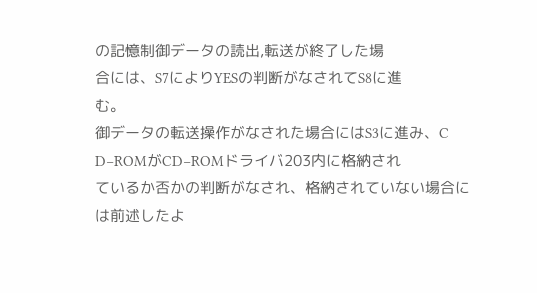の記憶制御データの読出,転送が終了した場
合には、S7によりYESの判断がなされてS8に進
む。
御データの転送操作がなされた場合にはS3に進み、C
D−ROMがCD−ROMドライバ203内に格納され
ているか否かの判断がなされ、格納されていない場合に
は前述したよ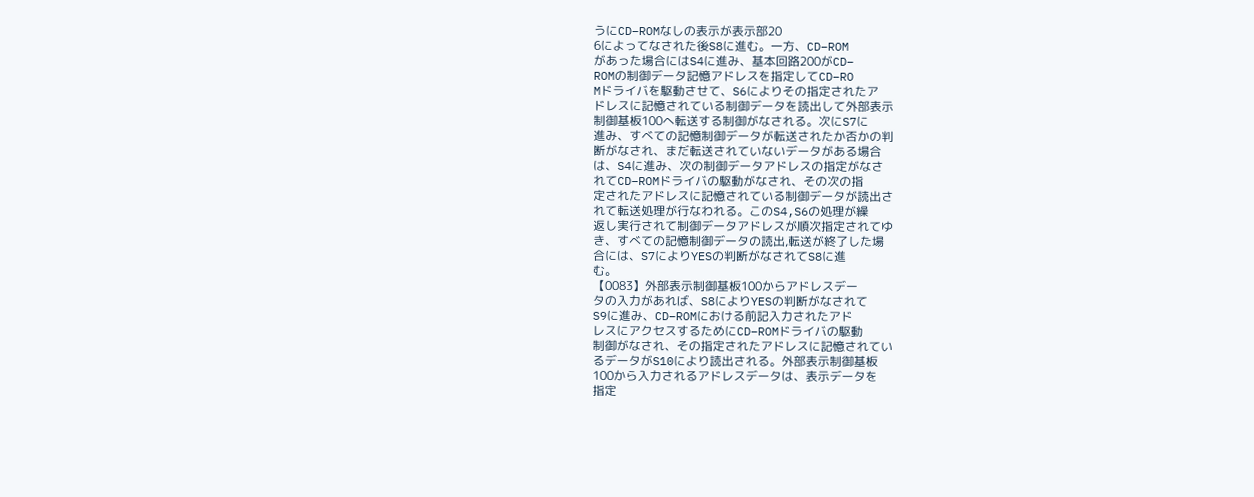うにCD−ROMなしの表示が表示部20
6によってなされた後S8に進む。一方、CD−ROM
があった場合にはS4に進み、基本回路200がCD−
ROMの制御データ記憶アドレスを指定してCD−RO
Mドライバを駆動させて、S6によりその指定されたア
ドレスに記憶されている制御データを読出して外部表示
制御基板100へ転送する制御がなされる。次にS7に
進み、すべての記憶制御データが転送されたか否かの判
断がなされ、まだ転送されていないデータがある場合
は、S4に進み、次の制御データアドレスの指定がなさ
れてCD−ROMドライバの駆動がなされ、その次の指
定されたアドレスに記憶されている制御データが読出さ
れて転送処理が行なわれる。このS4,S6の処理が繰
返し実行されて制御データアドレスが順次指定されてゆ
き、すべての記憶制御データの読出,転送が終了した場
合には、S7によりYESの判断がなされてS8に進
む。
【0083】外部表示制御基板100からアドレスデー
タの入力があれば、S8によりYESの判断がなされて
S9に進み、CD−ROMにおける前記入力されたアド
レスにアクセスするためにCD−ROMドライバの駆動
制御がなされ、その指定されたアドレスに記憶されてい
るデータがS10により読出される。外部表示制御基板
100から入力されるアドレスデータは、表示データを
指定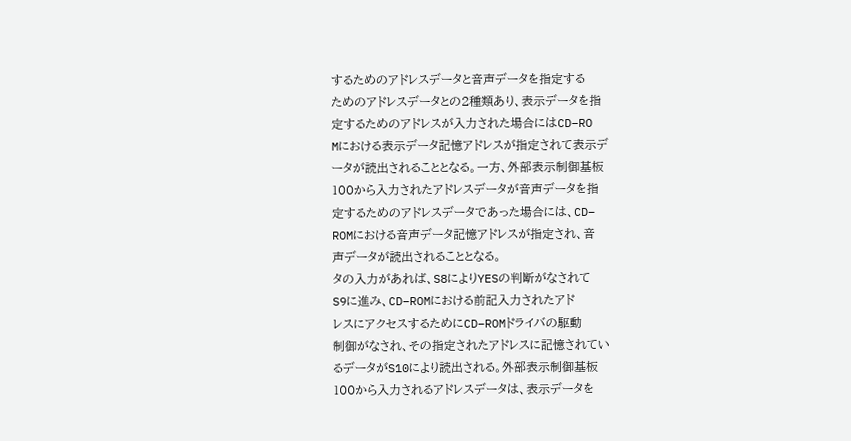するためのアドレスデータと音声データを指定する
ためのアドレスデータとの2種類あり、表示データを指
定するためのアドレスが入力された場合にはCD−RO
Mにおける表示データ記憶アドレスが指定されて表示デ
ータが読出されることとなる。一方、外部表示制御基板
100から入力されたアドレスデータが音声データを指
定するためのアドレスデータであった場合には、CD−
ROMにおける音声データ記憶アドレスが指定され、音
声データが読出されることとなる。
タの入力があれば、S8によりYESの判断がなされて
S9に進み、CD−ROMにおける前記入力されたアド
レスにアクセスするためにCD−ROMドライバの駆動
制御がなされ、その指定されたアドレスに記憶されてい
るデータがS10により読出される。外部表示制御基板
100から入力されるアドレスデータは、表示データを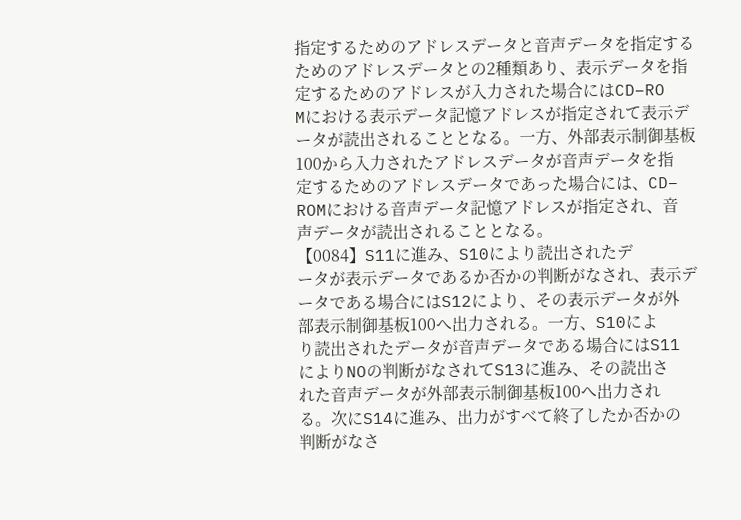指定するためのアドレスデータと音声データを指定する
ためのアドレスデータとの2種類あり、表示データを指
定するためのアドレスが入力された場合にはCD−RO
Mにおける表示データ記憶アドレスが指定されて表示デ
ータが読出されることとなる。一方、外部表示制御基板
100から入力されたアドレスデータが音声データを指
定するためのアドレスデータであった場合には、CD−
ROMにおける音声データ記憶アドレスが指定され、音
声データが読出されることとなる。
【0084】S11に進み、S10により読出されたデ
ータが表示データであるか否かの判断がなされ、表示デ
ータである場合にはS12により、その表示データが外
部表示制御基板100へ出力される。一方、S10によ
り読出されたデータが音声データである場合にはS11
によりNOの判断がなされてS13に進み、その読出さ
れた音声データが外部表示制御基板100へ出力され
る。次にS14に進み、出力がすべて終了したか否かの
判断がなさ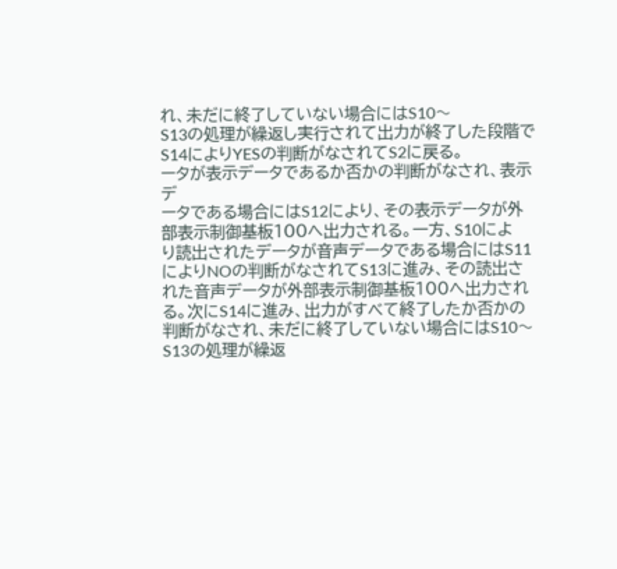れ、未だに終了していない場合にはS10〜
S13の処理が繰返し実行されて出力が終了した段階で
S14によりYESの判断がなされてS2に戻る。
ータが表示データであるか否かの判断がなされ、表示デ
ータである場合にはS12により、その表示データが外
部表示制御基板100へ出力される。一方、S10によ
り読出されたデータが音声データである場合にはS11
によりNOの判断がなされてS13に進み、その読出さ
れた音声データが外部表示制御基板100へ出力され
る。次にS14に進み、出力がすべて終了したか否かの
判断がなされ、未だに終了していない場合にはS10〜
S13の処理が繰返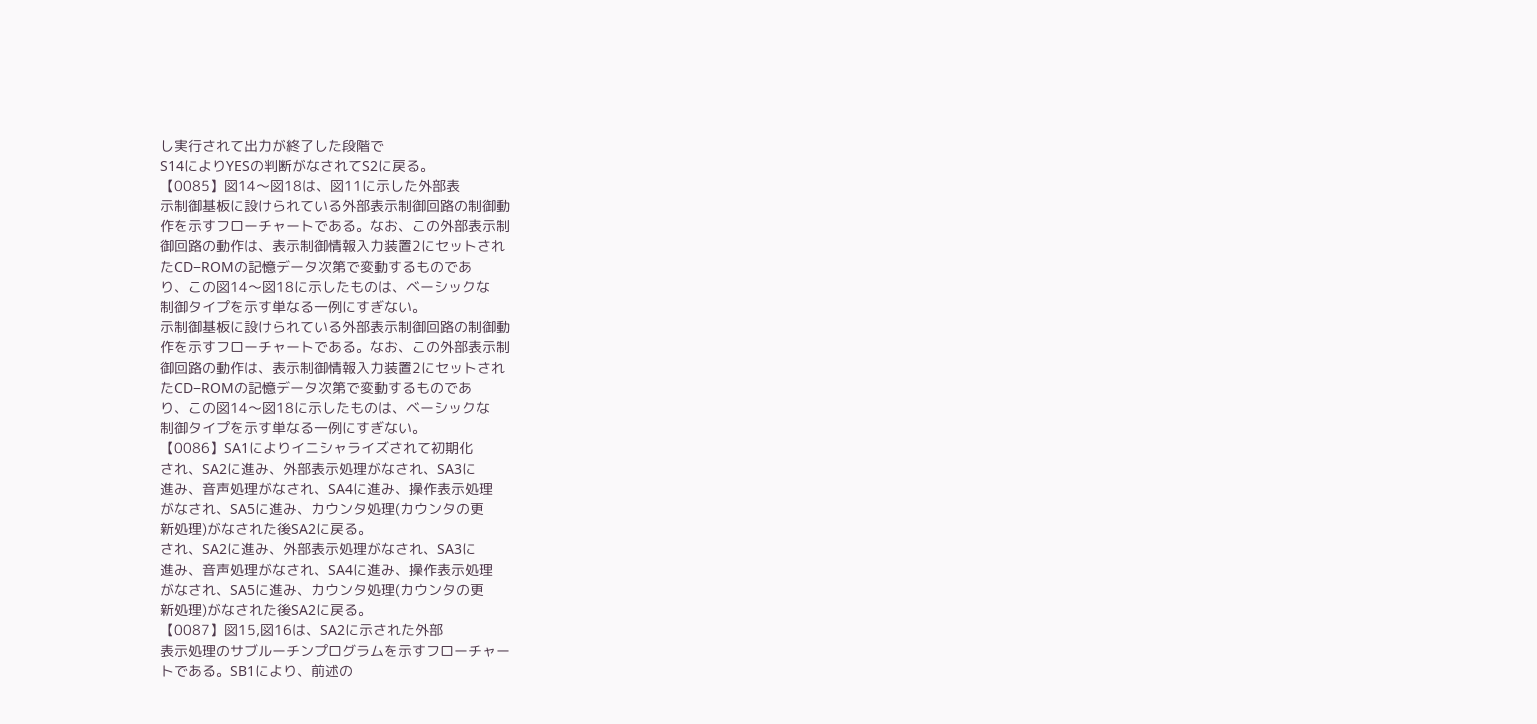し実行されて出力が終了した段階で
S14によりYESの判断がなされてS2に戻る。
【0085】図14〜図18は、図11に示した外部表
示制御基板に設けられている外部表示制御回路の制御動
作を示すフローチャートである。なお、この外部表示制
御回路の動作は、表示制御情報入力装置2にセットされ
たCD−ROMの記憶データ次第で変動するものであ
り、この図14〜図18に示したものは、ベーシックな
制御タイプを示す単なる一例にすぎない。
示制御基板に設けられている外部表示制御回路の制御動
作を示すフローチャートである。なお、この外部表示制
御回路の動作は、表示制御情報入力装置2にセットされ
たCD−ROMの記憶データ次第で変動するものであ
り、この図14〜図18に示したものは、ベーシックな
制御タイプを示す単なる一例にすぎない。
【0086】SA1によりイニシャライズされて初期化
され、SA2に進み、外部表示処理がなされ、SA3に
進み、音声処理がなされ、SA4に進み、操作表示処理
がなされ、SA5に進み、カウンタ処理(カウンタの更
新処理)がなされた後SA2に戻る。
され、SA2に進み、外部表示処理がなされ、SA3に
進み、音声処理がなされ、SA4に進み、操作表示処理
がなされ、SA5に進み、カウンタ処理(カウンタの更
新処理)がなされた後SA2に戻る。
【0087】図15,図16は、SA2に示された外部
表示処理のサブルーチンプログラムを示すフローチャー
トである。SB1により、前述の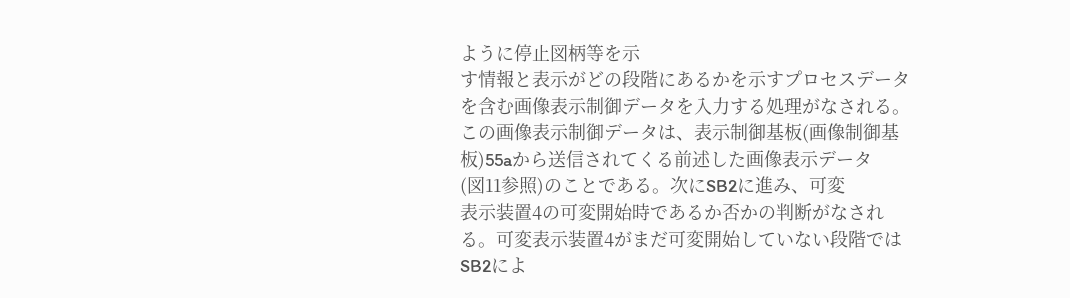ように停止図柄等を示
す情報と表示がどの段階にあるかを示すプロセスデータ
を含む画像表示制御データを入力する処理がなされる。
この画像表示制御データは、表示制御基板(画像制御基
板)55aから送信されてくる前述した画像表示データ
(図11参照)のことである。次にSB2に進み、可変
表示装置4の可変開始時であるか否かの判断がなされ
る。可変表示装置4がまだ可変開始していない段階では
SB2によ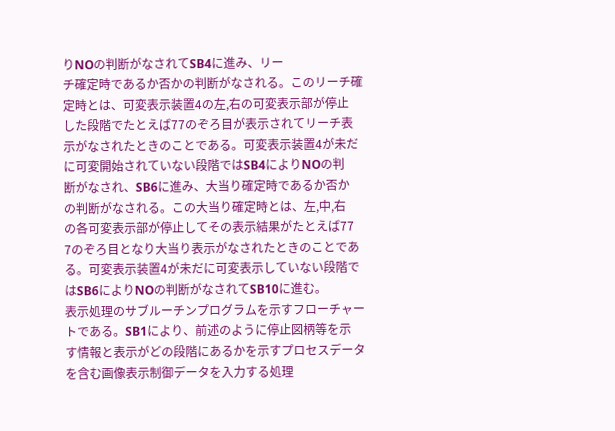りNOの判断がなされてSB4に進み、リー
チ確定時であるか否かの判断がなされる。このリーチ確
定時とは、可変表示装置4の左,右の可変表示部が停止
した段階でたとえば77のぞろ目が表示されてリーチ表
示がなされたときのことである。可変表示装置4が未だ
に可変開始されていない段階ではSB4によりNOの判
断がなされ、SB6に進み、大当り確定時であるか否か
の判断がなされる。この大当り確定時とは、左,中,右
の各可変表示部が停止してその表示結果がたとえば77
7のぞろ目となり大当り表示がなされたときのことであ
る。可変表示装置4が未だに可変表示していない段階で
はSB6によりNOの判断がなされてSB10に進む。
表示処理のサブルーチンプログラムを示すフローチャー
トである。SB1により、前述のように停止図柄等を示
す情報と表示がどの段階にあるかを示すプロセスデータ
を含む画像表示制御データを入力する処理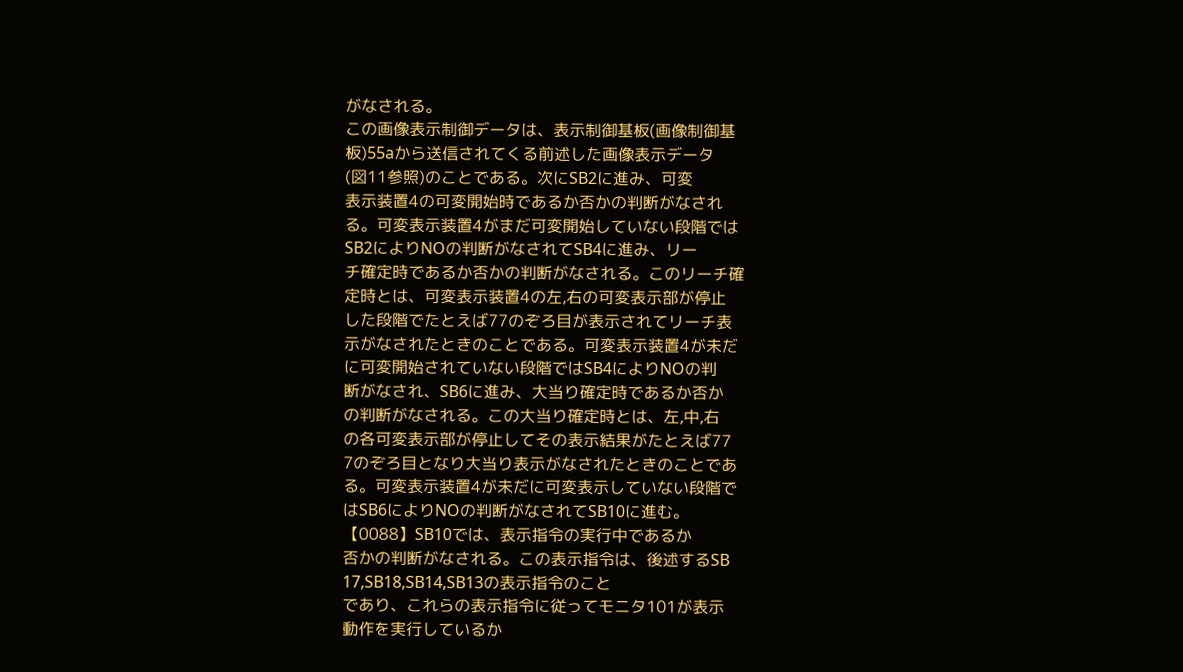がなされる。
この画像表示制御データは、表示制御基板(画像制御基
板)55aから送信されてくる前述した画像表示データ
(図11参照)のことである。次にSB2に進み、可変
表示装置4の可変開始時であるか否かの判断がなされ
る。可変表示装置4がまだ可変開始していない段階では
SB2によりNOの判断がなされてSB4に進み、リー
チ確定時であるか否かの判断がなされる。このリーチ確
定時とは、可変表示装置4の左,右の可変表示部が停止
した段階でたとえば77のぞろ目が表示されてリーチ表
示がなされたときのことである。可変表示装置4が未だ
に可変開始されていない段階ではSB4によりNOの判
断がなされ、SB6に進み、大当り確定時であるか否か
の判断がなされる。この大当り確定時とは、左,中,右
の各可変表示部が停止してその表示結果がたとえば77
7のぞろ目となり大当り表示がなされたときのことであ
る。可変表示装置4が未だに可変表示していない段階で
はSB6によりNOの判断がなされてSB10に進む。
【0088】SB10では、表示指令の実行中であるか
否かの判断がなされる。この表示指令は、後述するSB
17,SB18,SB14,SB13の表示指令のこと
であり、これらの表示指令に従ってモニタ101が表示
動作を実行しているか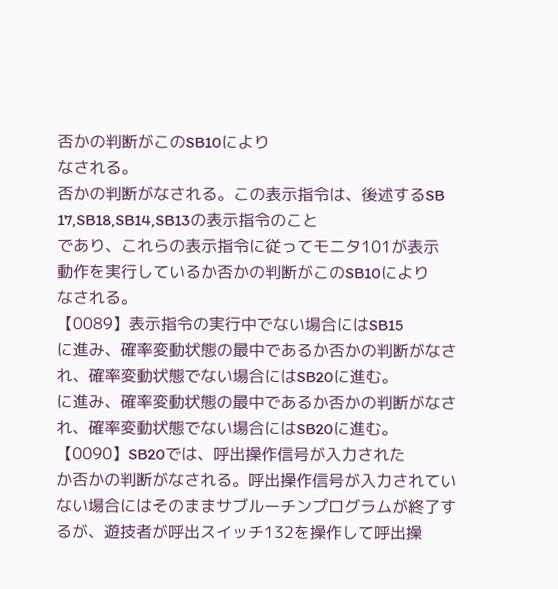否かの判断がこのSB10により
なされる。
否かの判断がなされる。この表示指令は、後述するSB
17,SB18,SB14,SB13の表示指令のこと
であり、これらの表示指令に従ってモニタ101が表示
動作を実行しているか否かの判断がこのSB10により
なされる。
【0089】表示指令の実行中でない場合にはSB15
に進み、確率変動状態の最中であるか否かの判断がなさ
れ、確率変動状態でない場合にはSB20に進む。
に進み、確率変動状態の最中であるか否かの判断がなさ
れ、確率変動状態でない場合にはSB20に進む。
【0090】SB20では、呼出操作信号が入力された
か否かの判断がなされる。呼出操作信号が入力されてい
ない場合にはそのままサブルーチンプログラムが終了す
るが、遊技者が呼出スイッチ132を操作して呼出操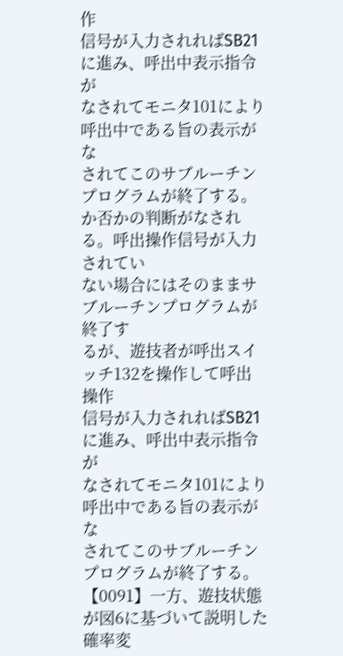作
信号が入力されればSB21に進み、呼出中表示指令が
なされてモニタ101により呼出中である旨の表示がな
されてこのサブルーチンプログラムが終了する。
か否かの判断がなされる。呼出操作信号が入力されてい
ない場合にはそのままサブルーチンプログラムが終了す
るが、遊技者が呼出スイッチ132を操作して呼出操作
信号が入力されればSB21に進み、呼出中表示指令が
なされてモニタ101により呼出中である旨の表示がな
されてこのサブルーチンプログラムが終了する。
【0091】一方、遊技状態が図6に基づいて説明した
確率変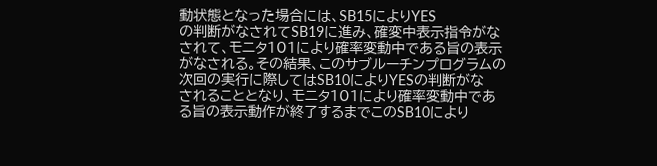動状態となった場合には、SB15によりYES
の判断がなされてSB19に進み、確変中表示指令がな
されて、モニタ101により確率変動中である旨の表示
がなされる。その結果、このサブルーチンプログラムの
次回の実行に際してはSB10によりYESの判断がな
されることとなり、モニタ101により確率変動中であ
る旨の表示動作が終了するまでこのSB10により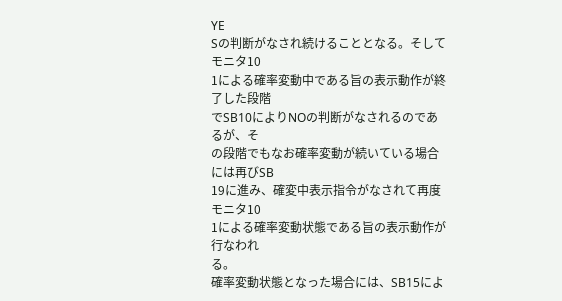YE
Sの判断がなされ続けることとなる。そしてモニタ10
1による確率変動中である旨の表示動作が終了した段階
でSB10によりNOの判断がなされるのであるが、そ
の段階でもなお確率変動が続いている場合には再びSB
19に進み、確変中表示指令がなされて再度モニタ10
1による確率変動状態である旨の表示動作が行なわれ
る。
確率変動状態となった場合には、SB15によ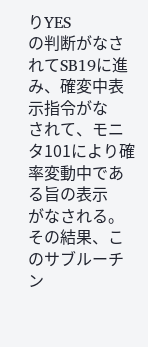りYES
の判断がなされてSB19に進み、確変中表示指令がな
されて、モニタ101により確率変動中である旨の表示
がなされる。その結果、このサブルーチン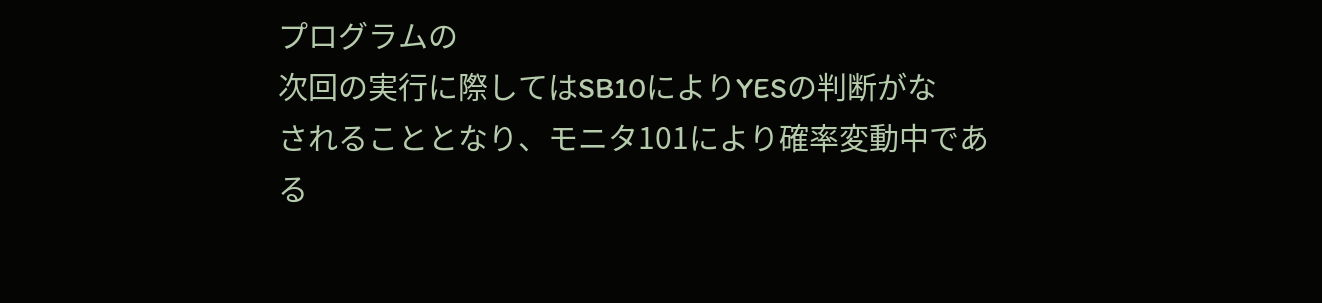プログラムの
次回の実行に際してはSB10によりYESの判断がな
されることとなり、モニタ101により確率変動中であ
る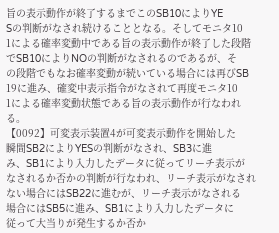旨の表示動作が終了するまでこのSB10によりYE
Sの判断がなされ続けることとなる。そしてモニタ10
1による確率変動中である旨の表示動作が終了した段階
でSB10によりNOの判断がなされるのであるが、そ
の段階でもなお確率変動が続いている場合には再びSB
19に進み、確変中表示指令がなされて再度モニタ10
1による確率変動状態である旨の表示動作が行なわれ
る。
【0092】可変表示装置4が可変表示動作を開始した
瞬間SB2によりYESの判断がなされ、SB3に進
み、SB1により入力したデータに従ってリーチ表示が
なされるか否かの判断が行なわれ、リーチ表示がなされ
ない場合にはSB22に進むが、リーチ表示がなされる
場合にはSB5に進み、SB1により入力したデータに
従って大当りが発生するか否か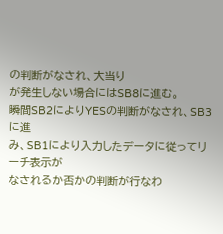の判断がなされ、大当り
が発生しない場合にはSB8に進む。
瞬間SB2によりYESの判断がなされ、SB3に進
み、SB1により入力したデータに従ってリーチ表示が
なされるか否かの判断が行なわ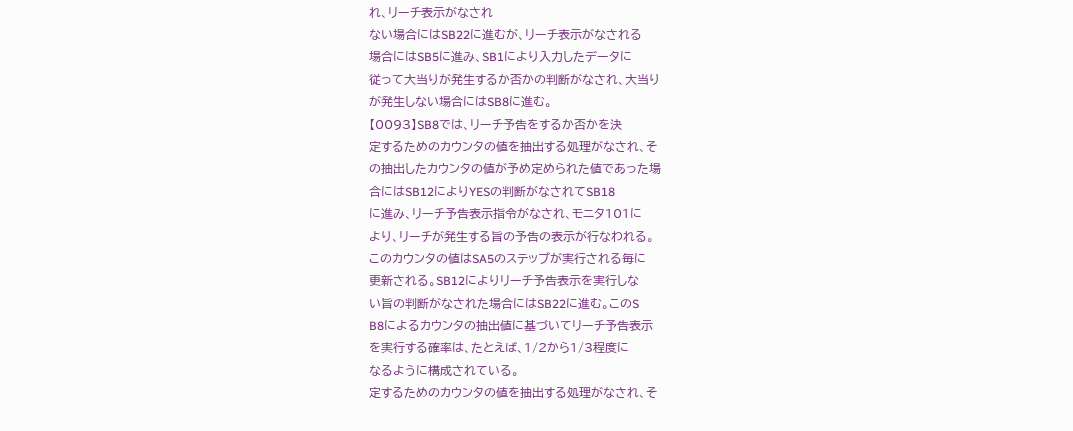れ、リーチ表示がなされ
ない場合にはSB22に進むが、リーチ表示がなされる
場合にはSB5に進み、SB1により入力したデータに
従って大当りが発生するか否かの判断がなされ、大当り
が発生しない場合にはSB8に進む。
【0093】SB8では、リーチ予告をするか否かを決
定するためのカウンタの値を抽出する処理がなされ、そ
の抽出したカウンタの値が予め定められた値であった場
合にはSB12によりYESの判断がなされてSB18
に進み、リーチ予告表示指令がなされ、モニタ101に
より、リーチが発生する旨の予告の表示が行なわれる。
このカウンタの値はSA5のステップが実行される毎に
更新される。SB12によりリーチ予告表示を実行しな
い旨の判断がなされた場合にはSB22に進む。このS
B8によるカウンタの抽出値に基づいてリーチ予告表示
を実行する確率は、たとえば、1/2から1/3程度に
なるように構成されている。
定するためのカウンタの値を抽出する処理がなされ、そ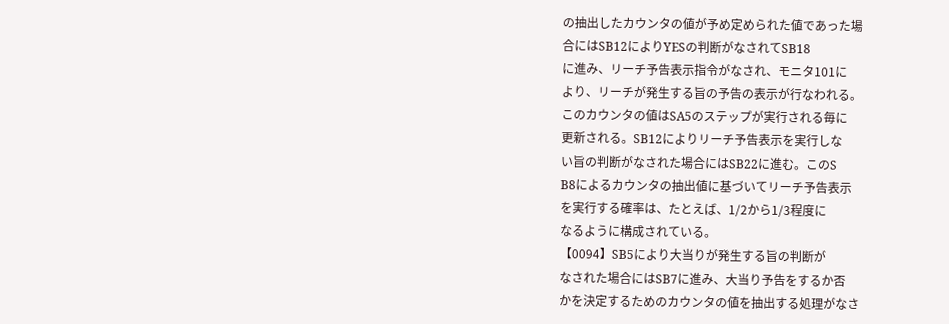の抽出したカウンタの値が予め定められた値であった場
合にはSB12によりYESの判断がなされてSB18
に進み、リーチ予告表示指令がなされ、モニタ101に
より、リーチが発生する旨の予告の表示が行なわれる。
このカウンタの値はSA5のステップが実行される毎に
更新される。SB12によりリーチ予告表示を実行しな
い旨の判断がなされた場合にはSB22に進む。このS
B8によるカウンタの抽出値に基づいてリーチ予告表示
を実行する確率は、たとえば、1/2から1/3程度に
なるように構成されている。
【0094】SB5により大当りが発生する旨の判断が
なされた場合にはSB7に進み、大当り予告をするか否
かを決定するためのカウンタの値を抽出する処理がなさ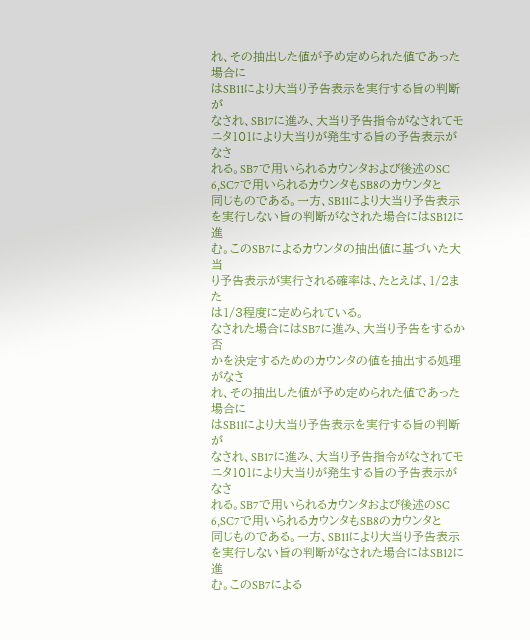れ、その抽出した値が予め定められた値であった場合に
はSB11により大当り予告表示を実行する旨の判断が
なされ、SB17に進み、大当り予告指令がなされてモ
ニタ101により大当りが発生する旨の予告表示がなさ
れる。SB7で用いられるカウンタおよび後述のSC
6,SC7で用いられるカウンタもSB8のカウンタと
同じものである。一方、SB11により大当り予告表示
を実行しない旨の判断がなされた場合にはSB12に進
む。このSB7によるカウンタの抽出値に基づいた大当
り予告表示が実行される確率は、たとえば、1/2また
は1/3程度に定められている。
なされた場合にはSB7に進み、大当り予告をするか否
かを決定するためのカウンタの値を抽出する処理がなさ
れ、その抽出した値が予め定められた値であった場合に
はSB11により大当り予告表示を実行する旨の判断が
なされ、SB17に進み、大当り予告指令がなされてモ
ニタ101により大当りが発生する旨の予告表示がなさ
れる。SB7で用いられるカウンタおよび後述のSC
6,SC7で用いられるカウンタもSB8のカウンタと
同じものである。一方、SB11により大当り予告表示
を実行しない旨の判断がなされた場合にはSB12に進
む。このSB7による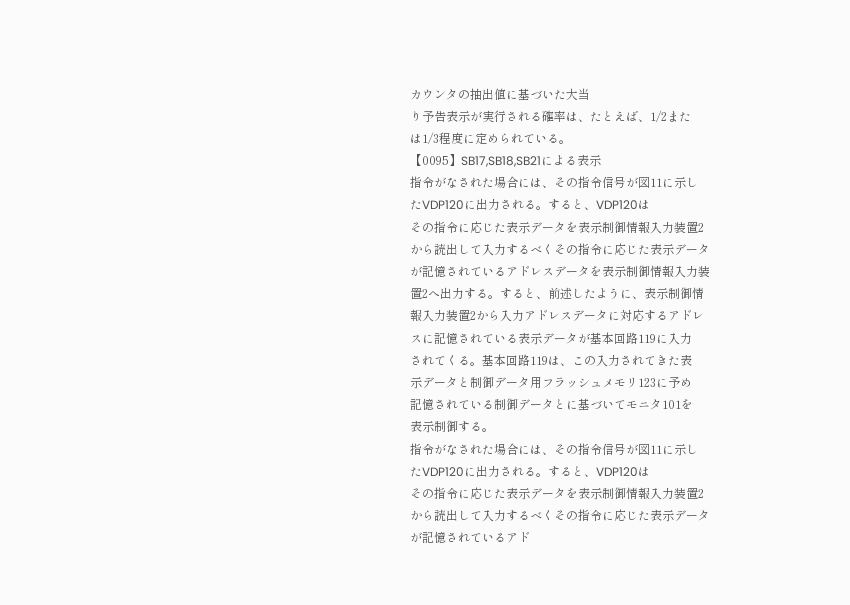カウンタの抽出値に基づいた大当
り予告表示が実行される確率は、たとえば、1/2また
は1/3程度に定められている。
【0095】SB17,SB18,SB21による表示
指令がなされた場合には、その指令信号が図11に示し
たVDP120に出力される。すると、VDP120は
その指令に応じた表示データを表示制御情報入力装置2
から読出して入力するべくその指令に応じた表示データ
が記憶されているアドレスデータを表示制御情報入力装
置2へ出力する。すると、前述したように、表示制御情
報入力装置2から入力アドレスデータに対応するアドレ
スに記憶されている表示データが基本回路119に入力
されてくる。基本回路119は、この入力されてきた表
示データと制御データ用フラッシュメモリ123に予め
記憶されている制御データとに基づいてモニタ101を
表示制御する。
指令がなされた場合には、その指令信号が図11に示し
たVDP120に出力される。すると、VDP120は
その指令に応じた表示データを表示制御情報入力装置2
から読出して入力するべくその指令に応じた表示データ
が記憶されているアド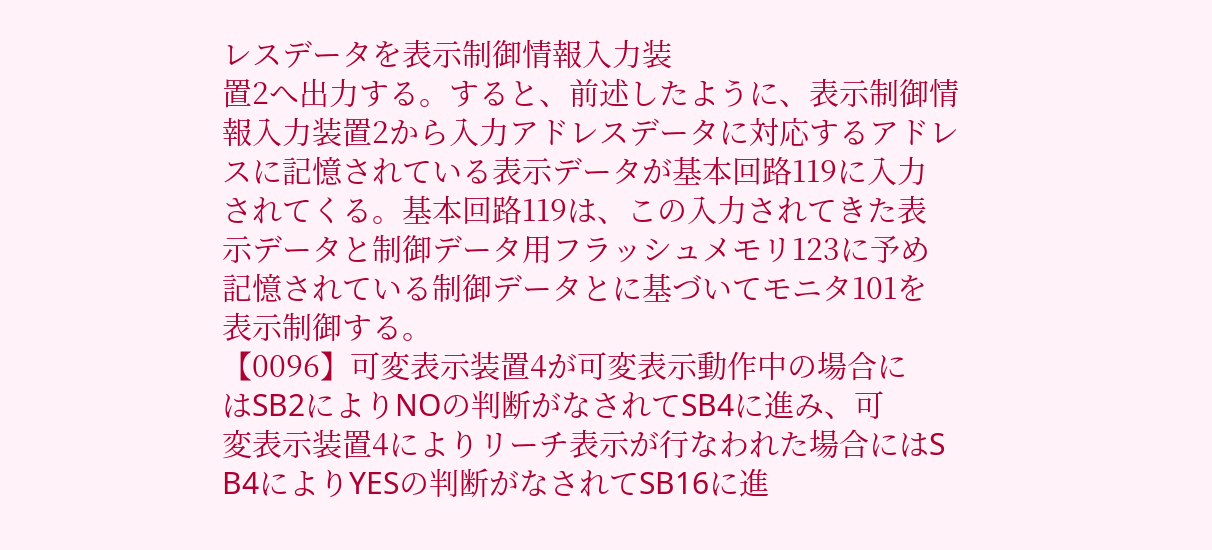レスデータを表示制御情報入力装
置2へ出力する。すると、前述したように、表示制御情
報入力装置2から入力アドレスデータに対応するアドレ
スに記憶されている表示データが基本回路119に入力
されてくる。基本回路119は、この入力されてきた表
示データと制御データ用フラッシュメモリ123に予め
記憶されている制御データとに基づいてモニタ101を
表示制御する。
【0096】可変表示装置4が可変表示動作中の場合に
はSB2によりNOの判断がなされてSB4に進み、可
変表示装置4によりリーチ表示が行なわれた場合にはS
B4によりYESの判断がなされてSB16に進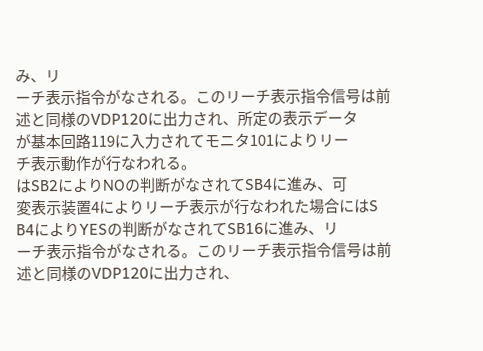み、リ
ーチ表示指令がなされる。このリーチ表示指令信号は前
述と同様のVDP120に出力され、所定の表示データ
が基本回路119に入力されてモニタ101によりリー
チ表示動作が行なわれる。
はSB2によりNOの判断がなされてSB4に進み、可
変表示装置4によりリーチ表示が行なわれた場合にはS
B4によりYESの判断がなされてSB16に進み、リ
ーチ表示指令がなされる。このリーチ表示指令信号は前
述と同様のVDP120に出力され、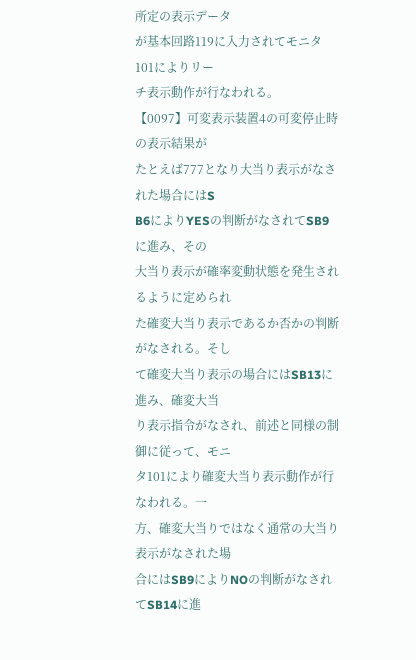所定の表示データ
が基本回路119に入力されてモニタ101によりリー
チ表示動作が行なわれる。
【0097】可変表示装置4の可変停止時の表示結果が
たとえば777となり大当り表示がなされた場合にはS
B6によりYESの判断がなされてSB9に進み、その
大当り表示が確率変動状態を発生されるように定められ
た確変大当り表示であるか否かの判断がなされる。そし
て確変大当り表示の場合にはSB13に進み、確変大当
り表示指令がなされ、前述と同様の制御に従って、モニ
タ101により確変大当り表示動作が行なわれる。一
方、確変大当りではなく通常の大当り表示がなされた場
合にはSB9によりNOの判断がなされてSB14に進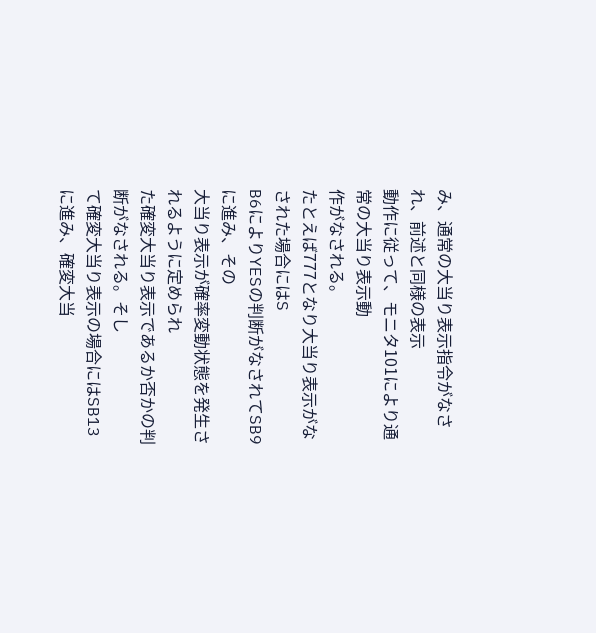み、通常の大当り表示指令がなされ、前述と同様の表示
動作に従って、モニタ101により通常の大当り表示動
作がなされる。
たとえば777となり大当り表示がなされた場合にはS
B6によりYESの判断がなされてSB9に進み、その
大当り表示が確率変動状態を発生されるように定められ
た確変大当り表示であるか否かの判断がなされる。そし
て確変大当り表示の場合にはSB13に進み、確変大当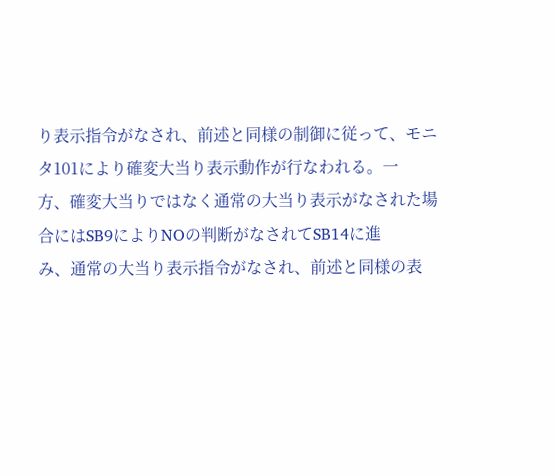り表示指令がなされ、前述と同様の制御に従って、モニ
タ101により確変大当り表示動作が行なわれる。一
方、確変大当りではなく通常の大当り表示がなされた場
合にはSB9によりNOの判断がなされてSB14に進
み、通常の大当り表示指令がなされ、前述と同様の表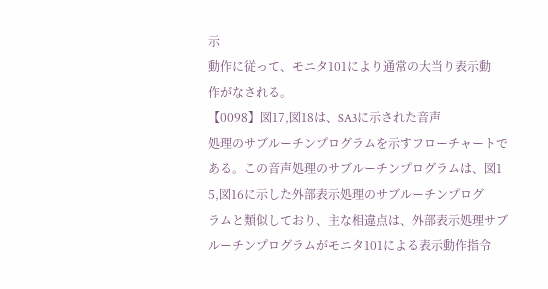示
動作に従って、モニタ101により通常の大当り表示動
作がなされる。
【0098】図17,図18は、SA3に示された音声
処理のサブルーチンプログラムを示すフローチャートで
ある。この音声処理のサブルーチンプログラムは、図1
5,図16に示した外部表示処理のサブルーチンプログ
ラムと類似しており、主な相違点は、外部表示処理サブ
ルーチンプログラムがモニタ101による表示動作指令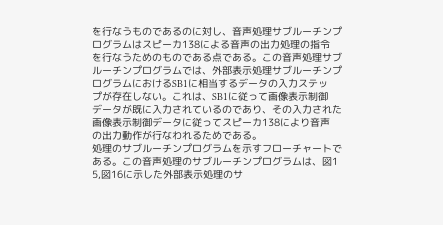を行なうものであるのに対し、音声処理サブルーチンプ
ログラムはスピーカ138による音声の出力処理の指令
を行なうためのものである点である。この音声処理サブ
ルーチンプログラムでは、外部表示処理サブルーチンプ
ログラムにおけるSB1に相当するデータの入力ステッ
プが存在しない。これは、SB1に従って画像表示制御
データが既に入力されているのであり、その入力された
画像表示制御データに従ってスピーカ138により音声
の出力動作が行なわれるためである。
処理のサブルーチンプログラムを示すフローチャートで
ある。この音声処理のサブルーチンプログラムは、図1
5,図16に示した外部表示処理のサ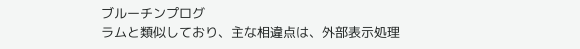ブルーチンプログ
ラムと類似しており、主な相違点は、外部表示処理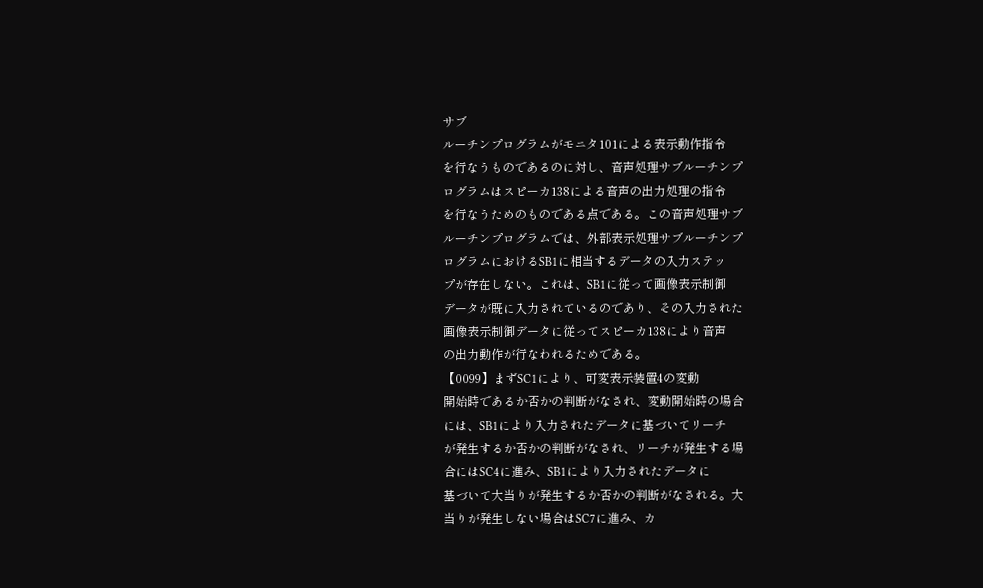サブ
ルーチンプログラムがモニタ101による表示動作指令
を行なうものであるのに対し、音声処理サブルーチンプ
ログラムはスピーカ138による音声の出力処理の指令
を行なうためのものである点である。この音声処理サブ
ルーチンプログラムでは、外部表示処理サブルーチンプ
ログラムにおけるSB1に相当するデータの入力ステッ
プが存在しない。これは、SB1に従って画像表示制御
データが既に入力されているのであり、その入力された
画像表示制御データに従ってスピーカ138により音声
の出力動作が行なわれるためである。
【0099】まずSC1により、可変表示装置4の変動
開始時であるか否かの判断がなされ、変動開始時の場合
には、SB1により入力されたデータに基づいてリーチ
が発生するか否かの判断がなされ、リーチが発生する場
合にはSC4に進み、SB1により入力されたデータに
基づいて大当りが発生するか否かの判断がなされる。大
当りが発生しない場合はSC7に進み、カ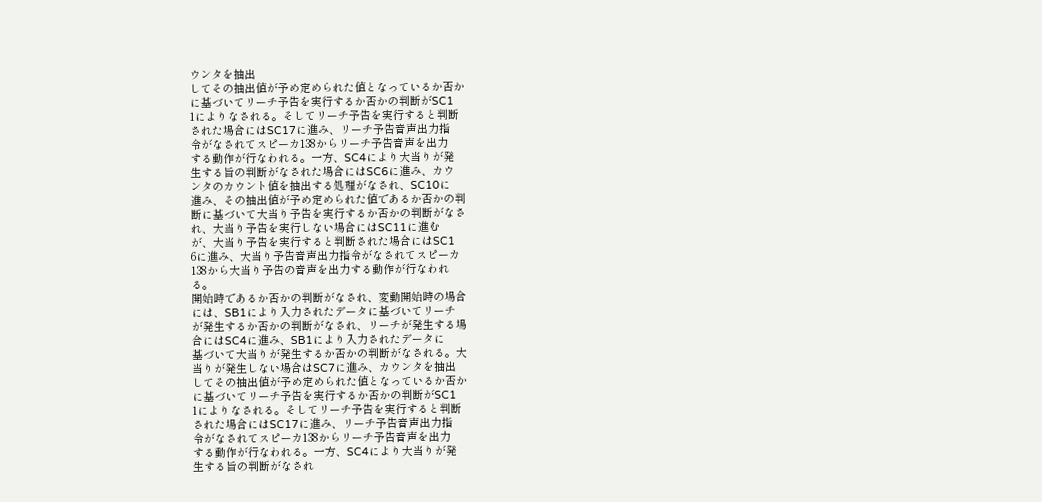ウンタを抽出
してその抽出値が予め定められた値となっているか否か
に基づいてリーチ予告を実行するか否かの判断がSC1
1によりなされる。そしてリーチ予告を実行すると判断
された場合にはSC17に進み、リーチ予告音声出力指
令がなされてスピーカ138からリーチ予告音声を出力
する動作が行なわれる。一方、SC4により大当りが発
生する旨の判断がなされた場合にはSC6に進み、カウ
ンタのカウント値を抽出する処理がなされ、SC10に
進み、その抽出値が予め定められた値であるか否かの判
断に基づいて大当り予告を実行するか否かの判断がなさ
れ、大当り予告を実行しない場合にはSC11に進む
が、大当り予告を実行すると判断された場合にはSC1
6に進み、大当り予告音声出力指令がなされてスピーカ
138から大当り予告の音声を出力する動作が行なわれ
る。
開始時であるか否かの判断がなされ、変動開始時の場合
には、SB1により入力されたデータに基づいてリーチ
が発生するか否かの判断がなされ、リーチが発生する場
合にはSC4に進み、SB1により入力されたデータに
基づいて大当りが発生するか否かの判断がなされる。大
当りが発生しない場合はSC7に進み、カウンタを抽出
してその抽出値が予め定められた値となっているか否か
に基づいてリーチ予告を実行するか否かの判断がSC1
1によりなされる。そしてリーチ予告を実行すると判断
された場合にはSC17に進み、リーチ予告音声出力指
令がなされてスピーカ138からリーチ予告音声を出力
する動作が行なわれる。一方、SC4により大当りが発
生する旨の判断がなされ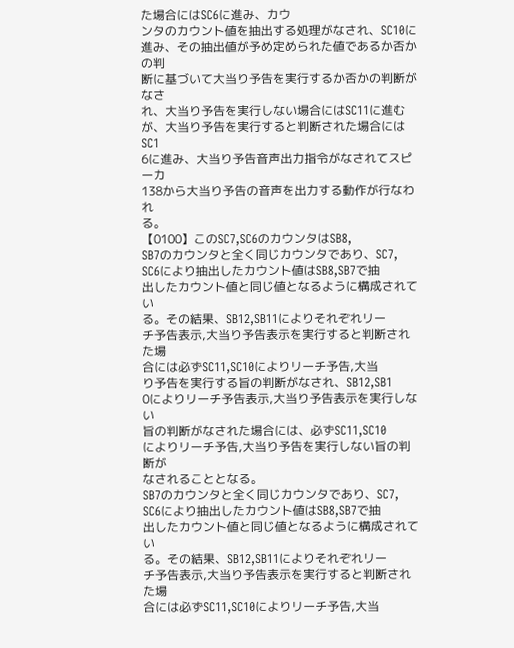た場合にはSC6に進み、カウ
ンタのカウント値を抽出する処理がなされ、SC10に
進み、その抽出値が予め定められた値であるか否かの判
断に基づいて大当り予告を実行するか否かの判断がなさ
れ、大当り予告を実行しない場合にはSC11に進む
が、大当り予告を実行すると判断された場合にはSC1
6に進み、大当り予告音声出力指令がなされてスピーカ
138から大当り予告の音声を出力する動作が行なわれ
る。
【0100】このSC7,SC6のカウンタはSB8,
SB7のカウンタと全く同じカウンタであり、SC7,
SC6により抽出したカウント値はSB8,SB7で抽
出したカウント値と同じ値となるように構成されてい
る。その結果、SB12,SB11によりそれぞれリー
チ予告表示,大当り予告表示を実行すると判断された場
合には必ずSC11,SC10によりリーチ予告,大当
り予告を実行する旨の判断がなされ、SB12,SB1
0によりリーチ予告表示,大当り予告表示を実行しない
旨の判断がなされた場合には、必ずSC11,SC10
によりリーチ予告,大当り予告を実行しない旨の判断が
なされることとなる。
SB7のカウンタと全く同じカウンタであり、SC7,
SC6により抽出したカウント値はSB8,SB7で抽
出したカウント値と同じ値となるように構成されてい
る。その結果、SB12,SB11によりそれぞれリー
チ予告表示,大当り予告表示を実行すると判断された場
合には必ずSC11,SC10によりリーチ予告,大当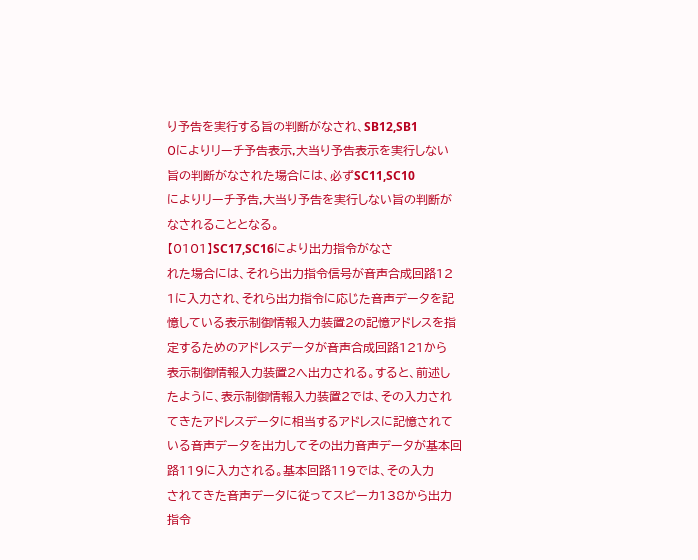り予告を実行する旨の判断がなされ、SB12,SB1
0によりリーチ予告表示,大当り予告表示を実行しない
旨の判断がなされた場合には、必ずSC11,SC10
によりリーチ予告,大当り予告を実行しない旨の判断が
なされることとなる。
【0101】SC17,SC16により出力指令がなさ
れた場合には、それら出力指令信号が音声合成回路12
1に入力され、それら出力指令に応じた音声データを記
憶している表示制御情報入力装置2の記憶アドレスを指
定するためのアドレスデータが音声合成回路121から
表示制御情報入力装置2へ出力される。すると、前述し
たように、表示制御情報入力装置2では、その入力され
てきたアドレスデータに相当するアドレスに記憶されて
いる音声データを出力してその出力音声データが基本回
路119に入力される。基本回路119では、その入力
されてきた音声データに従ってスピーカ138から出力
指令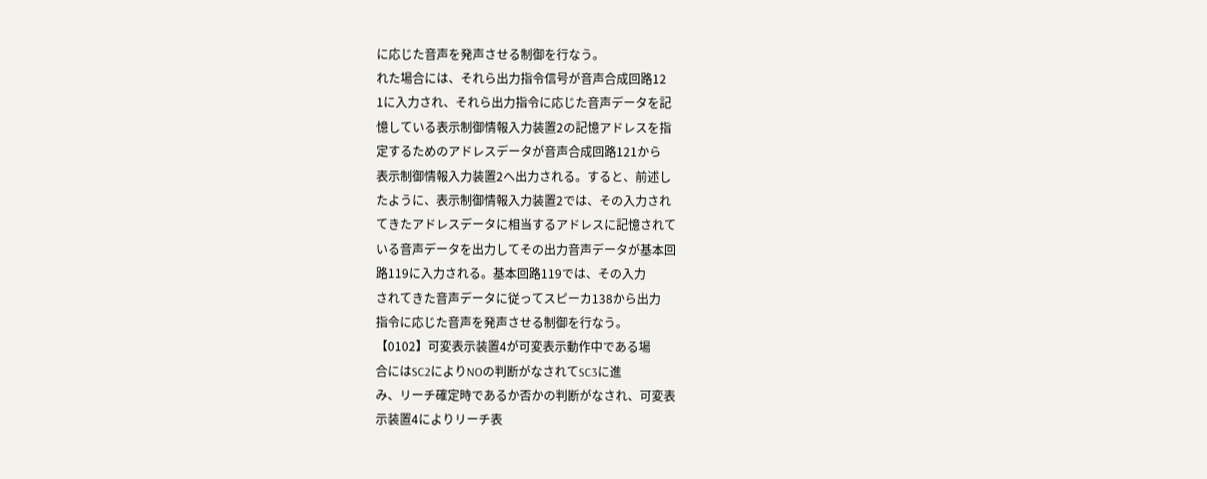に応じた音声を発声させる制御を行なう。
れた場合には、それら出力指令信号が音声合成回路12
1に入力され、それら出力指令に応じた音声データを記
憶している表示制御情報入力装置2の記憶アドレスを指
定するためのアドレスデータが音声合成回路121から
表示制御情報入力装置2へ出力される。すると、前述し
たように、表示制御情報入力装置2では、その入力され
てきたアドレスデータに相当するアドレスに記憶されて
いる音声データを出力してその出力音声データが基本回
路119に入力される。基本回路119では、その入力
されてきた音声データに従ってスピーカ138から出力
指令に応じた音声を発声させる制御を行なう。
【0102】可変表示装置4が可変表示動作中である場
合にはSC2によりNOの判断がなされてSC3に進
み、リーチ確定時であるか否かの判断がなされ、可変表
示装置4によりリーチ表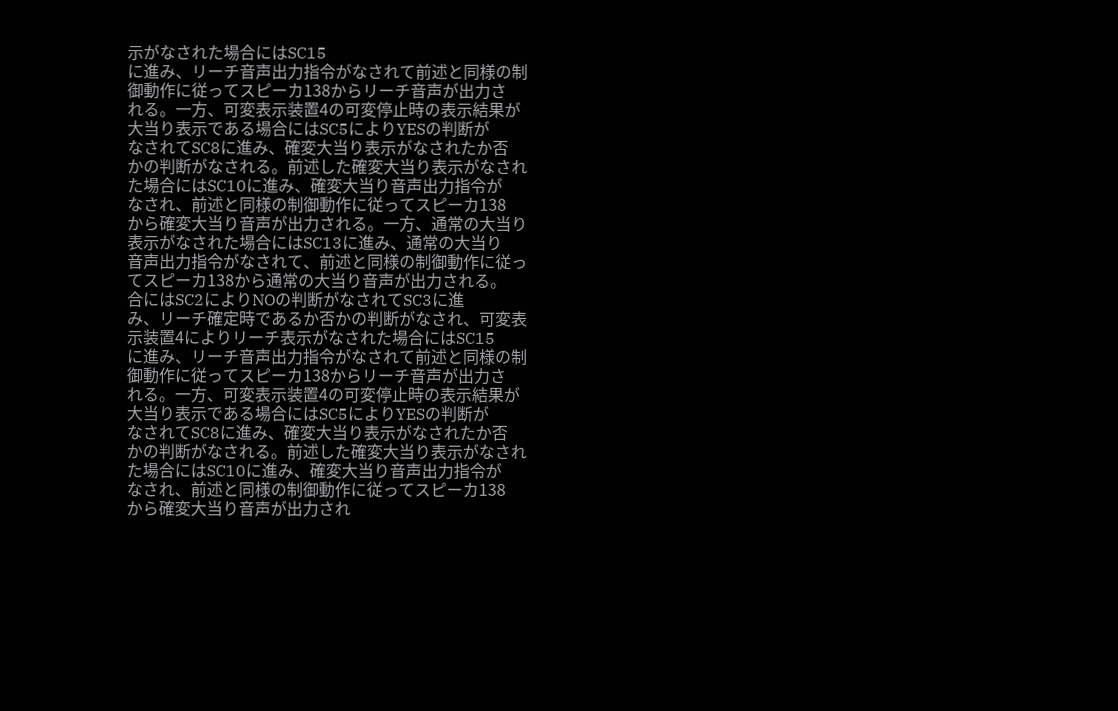示がなされた場合にはSC15
に進み、リーチ音声出力指令がなされて前述と同様の制
御動作に従ってスピーカ138からリーチ音声が出力さ
れる。一方、可変表示装置4の可変停止時の表示結果が
大当り表示である場合にはSC5によりYESの判断が
なされてSC8に進み、確変大当り表示がなされたか否
かの判断がなされる。前述した確変大当り表示がなされ
た場合にはSC10に進み、確変大当り音声出力指令が
なされ、前述と同様の制御動作に従ってスピーカ138
から確変大当り音声が出力される。一方、通常の大当り
表示がなされた場合にはSC13に進み、通常の大当り
音声出力指令がなされて、前述と同様の制御動作に従っ
てスピーカ138から通常の大当り音声が出力される。
合にはSC2によりNOの判断がなされてSC3に進
み、リーチ確定時であるか否かの判断がなされ、可変表
示装置4によりリーチ表示がなされた場合にはSC15
に進み、リーチ音声出力指令がなされて前述と同様の制
御動作に従ってスピーカ138からリーチ音声が出力さ
れる。一方、可変表示装置4の可変停止時の表示結果が
大当り表示である場合にはSC5によりYESの判断が
なされてSC8に進み、確変大当り表示がなされたか否
かの判断がなされる。前述した確変大当り表示がなされ
た場合にはSC10に進み、確変大当り音声出力指令が
なされ、前述と同様の制御動作に従ってスピーカ138
から確変大当り音声が出力され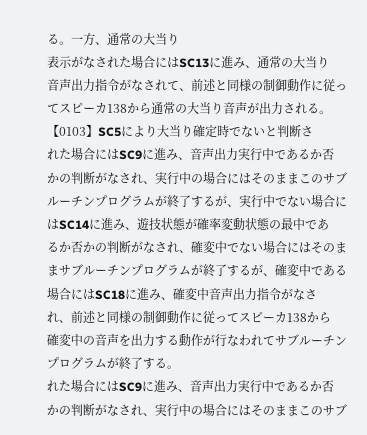る。一方、通常の大当り
表示がなされた場合にはSC13に進み、通常の大当り
音声出力指令がなされて、前述と同様の制御動作に従っ
てスピーカ138から通常の大当り音声が出力される。
【0103】SC5により大当り確定時でないと判断さ
れた場合にはSC9に進み、音声出力実行中であるか否
かの判断がなされ、実行中の場合にはそのままこのサブ
ルーチンプログラムが終了するが、実行中でない場合に
はSC14に進み、遊技状態が確率変動状態の最中であ
るか否かの判断がなされ、確変中でない場合にはそのま
まサブルーチンプログラムが終了するが、確変中である
場合にはSC18に進み、確変中音声出力指令がなさ
れ、前述と同様の制御動作に従ってスピーカ138から
確変中の音声を出力する動作が行なわれてサブルーチン
プログラムが終了する。
れた場合にはSC9に進み、音声出力実行中であるか否
かの判断がなされ、実行中の場合にはそのままこのサブ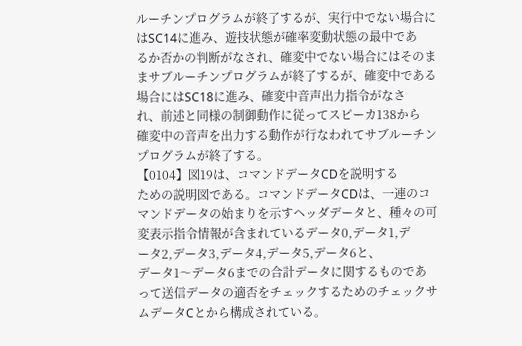ルーチンプログラムが終了するが、実行中でない場合に
はSC14に進み、遊技状態が確率変動状態の最中であ
るか否かの判断がなされ、確変中でない場合にはそのま
まサブルーチンプログラムが終了するが、確変中である
場合にはSC18に進み、確変中音声出力指令がなさ
れ、前述と同様の制御動作に従ってスピーカ138から
確変中の音声を出力する動作が行なわれてサブルーチン
プログラムが終了する。
【0104】図19は、コマンドデータCDを説明する
ための説明図である。コマンドデータCDは、一連のコ
マンドデータの始まりを示すヘッダデータと、種々の可
変表示指令情報が含まれているデータ0,データ1,デ
ータ2,データ3,データ4,データ5,データ6と、
データ1〜データ6までの合計データに関するものであ
って送信データの適否をチェックするためのチェックサ
ムデータCとから構成されている。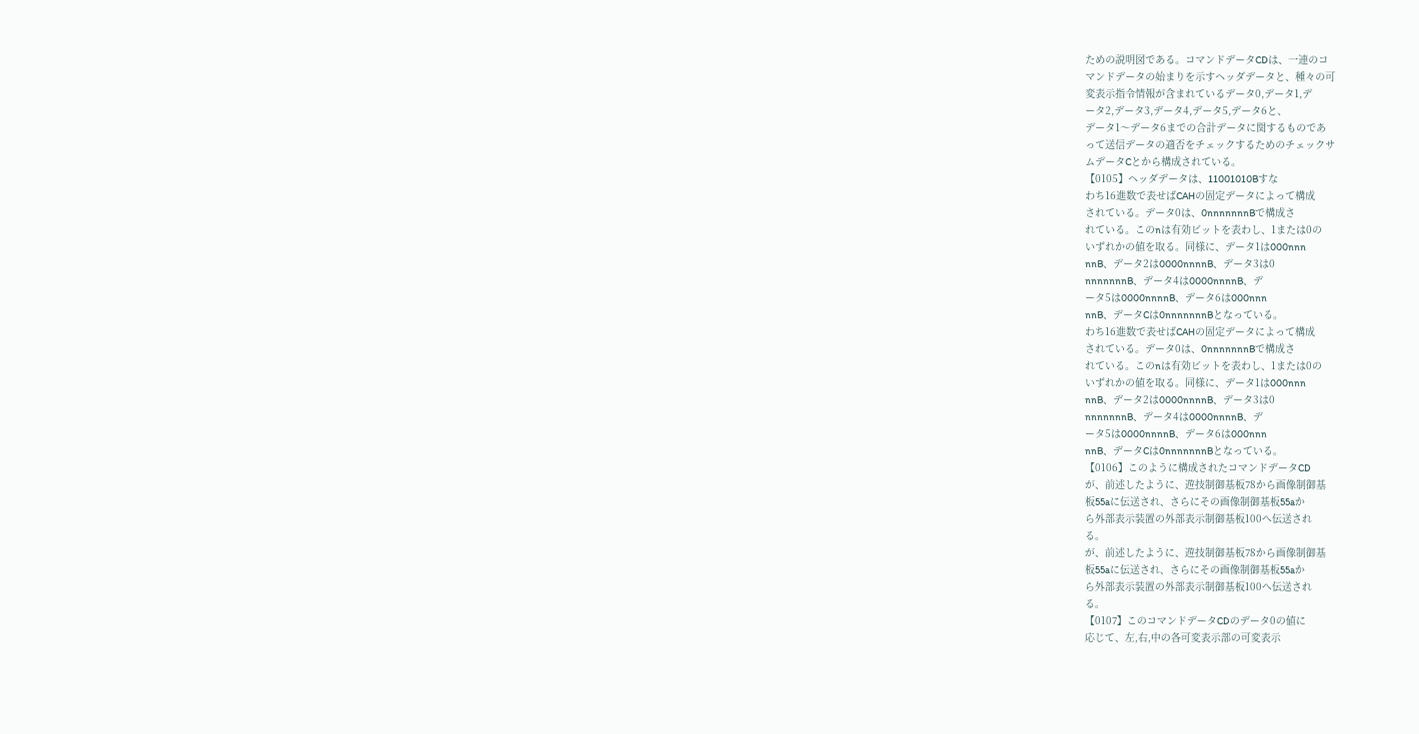ための説明図である。コマンドデータCDは、一連のコ
マンドデータの始まりを示すヘッダデータと、種々の可
変表示指令情報が含まれているデータ0,データ1,デ
ータ2,データ3,データ4,データ5,データ6と、
データ1〜データ6までの合計データに関するものであ
って送信データの適否をチェックするためのチェックサ
ムデータCとから構成されている。
【0105】ヘッダデータは、11001010Bすな
わち16進数で表せばCAHの固定データによって構成
されている。データ0は、0nnnnnnnBで構成さ
れている。このnは有効ビットを表わし、1または0の
いずれかの値を取る。同様に、データ1は000nnn
nnB、データ2は0000nnnnB、データ3は0
nnnnnnnB、データ4は0000nnnnB、デ
ータ5は0000nnnnB、データ6は000nnn
nnB、データCは0nnnnnnnBとなっている。
わち16進数で表せばCAHの固定データによって構成
されている。データ0は、0nnnnnnnBで構成さ
れている。このnは有効ビットを表わし、1または0の
いずれかの値を取る。同様に、データ1は000nnn
nnB、データ2は0000nnnnB、データ3は0
nnnnnnnB、データ4は0000nnnnB、デ
ータ5は0000nnnnB、データ6は000nnn
nnB、データCは0nnnnnnnBとなっている。
【0106】このように構成されたコマンドデータCD
が、前述したように、遊技制御基板78から画像制御基
板55aに伝送され、さらにその画像制御基板55aか
ら外部表示装置の外部表示制御基板100へ伝送され
る。
が、前述したように、遊技制御基板78から画像制御基
板55aに伝送され、さらにその画像制御基板55aか
ら外部表示装置の外部表示制御基板100へ伝送され
る。
【0107】このコマンドデータCDのデータ0の値に
応じて、左,右,中の各可変表示部の可変表示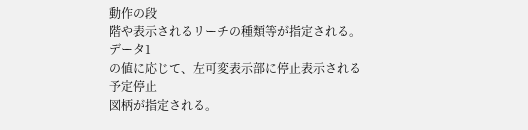動作の段
階や表示されるリーチの種類等が指定される。データ1
の値に応じて、左可変表示部に停止表示される予定停止
図柄が指定される。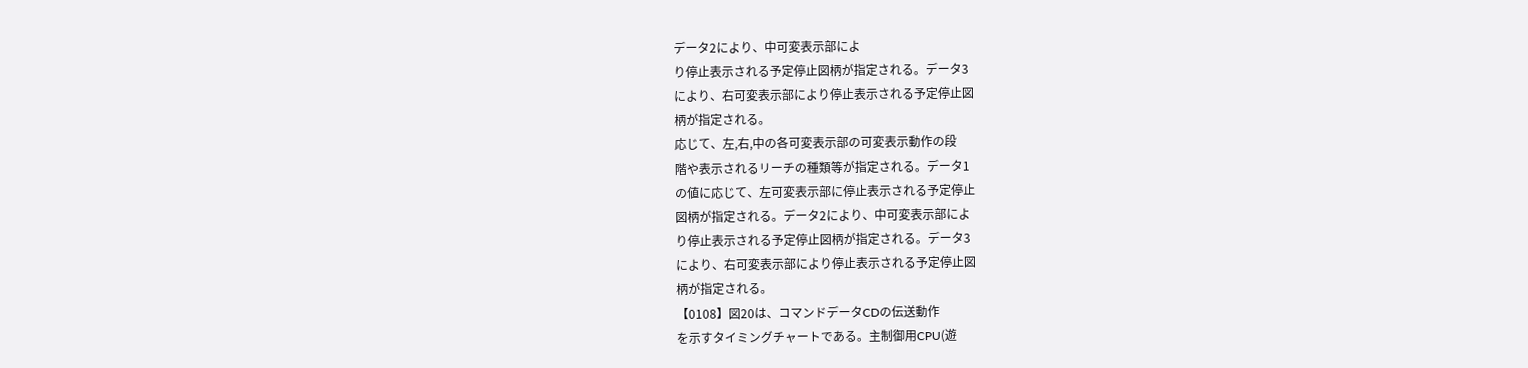データ2により、中可変表示部によ
り停止表示される予定停止図柄が指定される。データ3
により、右可変表示部により停止表示される予定停止図
柄が指定される。
応じて、左,右,中の各可変表示部の可変表示動作の段
階や表示されるリーチの種類等が指定される。データ1
の値に応じて、左可変表示部に停止表示される予定停止
図柄が指定される。データ2により、中可変表示部によ
り停止表示される予定停止図柄が指定される。データ3
により、右可変表示部により停止表示される予定停止図
柄が指定される。
【0108】図20は、コマンドデータCDの伝送動作
を示すタイミングチャートである。主制御用CPU(遊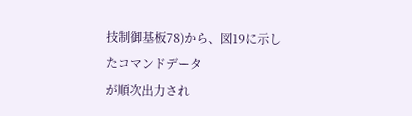技制御基板78)から、図19に示したコマンドデータ
が順次出力され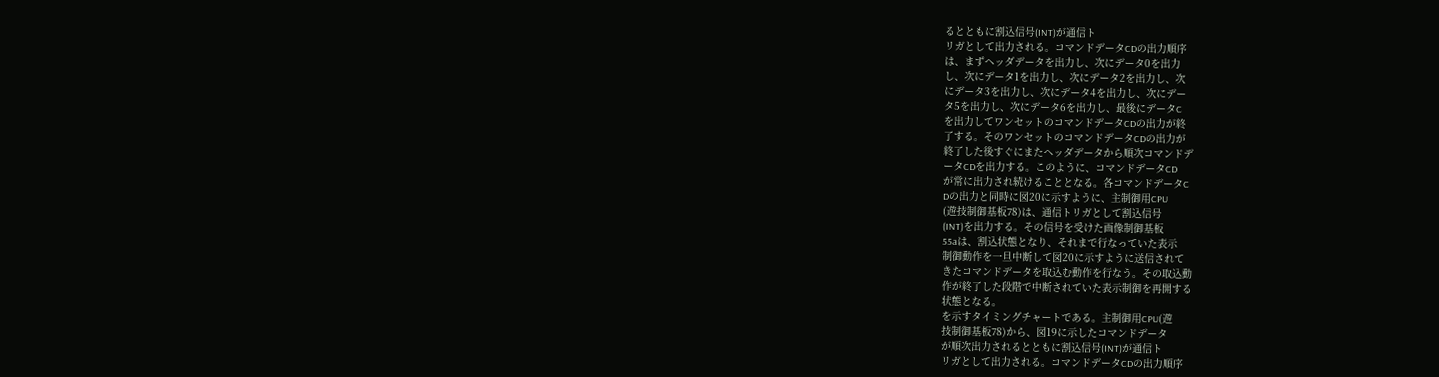るとともに割込信号(INT)が通信ト
リガとして出力される。コマンドデータCDの出力順序
は、まずヘッダデータを出力し、次にデータ0を出力
し、次にデータ1を出力し、次にデータ2を出力し、次
にデータ3を出力し、次にデータ4を出力し、次にデー
タ5を出力し、次にデータ6を出力し、最後にデータC
を出力してワンセットのコマンドデータCDの出力が終
了する。そのワンセットのコマンドデータCDの出力が
終了した後すぐにまたヘッダデータから順次コマンドデ
ータCDを出力する。このように、コマンドデータCD
が常に出力され続けることとなる。各コマンドデータC
Dの出力と同時に図20に示すように、主制御用CPU
(遊技制御基板78)は、通信トリガとして割込信号
(INT)を出力する。その信号を受けた画像制御基板
55aは、割込状態となり、それまで行なっていた表示
制御動作を一旦中断して図20に示すように送信されて
きたコマンドデータを取込む動作を行なう。その取込動
作が終了した段階で中断されていた表示制御を再開する
状態となる。
を示すタイミングチャートである。主制御用CPU(遊
技制御基板78)から、図19に示したコマンドデータ
が順次出力されるとともに割込信号(INT)が通信ト
リガとして出力される。コマンドデータCDの出力順序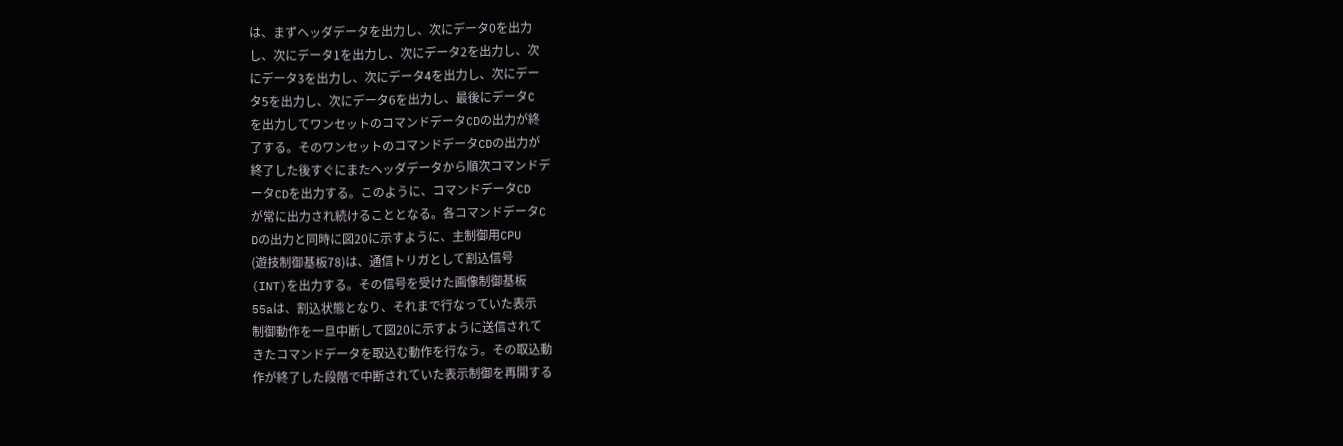は、まずヘッダデータを出力し、次にデータ0を出力
し、次にデータ1を出力し、次にデータ2を出力し、次
にデータ3を出力し、次にデータ4を出力し、次にデー
タ5を出力し、次にデータ6を出力し、最後にデータC
を出力してワンセットのコマンドデータCDの出力が終
了する。そのワンセットのコマンドデータCDの出力が
終了した後すぐにまたヘッダデータから順次コマンドデ
ータCDを出力する。このように、コマンドデータCD
が常に出力され続けることとなる。各コマンドデータC
Dの出力と同時に図20に示すように、主制御用CPU
(遊技制御基板78)は、通信トリガとして割込信号
(INT)を出力する。その信号を受けた画像制御基板
55aは、割込状態となり、それまで行なっていた表示
制御動作を一旦中断して図20に示すように送信されて
きたコマンドデータを取込む動作を行なう。その取込動
作が終了した段階で中断されていた表示制御を再開する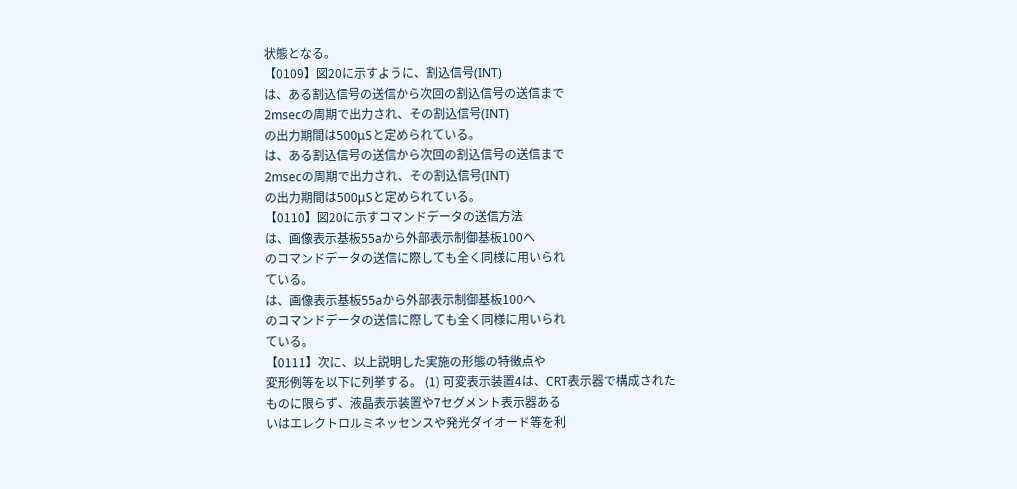状態となる。
【0109】図20に示すように、割込信号(INT)
は、ある割込信号の送信から次回の割込信号の送信まで
2msecの周期で出力され、その割込信号(INT)
の出力期間は500μSと定められている。
は、ある割込信号の送信から次回の割込信号の送信まで
2msecの周期で出力され、その割込信号(INT)
の出力期間は500μSと定められている。
【0110】図20に示すコマンドデータの送信方法
は、画像表示基板55aから外部表示制御基板100へ
のコマンドデータの送信に際しても全く同様に用いられ
ている。
は、画像表示基板55aから外部表示制御基板100へ
のコマンドデータの送信に際しても全く同様に用いられ
ている。
【0111】次に、以上説明した実施の形態の特徴点や
変形例等を以下に列挙する。 (1) 可変表示装置4は、CRT表示器で構成された
ものに限らず、液晶表示装置や7セグメント表示器ある
いはエレクトロルミネッセンスや発光ダイオード等を利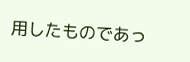用したものであっ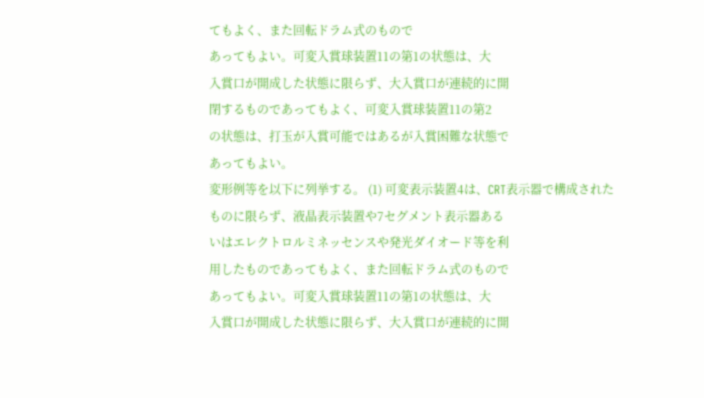てもよく、また回転ドラム式のもので
あってもよい。可変入賞球装置11の第1の状態は、大
入賞口が開成した状態に限らず、大入賞口が連続的に開
閉するものであってもよく、可変入賞球装置11の第2
の状態は、打玉が入賞可能ではあるが入賞困難な状態で
あってもよい。
変形例等を以下に列挙する。 (1) 可変表示装置4は、CRT表示器で構成された
ものに限らず、液晶表示装置や7セグメント表示器ある
いはエレクトロルミネッセンスや発光ダイオード等を利
用したものであってもよく、また回転ドラム式のもので
あってもよい。可変入賞球装置11の第1の状態は、大
入賞口が開成した状態に限らず、大入賞口が連続的に開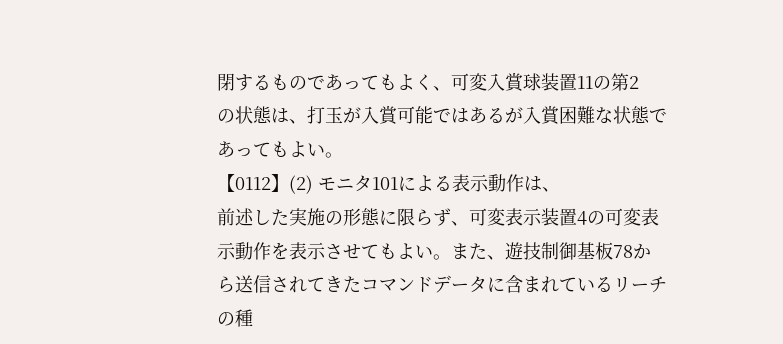閉するものであってもよく、可変入賞球装置11の第2
の状態は、打玉が入賞可能ではあるが入賞困難な状態で
あってもよい。
【0112】(2) モニタ101による表示動作は、
前述した実施の形態に限らず、可変表示装置4の可変表
示動作を表示させてもよい。また、遊技制御基板78か
ら送信されてきたコマンドデータに含まれているリーチ
の種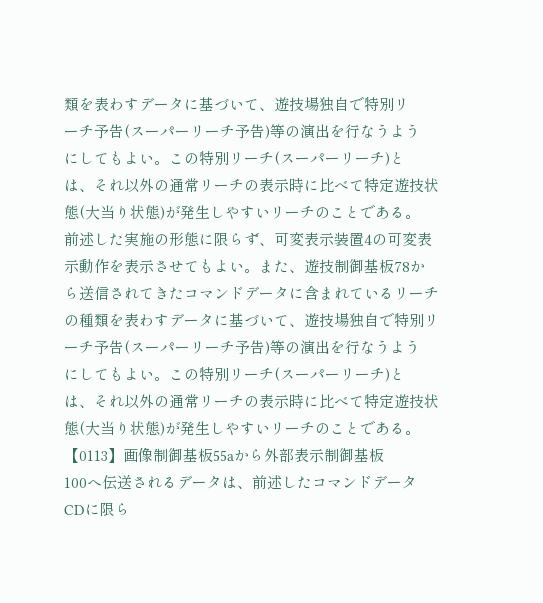類を表わすデータに基づいて、遊技場独自で特別リ
ーチ予告(スーパーリーチ予告)等の演出を行なうよう
にしてもよい。この特別リーチ(スーパーリーチ)と
は、それ以外の通常リーチの表示時に比べて特定遊技状
態(大当り状態)が発生しやすいリーチのことである。
前述した実施の形態に限らず、可変表示装置4の可変表
示動作を表示させてもよい。また、遊技制御基板78か
ら送信されてきたコマンドデータに含まれているリーチ
の種類を表わすデータに基づいて、遊技場独自で特別リ
ーチ予告(スーパーリーチ予告)等の演出を行なうよう
にしてもよい。この特別リーチ(スーパーリーチ)と
は、それ以外の通常リーチの表示時に比べて特定遊技状
態(大当り状態)が発生しやすいリーチのことである。
【0113】画像制御基板55aから外部表示制御基板
100へ伝送されるデータは、前述したコマンドデータ
CDに限ら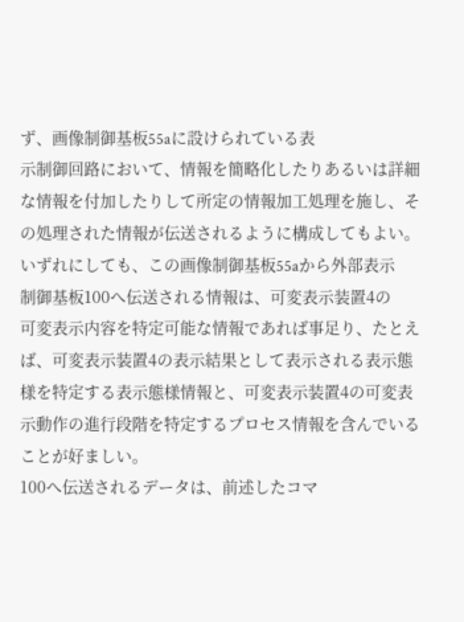ず、画像制御基板55aに設けられている表
示制御回路において、情報を簡略化したりあるいは詳細
な情報を付加したりして所定の情報加工処理を施し、そ
の処理された情報が伝送されるように構成してもよい。
いずれにしても、この画像制御基板55aから外部表示
制御基板100へ伝送される情報は、可変表示装置4の
可変表示内容を特定可能な情報であれば事足り、たとえ
ば、可変表示装置4の表示結果として表示される表示態
様を特定する表示態様情報と、可変表示装置4の可変表
示動作の進行段階を特定するプロセス情報を含んでいる
ことが好ましい。
100へ伝送されるデータは、前述したコマ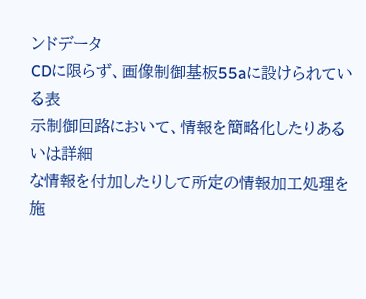ンドデータ
CDに限らず、画像制御基板55aに設けられている表
示制御回路において、情報を簡略化したりあるいは詳細
な情報を付加したりして所定の情報加工処理を施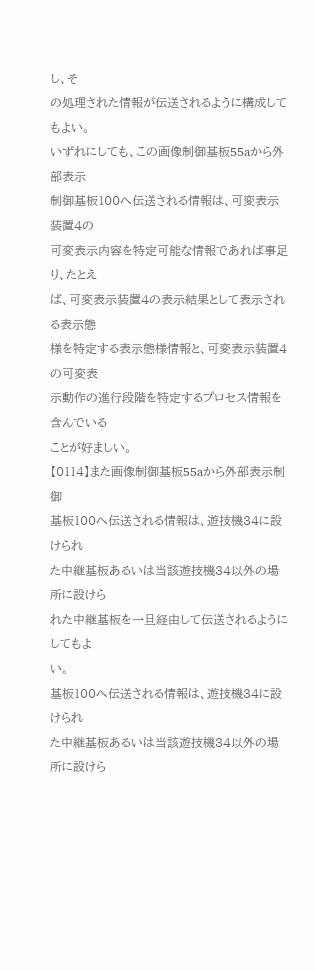し、そ
の処理された情報が伝送されるように構成してもよい。
いずれにしても、この画像制御基板55aから外部表示
制御基板100へ伝送される情報は、可変表示装置4の
可変表示内容を特定可能な情報であれば事足り、たとえ
ば、可変表示装置4の表示結果として表示される表示態
様を特定する表示態様情報と、可変表示装置4の可変表
示動作の進行段階を特定するプロセス情報を含んでいる
ことが好ましい。
【0114】また画像制御基板55aから外部表示制御
基板100へ伝送される情報は、遊技機34に設けられ
た中継基板あるいは当該遊技機34以外の場所に設けら
れた中継基板を一旦経由して伝送されるようにしてもよ
い。
基板100へ伝送される情報は、遊技機34に設けられ
た中継基板あるいは当該遊技機34以外の場所に設けら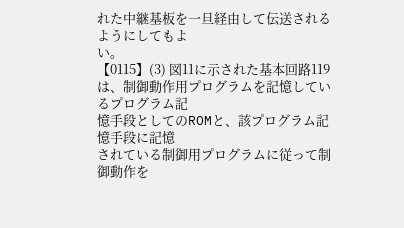れた中継基板を一旦経由して伝送されるようにしてもよ
い。
【0115】(3) 図11に示された基本回路119
は、制御動作用プログラムを記憶しているプログラム記
憶手段としてのROMと、該プログラム記憶手段に記憶
されている制御用プログラムに従って制御動作を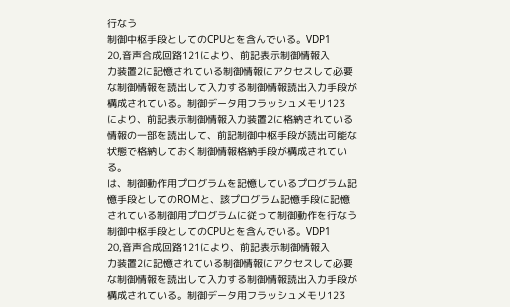行なう
制御中枢手段としてのCPUとを含んでいる。VDP1
20,音声合成回路121により、前記表示制御情報入
力装置2に記憶されている制御情報にアクセスして必要
な制御情報を読出して入力する制御情報読出入力手段が
構成されている。制御データ用フラッシュメモリ123
により、前記表示制御情報入力装置2に格納されている
情報の一部を読出して、前記制御中枢手段が読出可能な
状態で格納しておく制御情報格納手段が構成されてい
る。
は、制御動作用プログラムを記憶しているプログラム記
憶手段としてのROMと、該プログラム記憶手段に記憶
されている制御用プログラムに従って制御動作を行なう
制御中枢手段としてのCPUとを含んでいる。VDP1
20,音声合成回路121により、前記表示制御情報入
力装置2に記憶されている制御情報にアクセスして必要
な制御情報を読出して入力する制御情報読出入力手段が
構成されている。制御データ用フラッシュメモリ123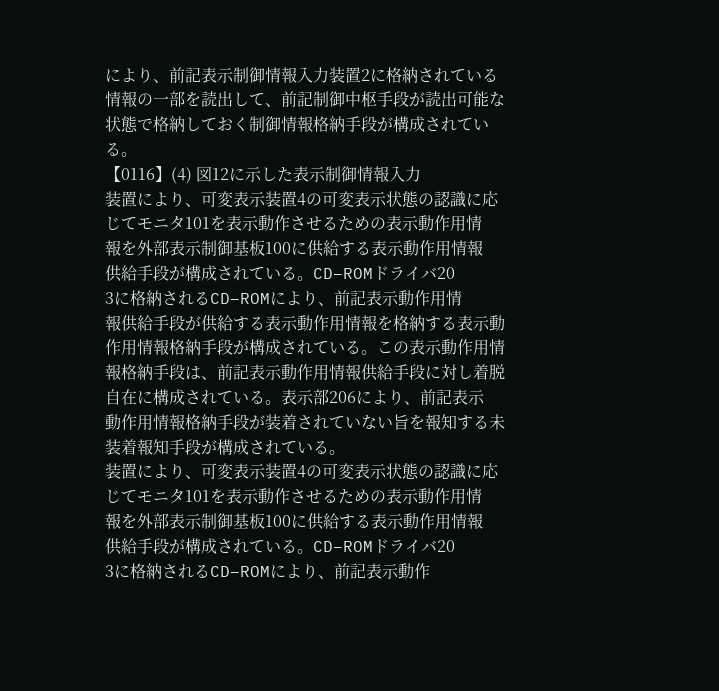により、前記表示制御情報入力装置2に格納されている
情報の一部を読出して、前記制御中枢手段が読出可能な
状態で格納しておく制御情報格納手段が構成されてい
る。
【0116】(4) 図12に示した表示制御情報入力
装置により、可変表示装置4の可変表示状態の認識に応
じてモニタ101を表示動作させるための表示動作用情
報を外部表示制御基板100に供給する表示動作用情報
供給手段が構成されている。CD−ROMドライバ20
3に格納されるCD−ROMにより、前記表示動作用情
報供給手段が供給する表示動作用情報を格納する表示動
作用情報格納手段が構成されている。この表示動作用情
報格納手段は、前記表示動作用情報供給手段に対し着脱
自在に構成されている。表示部206により、前記表示
動作用情報格納手段が装着されていない旨を報知する未
装着報知手段が構成されている。
装置により、可変表示装置4の可変表示状態の認識に応
じてモニタ101を表示動作させるための表示動作用情
報を外部表示制御基板100に供給する表示動作用情報
供給手段が構成されている。CD−ROMドライバ20
3に格納されるCD−ROMにより、前記表示動作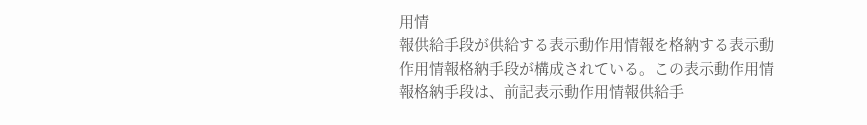用情
報供給手段が供給する表示動作用情報を格納する表示動
作用情報格納手段が構成されている。この表示動作用情
報格納手段は、前記表示動作用情報供給手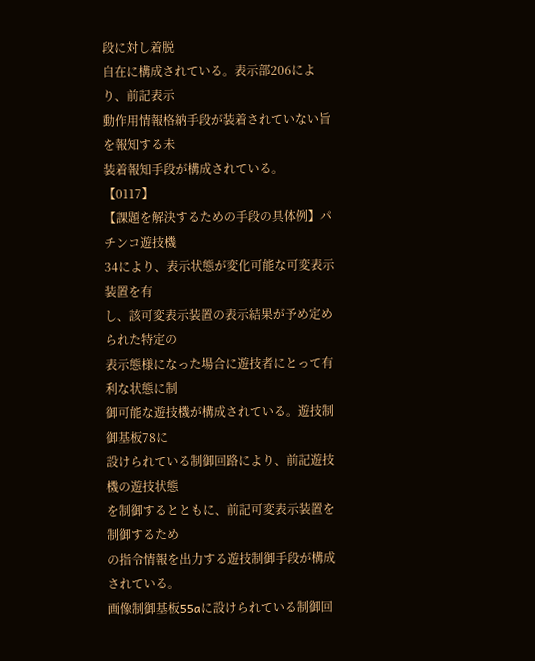段に対し着脱
自在に構成されている。表示部206により、前記表示
動作用情報格納手段が装着されていない旨を報知する未
装着報知手段が構成されている。
【0117】
【課題を解決するための手段の具体例】パチンコ遊技機
34により、表示状態が変化可能な可変表示装置を有
し、該可変表示装置の表示結果が予め定められた特定の
表示態様になった場合に遊技者にとって有利な状態に制
御可能な遊技機が構成されている。遊技制御基板78に
設けられている制御回路により、前記遊技機の遊技状態
を制御するとともに、前記可変表示装置を制御するため
の指令情報を出力する遊技制御手段が構成されている。
画像制御基板55aに設けられている制御回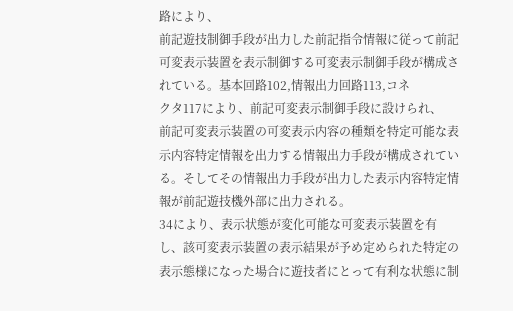路により、
前記遊技制御手段が出力した前記指令情報に従って前記
可変表示装置を表示制御する可変表示制御手段が構成さ
れている。基本回路102,情報出力回路113,コネ
クタ117により、前記可変表示制御手段に設けられ、
前記可変表示装置の可変表示内容の種類を特定可能な表
示内容特定情報を出力する情報出力手段が構成されてい
る。そしてその情報出力手段が出力した表示内容特定情
報が前記遊技機外部に出力される。
34により、表示状態が変化可能な可変表示装置を有
し、該可変表示装置の表示結果が予め定められた特定の
表示態様になった場合に遊技者にとって有利な状態に制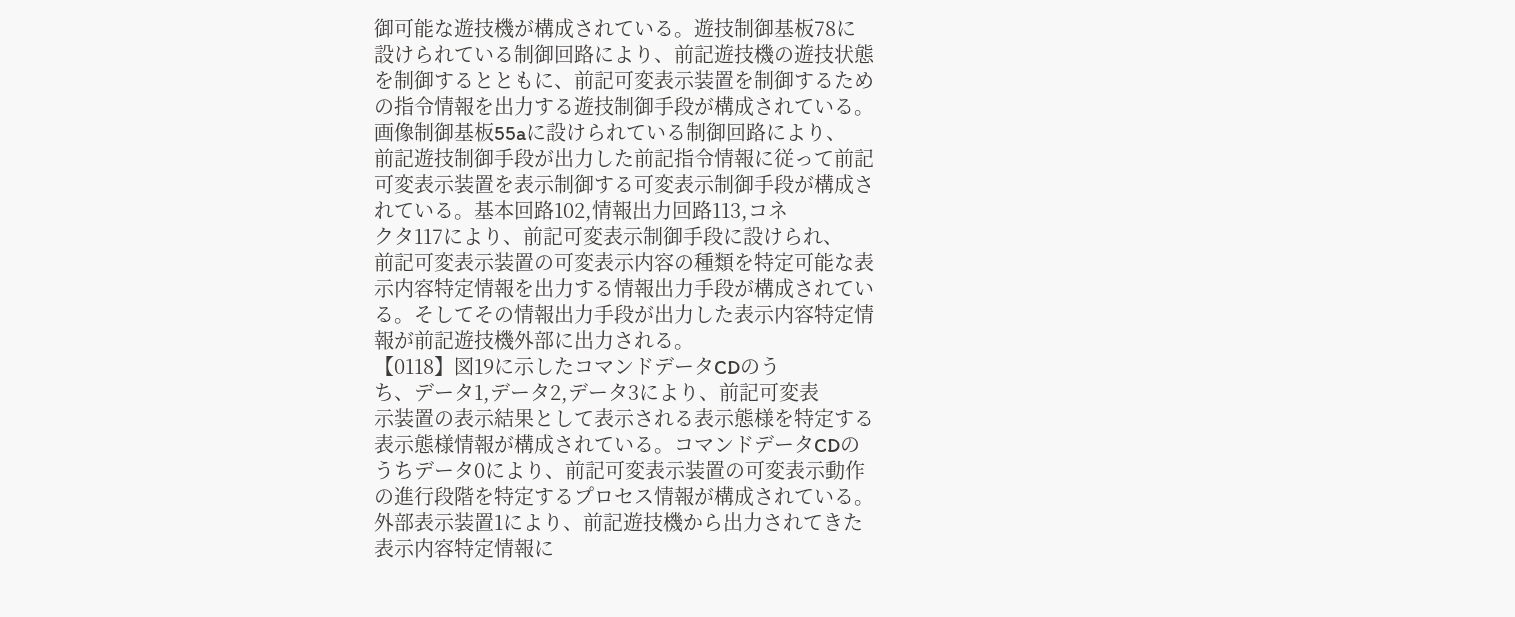御可能な遊技機が構成されている。遊技制御基板78に
設けられている制御回路により、前記遊技機の遊技状態
を制御するとともに、前記可変表示装置を制御するため
の指令情報を出力する遊技制御手段が構成されている。
画像制御基板55aに設けられている制御回路により、
前記遊技制御手段が出力した前記指令情報に従って前記
可変表示装置を表示制御する可変表示制御手段が構成さ
れている。基本回路102,情報出力回路113,コネ
クタ117により、前記可変表示制御手段に設けられ、
前記可変表示装置の可変表示内容の種類を特定可能な表
示内容特定情報を出力する情報出力手段が構成されてい
る。そしてその情報出力手段が出力した表示内容特定情
報が前記遊技機外部に出力される。
【0118】図19に示したコマンドデータCDのう
ち、データ1,データ2,データ3により、前記可変表
示装置の表示結果として表示される表示態様を特定する
表示態様情報が構成されている。コマンドデータCDの
うちデータ0により、前記可変表示装置の可変表示動作
の進行段階を特定するプロセス情報が構成されている。
外部表示装置1により、前記遊技機から出力されてきた
表示内容特定情報に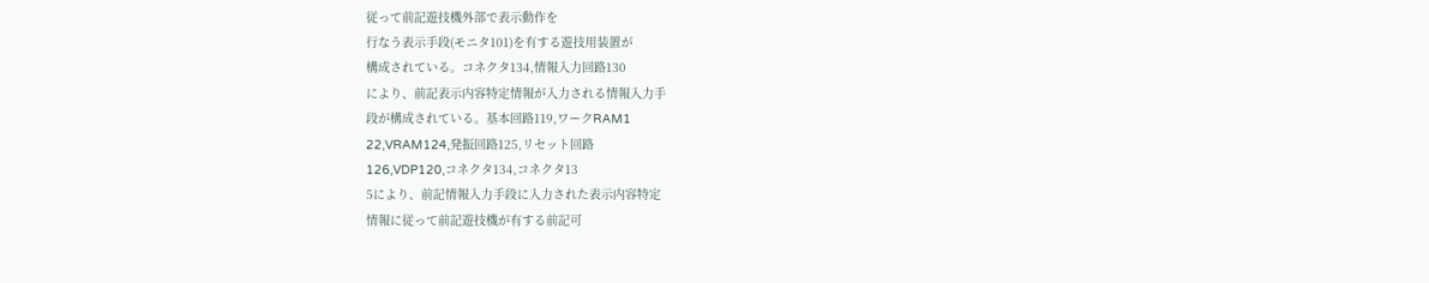従って前記遊技機外部で表示動作を
行なう表示手段(モニタ101)を有する遊技用装置が
構成されている。コネクタ134,情報入力回路130
により、前記表示内容特定情報が入力される情報入力手
段が構成されている。基本回路119,ワークRAM1
22,VRAM124,発振回路125,リセット回路
126,VDP120,コネクタ134,コネクタ13
5により、前記情報入力手段に入力された表示内容特定
情報に従って前記遊技機が有する前記可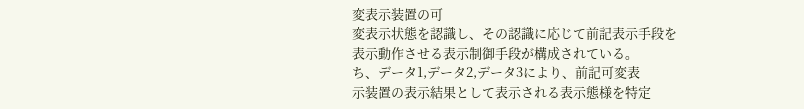変表示装置の可
変表示状態を認識し、その認識に応じて前記表示手段を
表示動作させる表示制御手段が構成されている。
ち、データ1,データ2,データ3により、前記可変表
示装置の表示結果として表示される表示態様を特定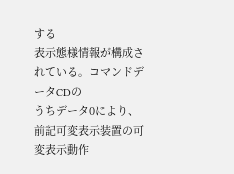する
表示態様情報が構成されている。コマンドデータCDの
うちデータ0により、前記可変表示装置の可変表示動作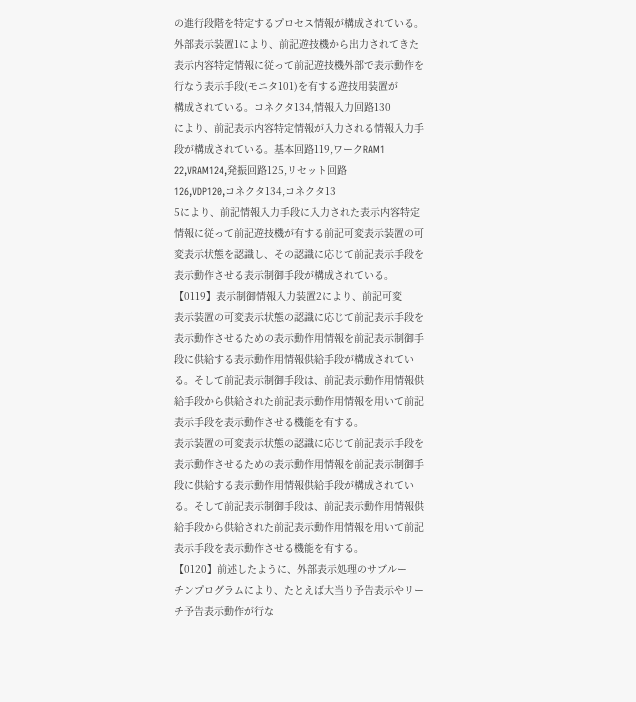の進行段階を特定するプロセス情報が構成されている。
外部表示装置1により、前記遊技機から出力されてきた
表示内容特定情報に従って前記遊技機外部で表示動作を
行なう表示手段(モニタ101)を有する遊技用装置が
構成されている。コネクタ134,情報入力回路130
により、前記表示内容特定情報が入力される情報入力手
段が構成されている。基本回路119,ワークRAM1
22,VRAM124,発振回路125,リセット回路
126,VDP120,コネクタ134,コネクタ13
5により、前記情報入力手段に入力された表示内容特定
情報に従って前記遊技機が有する前記可変表示装置の可
変表示状態を認識し、その認識に応じて前記表示手段を
表示動作させる表示制御手段が構成されている。
【0119】表示制御情報入力装置2により、前記可変
表示装置の可変表示状態の認識に応じて前記表示手段を
表示動作させるための表示動作用情報を前記表示制御手
段に供給する表示動作用情報供給手段が構成されてい
る。そして前記表示制御手段は、前記表示動作用情報供
給手段から供給された前記表示動作用情報を用いて前記
表示手段を表示動作させる機能を有する。
表示装置の可変表示状態の認識に応じて前記表示手段を
表示動作させるための表示動作用情報を前記表示制御手
段に供給する表示動作用情報供給手段が構成されてい
る。そして前記表示制御手段は、前記表示動作用情報供
給手段から供給された前記表示動作用情報を用いて前記
表示手段を表示動作させる機能を有する。
【0120】前述したように、外部表示処理のサブルー
チンプログラムにより、たとえば大当り予告表示やリー
チ予告表示動作が行な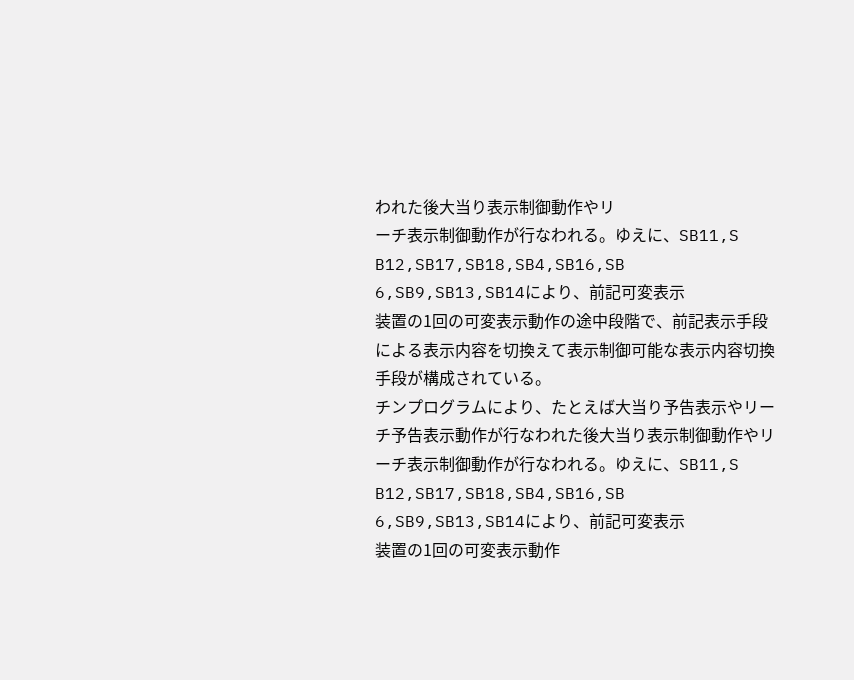われた後大当り表示制御動作やリ
ーチ表示制御動作が行なわれる。ゆえに、SB11,S
B12,SB17,SB18,SB4,SB16,SB
6,SB9,SB13,SB14により、前記可変表示
装置の1回の可変表示動作の途中段階で、前記表示手段
による表示内容を切換えて表示制御可能な表示内容切換
手段が構成されている。
チンプログラムにより、たとえば大当り予告表示やリー
チ予告表示動作が行なわれた後大当り表示制御動作やリ
ーチ表示制御動作が行なわれる。ゆえに、SB11,S
B12,SB17,SB18,SB4,SB16,SB
6,SB9,SB13,SB14により、前記可変表示
装置の1回の可変表示動作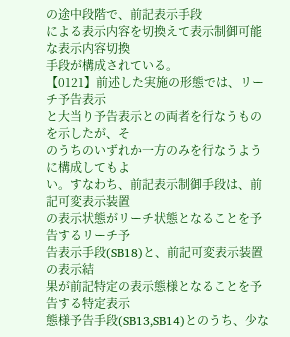の途中段階で、前記表示手段
による表示内容を切換えて表示制御可能な表示内容切換
手段が構成されている。
【0121】前述した実施の形態では、リーチ予告表示
と大当り予告表示との両者を行なうものを示したが、そ
のうちのいずれか一方のみを行なうように構成してもよ
い。すなわち、前記表示制御手段は、前記可変表示装置
の表示状態がリーチ状態となることを予告するリーチ予
告表示手段(SB18)と、前記可変表示装置の表示結
果が前記特定の表示態様となることを予告する特定表示
態様予告手段(SB13,SB14)とのうち、少な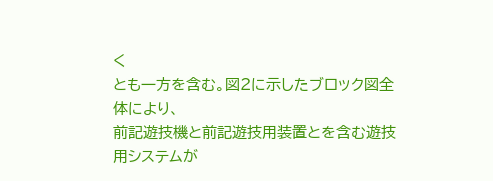く
とも一方を含む。図2に示したブロック図全体により、
前記遊技機と前記遊技用装置とを含む遊技用システムが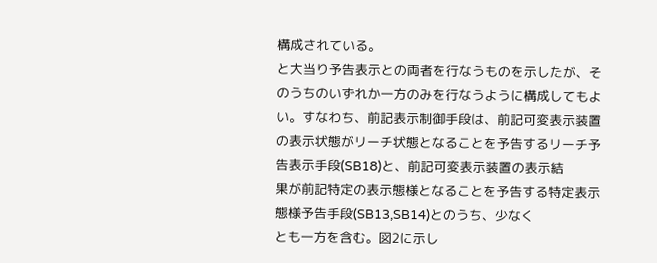構成されている。
と大当り予告表示との両者を行なうものを示したが、そ
のうちのいずれか一方のみを行なうように構成してもよ
い。すなわち、前記表示制御手段は、前記可変表示装置
の表示状態がリーチ状態となることを予告するリーチ予
告表示手段(SB18)と、前記可変表示装置の表示結
果が前記特定の表示態様となることを予告する特定表示
態様予告手段(SB13,SB14)とのうち、少なく
とも一方を含む。図2に示し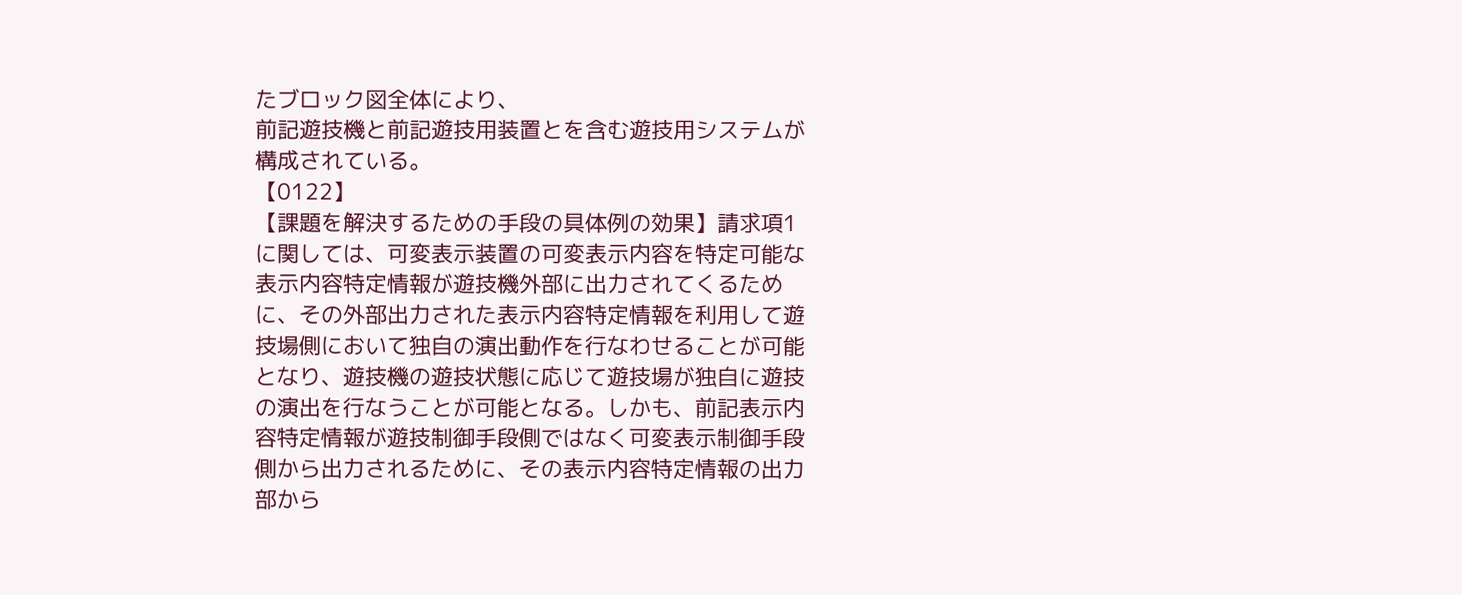たブロック図全体により、
前記遊技機と前記遊技用装置とを含む遊技用システムが
構成されている。
【0122】
【課題を解決するための手段の具体例の効果】請求項1
に関しては、可変表示装置の可変表示内容を特定可能な
表示内容特定情報が遊技機外部に出力されてくるため
に、その外部出力された表示内容特定情報を利用して遊
技場側において独自の演出動作を行なわせることが可能
となり、遊技機の遊技状態に応じて遊技場が独自に遊技
の演出を行なうことが可能となる。しかも、前記表示内
容特定情報が遊技制御手段側ではなく可変表示制御手段
側から出力されるために、その表示内容特定情報の出力
部から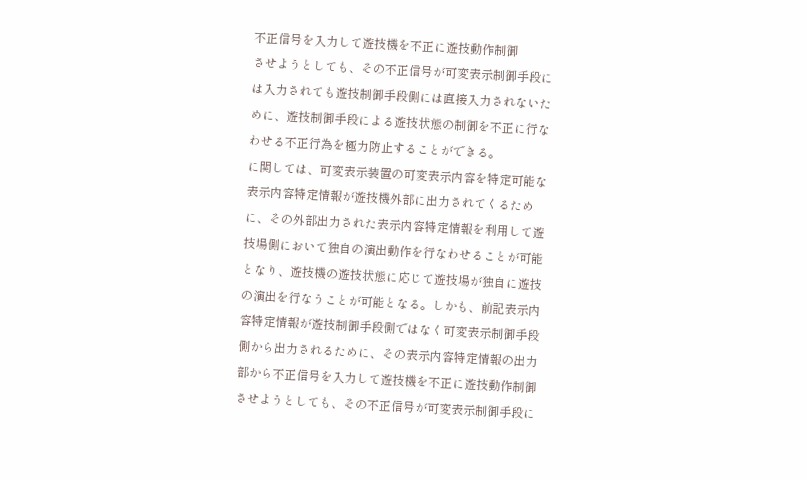不正信号を入力して遊技機を不正に遊技動作制御
させようとしても、その不正信号が可変表示制御手段に
は入力されても遊技制御手段側には直接入力されないた
めに、遊技制御手段による遊技状態の制御を不正に行な
わせる不正行為を極力防止することができる。
に関しては、可変表示装置の可変表示内容を特定可能な
表示内容特定情報が遊技機外部に出力されてくるため
に、その外部出力された表示内容特定情報を利用して遊
技場側において独自の演出動作を行なわせることが可能
となり、遊技機の遊技状態に応じて遊技場が独自に遊技
の演出を行なうことが可能となる。しかも、前記表示内
容特定情報が遊技制御手段側ではなく可変表示制御手段
側から出力されるために、その表示内容特定情報の出力
部から不正信号を入力して遊技機を不正に遊技動作制御
させようとしても、その不正信号が可変表示制御手段に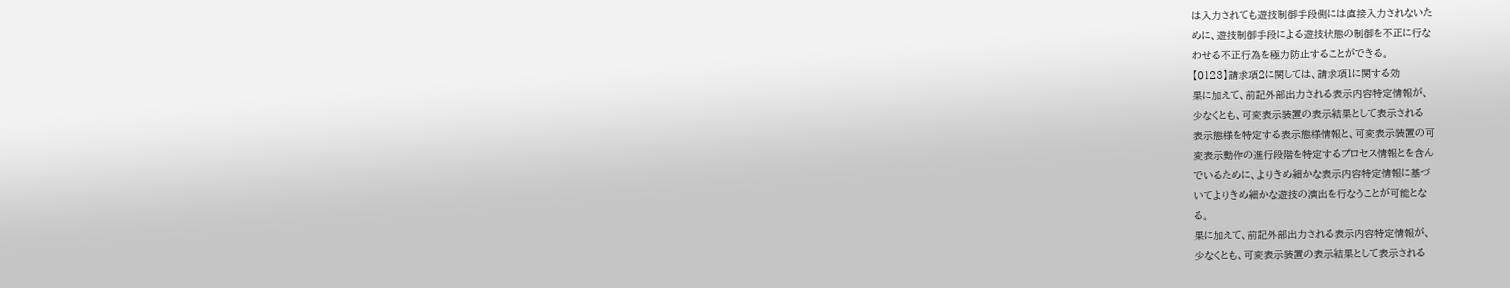は入力されても遊技制御手段側には直接入力されないた
めに、遊技制御手段による遊技状態の制御を不正に行な
わせる不正行為を極力防止することができる。
【0123】請求項2に関しては、請求項1に関する効
果に加えて、前記外部出力される表示内容特定情報が、
少なくとも、可変表示装置の表示結果として表示される
表示態様を特定する表示態様情報と、可変表示装置の可
変表示動作の進行段階を特定するプロセス情報とを含ん
でいるために、よりきめ細かな表示内容特定情報に基づ
いてよりきめ細かな遊技の演出を行なうことが可能とな
る。
果に加えて、前記外部出力される表示内容特定情報が、
少なくとも、可変表示装置の表示結果として表示される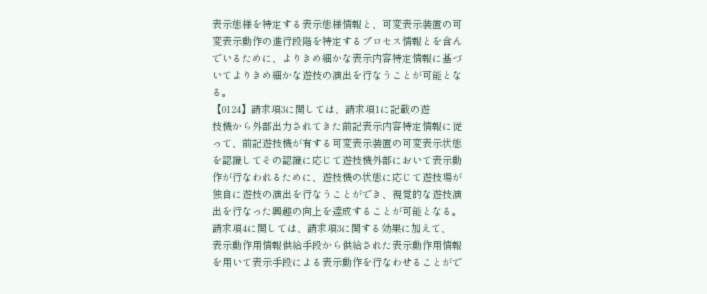表示態様を特定する表示態様情報と、可変表示装置の可
変表示動作の進行段階を特定するプロセス情報とを含ん
でいるために、よりきめ細かな表示内容特定情報に基づ
いてよりきめ細かな遊技の演出を行なうことが可能とな
る。
【0124】請求項3に関しては、請求項1に記載の遊
技機から外部出力されてきた前記表示内容特定情報に従
って、前記遊技機が有する可変表示装置の可変表示状態
を認識してその認識に応じて遊技機外部において表示動
作が行なわれるために、遊技機の状態に応じて遊技場が
独自に遊技の演出を行なうことができ、視覚的な遊技演
出を行なった興趣の向上を達成することが可能となる。
請求項4に関しては、請求項3に関する効果に加えて、
表示動作用情報供給手段から供給された表示動作用情報
を用いて表示手段による表示動作を行なわせることがで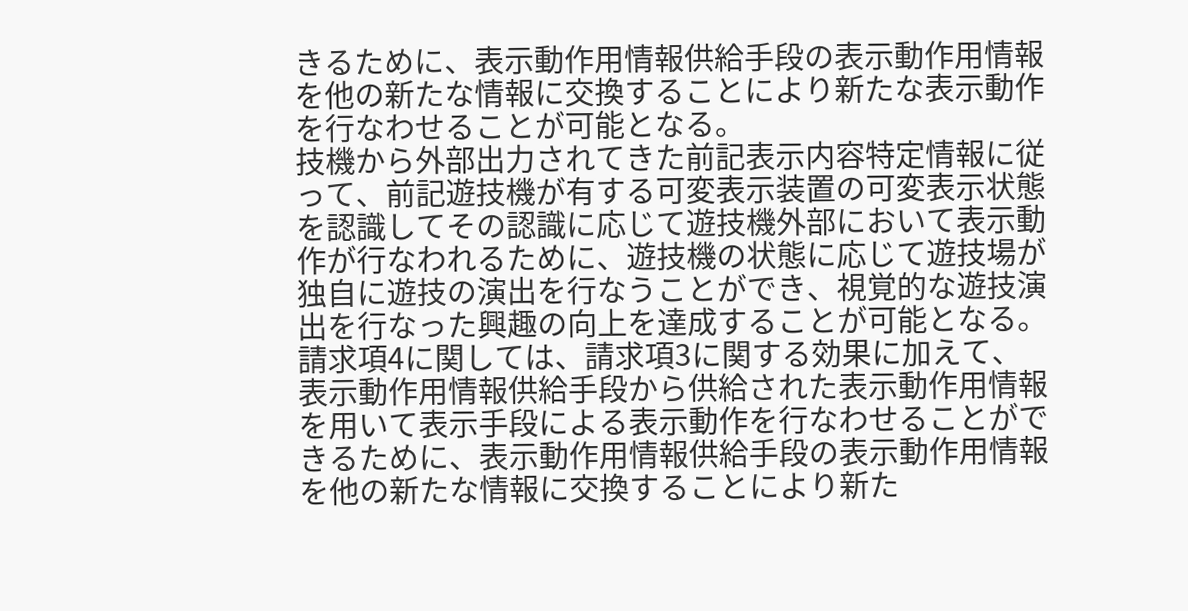きるために、表示動作用情報供給手段の表示動作用情報
を他の新たな情報に交換することにより新たな表示動作
を行なわせることが可能となる。
技機から外部出力されてきた前記表示内容特定情報に従
って、前記遊技機が有する可変表示装置の可変表示状態
を認識してその認識に応じて遊技機外部において表示動
作が行なわれるために、遊技機の状態に応じて遊技場が
独自に遊技の演出を行なうことができ、視覚的な遊技演
出を行なった興趣の向上を達成することが可能となる。
請求項4に関しては、請求項3に関する効果に加えて、
表示動作用情報供給手段から供給された表示動作用情報
を用いて表示手段による表示動作を行なわせることがで
きるために、表示動作用情報供給手段の表示動作用情報
を他の新たな情報に交換することにより新た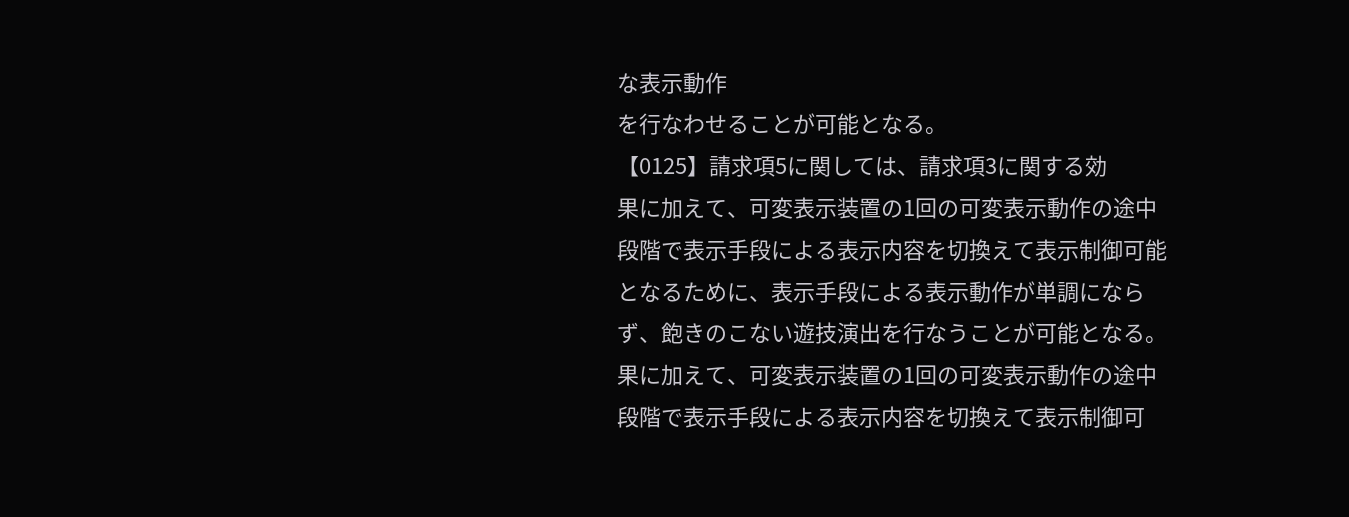な表示動作
を行なわせることが可能となる。
【0125】請求項5に関しては、請求項3に関する効
果に加えて、可変表示装置の1回の可変表示動作の途中
段階で表示手段による表示内容を切換えて表示制御可能
となるために、表示手段による表示動作が単調になら
ず、飽きのこない遊技演出を行なうことが可能となる。
果に加えて、可変表示装置の1回の可変表示動作の途中
段階で表示手段による表示内容を切換えて表示制御可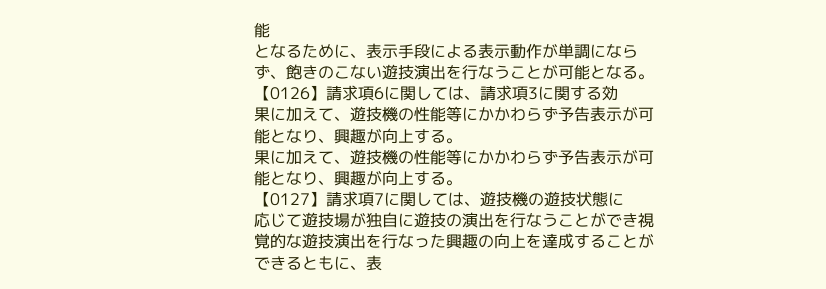能
となるために、表示手段による表示動作が単調になら
ず、飽きのこない遊技演出を行なうことが可能となる。
【0126】請求項6に関しては、請求項3に関する効
果に加えて、遊技機の性能等にかかわらず予告表示が可
能となり、興趣が向上する。
果に加えて、遊技機の性能等にかかわらず予告表示が可
能となり、興趣が向上する。
【0127】請求項7に関しては、遊技機の遊技状態に
応じて遊技場が独自に遊技の演出を行なうことができ視
覚的な遊技演出を行なった興趣の向上を達成することが
できるともに、表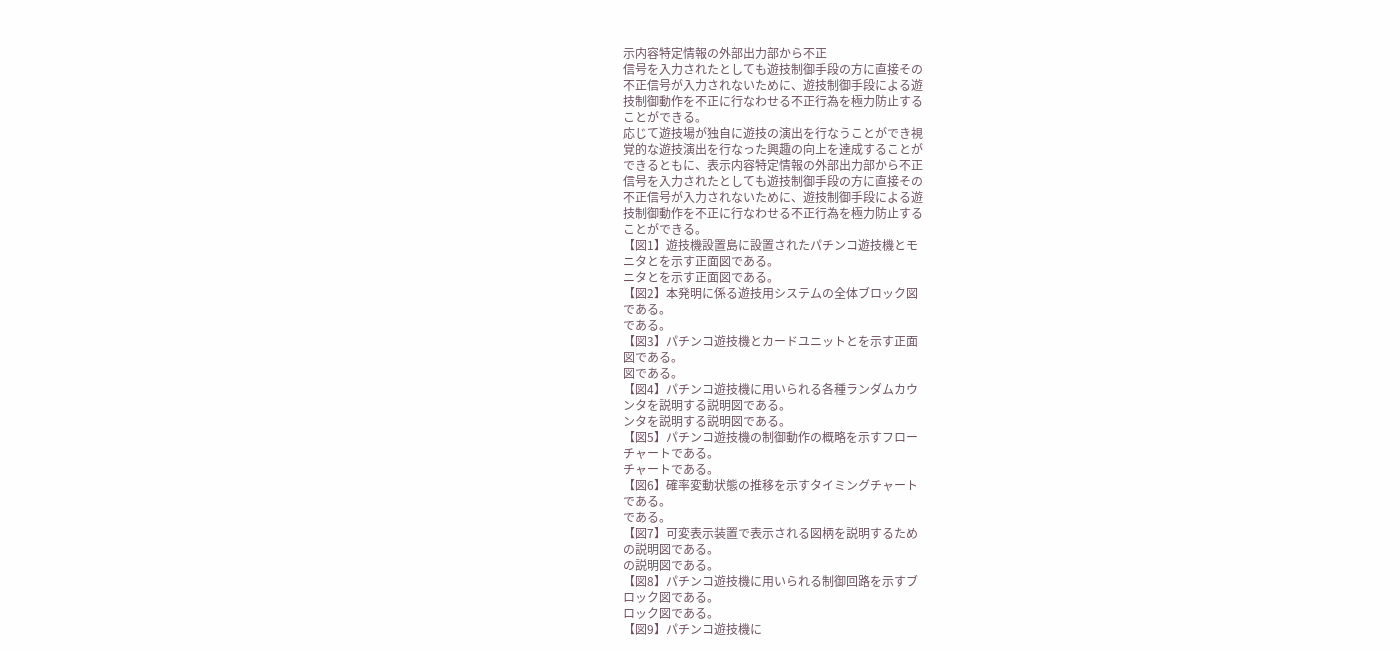示内容特定情報の外部出力部から不正
信号を入力されたとしても遊技制御手段の方に直接その
不正信号が入力されないために、遊技制御手段による遊
技制御動作を不正に行なわせる不正行為を極力防止する
ことができる。
応じて遊技場が独自に遊技の演出を行なうことができ視
覚的な遊技演出を行なった興趣の向上を達成することが
できるともに、表示内容特定情報の外部出力部から不正
信号を入力されたとしても遊技制御手段の方に直接その
不正信号が入力されないために、遊技制御手段による遊
技制御動作を不正に行なわせる不正行為を極力防止する
ことができる。
【図1】遊技機設置島に設置されたパチンコ遊技機とモ
ニタとを示す正面図である。
ニタとを示す正面図である。
【図2】本発明に係る遊技用システムの全体ブロック図
である。
である。
【図3】パチンコ遊技機とカードユニットとを示す正面
図である。
図である。
【図4】パチンコ遊技機に用いられる各種ランダムカウ
ンタを説明する説明図である。
ンタを説明する説明図である。
【図5】パチンコ遊技機の制御動作の概略を示すフロー
チャートである。
チャートである。
【図6】確率変動状態の推移を示すタイミングチャート
である。
である。
【図7】可変表示装置で表示される図柄を説明するため
の説明図である。
の説明図である。
【図8】パチンコ遊技機に用いられる制御回路を示すブ
ロック図である。
ロック図である。
【図9】パチンコ遊技機に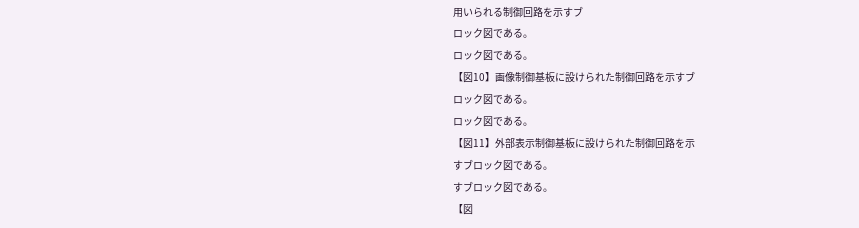用いられる制御回路を示すブ
ロック図である。
ロック図である。
【図10】画像制御基板に設けられた制御回路を示すブ
ロック図である。
ロック図である。
【図11】外部表示制御基板に設けられた制御回路を示
すブロック図である。
すブロック図である。
【図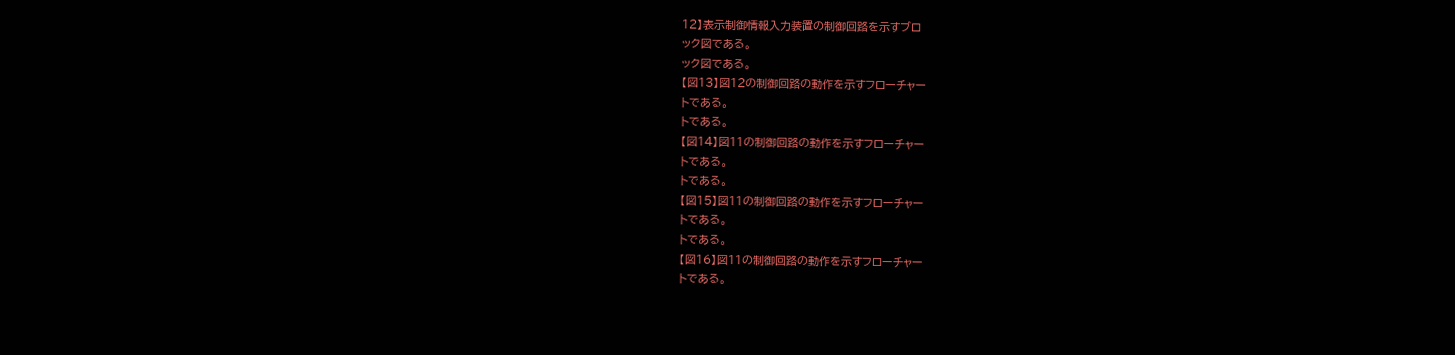12】表示制御情報入力装置の制御回路を示すブロ
ック図である。
ック図である。
【図13】図12の制御回路の動作を示すフローチャー
トである。
トである。
【図14】図11の制御回路の動作を示すフローチャー
トである。
トである。
【図15】図11の制御回路の動作を示すフローチャー
トである。
トである。
【図16】図11の制御回路の動作を示すフローチャー
トである。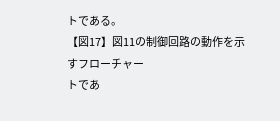トである。
【図17】図11の制御回路の動作を示すフローチャー
トであ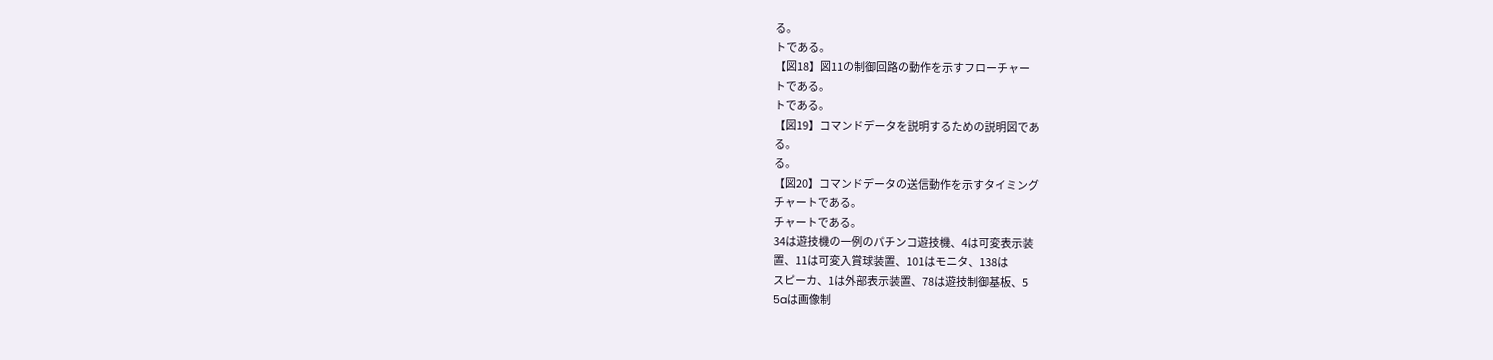る。
トである。
【図18】図11の制御回路の動作を示すフローチャー
トである。
トである。
【図19】コマンドデータを説明するための説明図であ
る。
る。
【図20】コマンドデータの送信動作を示すタイミング
チャートである。
チャートである。
34は遊技機の一例のパチンコ遊技機、4は可変表示装
置、11は可変入賞球装置、101はモニタ、138は
スピーカ、1は外部表示装置、78は遊技制御基板、5
5aは画像制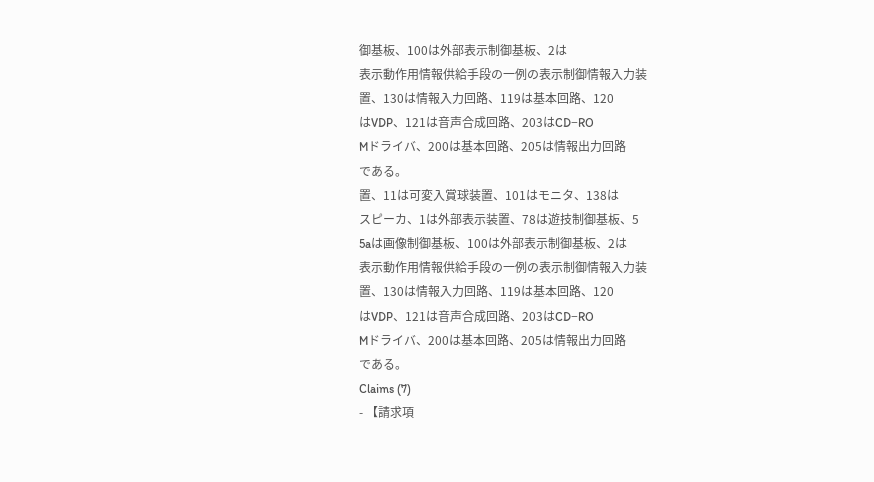御基板、100は外部表示制御基板、2は
表示動作用情報供給手段の一例の表示制御情報入力装
置、130は情報入力回路、119は基本回路、120
はVDP、121は音声合成回路、203はCD−RO
Mドライバ、200は基本回路、205は情報出力回路
である。
置、11は可変入賞球装置、101はモニタ、138は
スピーカ、1は外部表示装置、78は遊技制御基板、5
5aは画像制御基板、100は外部表示制御基板、2は
表示動作用情報供給手段の一例の表示制御情報入力装
置、130は情報入力回路、119は基本回路、120
はVDP、121は音声合成回路、203はCD−RO
Mドライバ、200は基本回路、205は情報出力回路
である。
Claims (7)
- 【請求項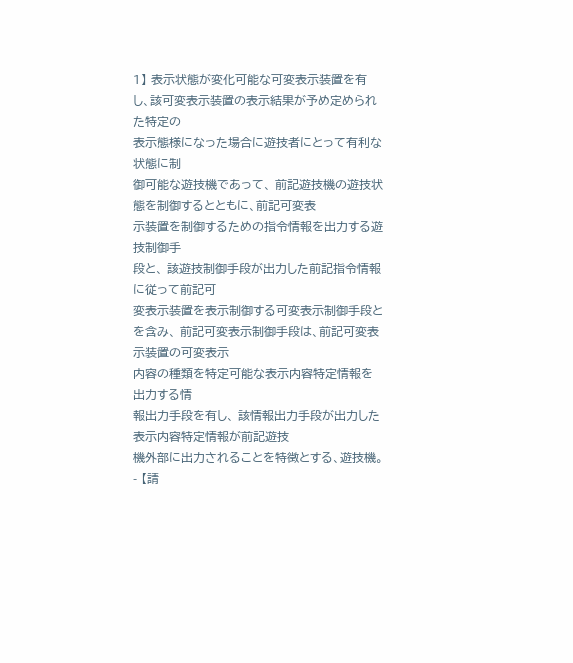1】 表示状態が変化可能な可変表示装置を有
し、該可変表示装置の表示結果が予め定められた特定の
表示態様になった場合に遊技者にとって有利な状態に制
御可能な遊技機であって、 前記遊技機の遊技状態を制御するとともに、前記可変表
示装置を制御するための指令情報を出力する遊技制御手
段と、 該遊技制御手段が出力した前記指令情報に従って前記可
変表示装置を表示制御する可変表示制御手段とを含み、 前記可変表示制御手段は、前記可変表示装置の可変表示
内容の種類を特定可能な表示内容特定情報を出力する情
報出力手段を有し、 該情報出力手段が出力した表示内容特定情報が前記遊技
機外部に出力されることを特徴とする、遊技機。 - 【請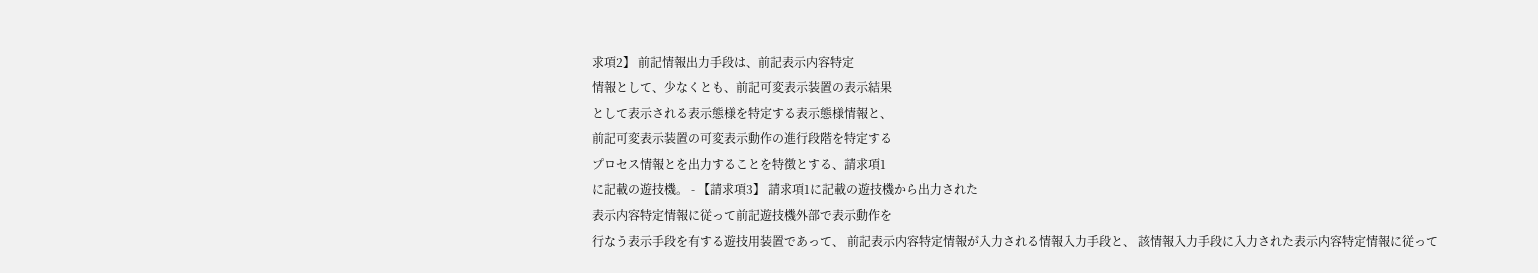求項2】 前記情報出力手段は、前記表示内容特定
情報として、少なくとも、前記可変表示装置の表示結果
として表示される表示態様を特定する表示態様情報と、
前記可変表示装置の可変表示動作の進行段階を特定する
プロセス情報とを出力することを特徴とする、請求項1
に記載の遊技機。 - 【請求項3】 請求項1に記載の遊技機から出力された
表示内容特定情報に従って前記遊技機外部で表示動作を
行なう表示手段を有する遊技用装置であって、 前記表示内容特定情報が入力される情報入力手段と、 該情報入力手段に入力された表示内容特定情報に従って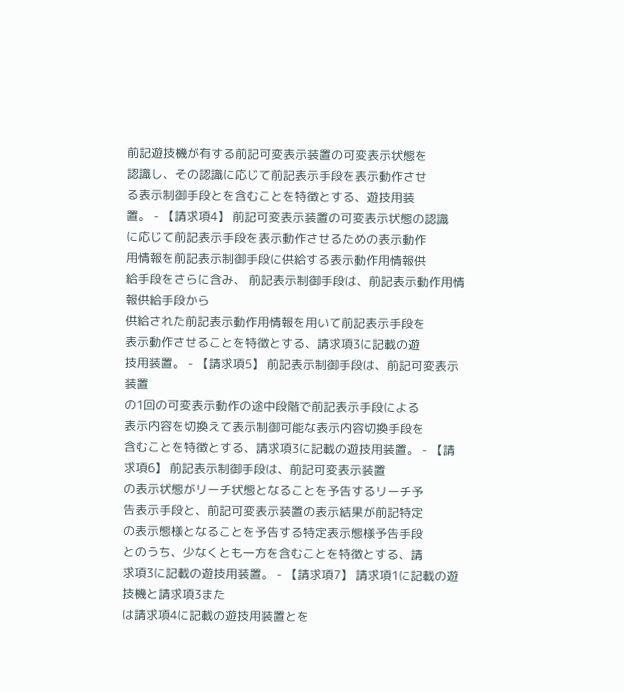前記遊技機が有する前記可変表示装置の可変表示状態を
認識し、その認識に応じて前記表示手段を表示動作させ
る表示制御手段とを含むことを特徴とする、遊技用装
置。 - 【請求項4】 前記可変表示装置の可変表示状態の認識
に応じて前記表示手段を表示動作させるための表示動作
用情報を前記表示制御手段に供給する表示動作用情報供
給手段をさらに含み、 前記表示制御手段は、前記表示動作用情報供給手段から
供給された前記表示動作用情報を用いて前記表示手段を
表示動作させることを特徴とする、請求項3に記載の遊
技用装置。 - 【請求項5】 前記表示制御手段は、前記可変表示装置
の1回の可変表示動作の途中段階で前記表示手段による
表示内容を切換えて表示制御可能な表示内容切換手段を
含むことを特徴とする、請求項3に記載の遊技用装置。 - 【請求項6】 前記表示制御手段は、前記可変表示装置
の表示状態がリーチ状態となることを予告するリーチ予
告表示手段と、前記可変表示装置の表示結果が前記特定
の表示態様となることを予告する特定表示態様予告手段
とのうち、少なくとも一方を含むことを特徴とする、請
求項3に記載の遊技用装置。 - 【請求項7】 請求項1に記載の遊技機と請求項3また
は請求項4に記載の遊技用装置とを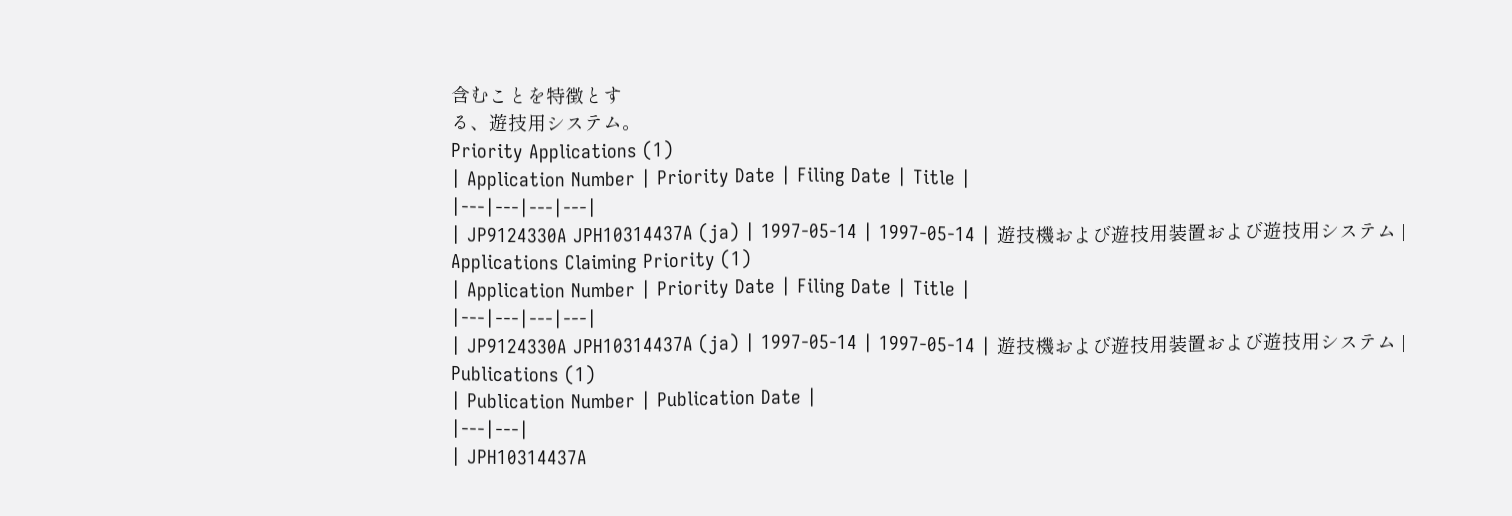含むことを特徴とす
る、遊技用システム。
Priority Applications (1)
| Application Number | Priority Date | Filing Date | Title |
|---|---|---|---|
| JP9124330A JPH10314437A (ja) | 1997-05-14 | 1997-05-14 | 遊技機および遊技用装置および遊技用システム |
Applications Claiming Priority (1)
| Application Number | Priority Date | Filing Date | Title |
|---|---|---|---|
| JP9124330A JPH10314437A (ja) | 1997-05-14 | 1997-05-14 | 遊技機および遊技用装置および遊技用システム |
Publications (1)
| Publication Number | Publication Date |
|---|---|
| JPH10314437A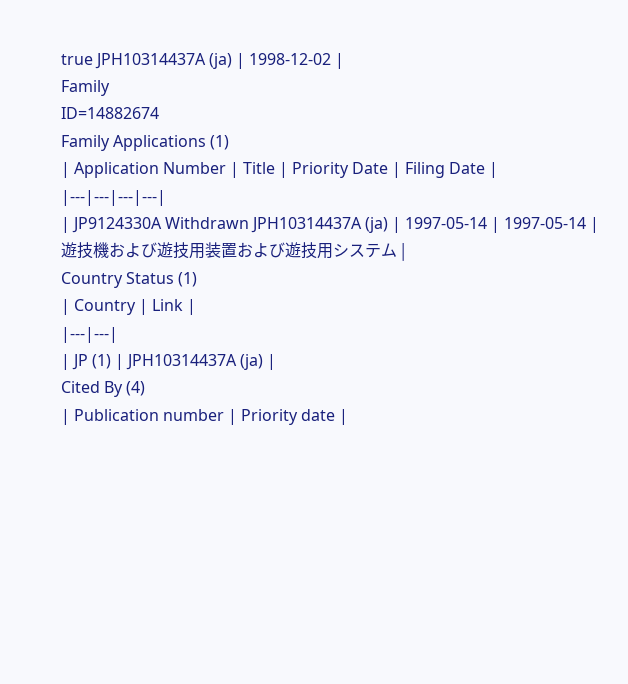true JPH10314437A (ja) | 1998-12-02 |
Family
ID=14882674
Family Applications (1)
| Application Number | Title | Priority Date | Filing Date |
|---|---|---|---|
| JP9124330A Withdrawn JPH10314437A (ja) | 1997-05-14 | 1997-05-14 | 遊技機および遊技用装置および遊技用システム |
Country Status (1)
| Country | Link |
|---|---|
| JP (1) | JPH10314437A (ja) |
Cited By (4)
| Publication number | Priority date |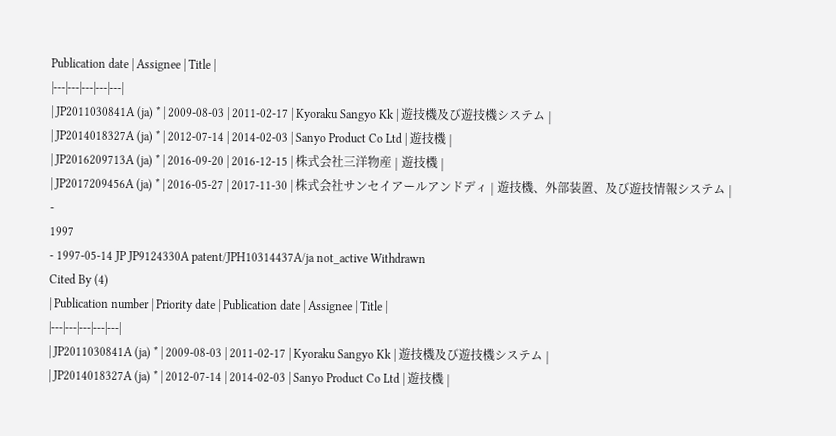Publication date | Assignee | Title |
|---|---|---|---|---|
| JP2011030841A (ja) * | 2009-08-03 | 2011-02-17 | Kyoraku Sangyo Kk | 遊技機及び遊技機システム |
| JP2014018327A (ja) * | 2012-07-14 | 2014-02-03 | Sanyo Product Co Ltd | 遊技機 |
| JP2016209713A (ja) * | 2016-09-20 | 2016-12-15 | 株式会社三洋物産 | 遊技機 |
| JP2017209456A (ja) * | 2016-05-27 | 2017-11-30 | 株式会社サンセイアールアンドディ | 遊技機、外部装置、及び遊技情報システム |
-
1997
- 1997-05-14 JP JP9124330A patent/JPH10314437A/ja not_active Withdrawn
Cited By (4)
| Publication number | Priority date | Publication date | Assignee | Title |
|---|---|---|---|---|
| JP2011030841A (ja) * | 2009-08-03 | 2011-02-17 | Kyoraku Sangyo Kk | 遊技機及び遊技機システム |
| JP2014018327A (ja) * | 2012-07-14 | 2014-02-03 | Sanyo Product Co Ltd | 遊技機 |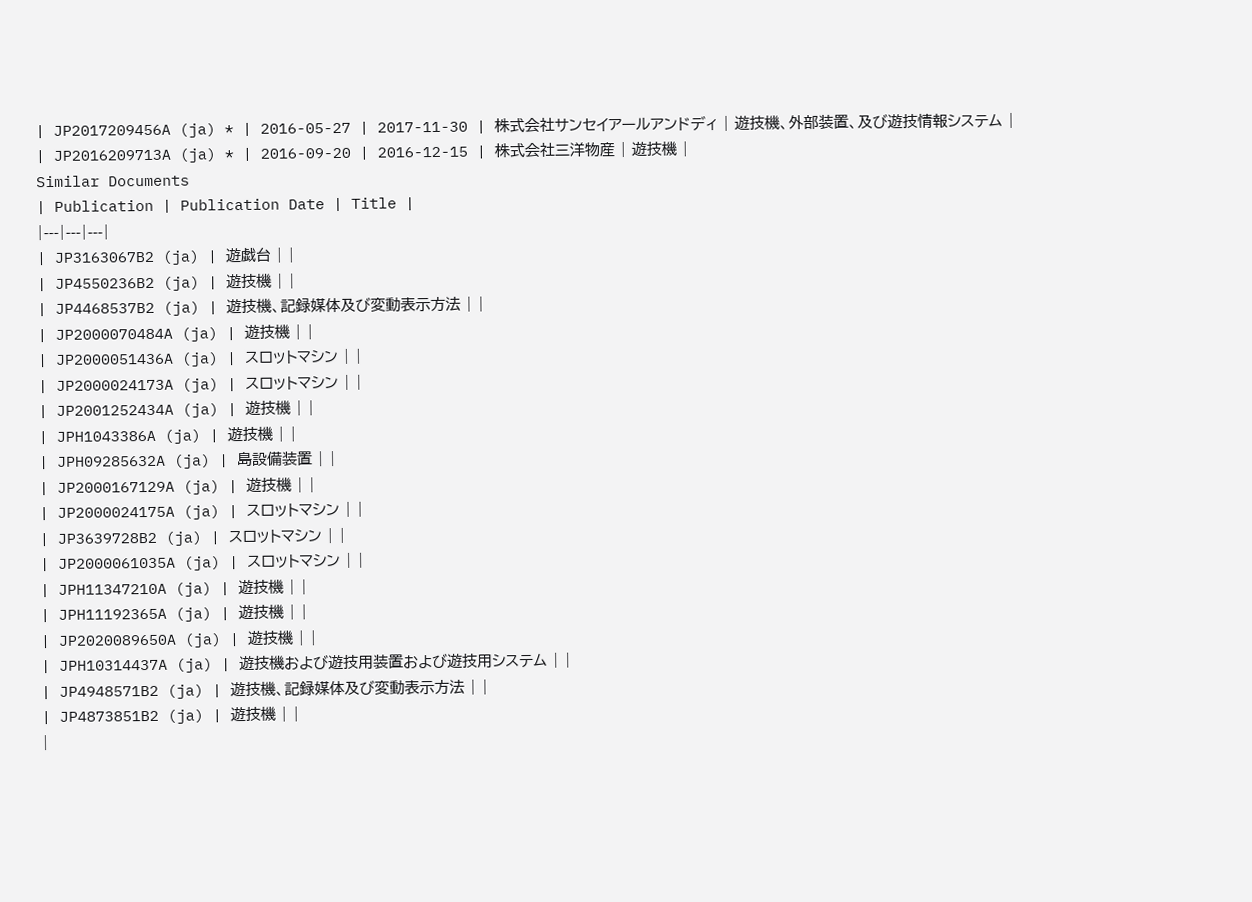| JP2017209456A (ja) * | 2016-05-27 | 2017-11-30 | 株式会社サンセイアールアンドディ | 遊技機、外部装置、及び遊技情報システム |
| JP2016209713A (ja) * | 2016-09-20 | 2016-12-15 | 株式会社三洋物産 | 遊技機 |
Similar Documents
| Publication | Publication Date | Title |
|---|---|---|
| JP3163067B2 (ja) | 遊戯台 | |
| JP4550236B2 (ja) | 遊技機 | |
| JP4468537B2 (ja) | 遊技機、記録媒体及び変動表示方法 | |
| JP2000070484A (ja) | 遊技機 | |
| JP2000051436A (ja) | スロットマシン | |
| JP2000024173A (ja) | スロットマシン | |
| JP2001252434A (ja) | 遊技機 | |
| JPH1043386A (ja) | 遊技機 | |
| JPH09285632A (ja) | 島設備装置 | |
| JP2000167129A (ja) | 遊技機 | |
| JP2000024175A (ja) | スロットマシン | |
| JP3639728B2 (ja) | スロットマシン | |
| JP2000061035A (ja) | スロットマシン | |
| JPH11347210A (ja) | 遊技機 | |
| JPH11192365A (ja) | 遊技機 | |
| JP2020089650A (ja) | 遊技機 | |
| JPH10314437A (ja) | 遊技機および遊技用装置および遊技用システム | |
| JP4948571B2 (ja) | 遊技機、記録媒体及び変動表示方法 | |
| JP4873851B2 (ja) | 遊技機 | |
|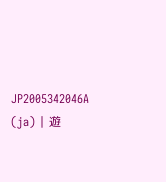JP2005342046A (ja) | 遊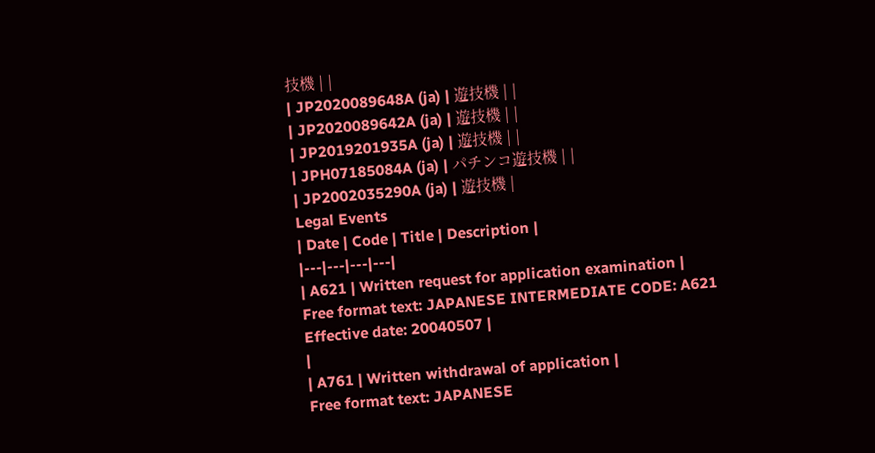技機 | |
| JP2020089648A (ja) | 遊技機 | |
| JP2020089642A (ja) | 遊技機 | |
| JP2019201935A (ja) | 遊技機 | |
| JPH07185084A (ja) | パチンコ遊技機 | |
| JP2002035290A (ja) | 遊技機 |
Legal Events
| Date | Code | Title | Description |
|---|---|---|---|
| A621 | Written request for application examination |
Free format text: JAPANESE INTERMEDIATE CODE: A621 Effective date: 20040507 |
|
| A761 | Written withdrawal of application |
Free format text: JAPANESE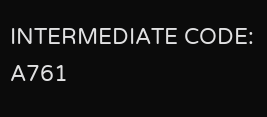INTERMEDIATE CODE: A761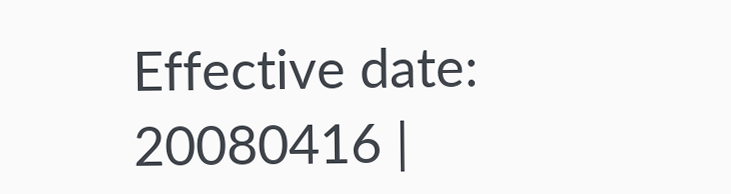Effective date: 20080416 |